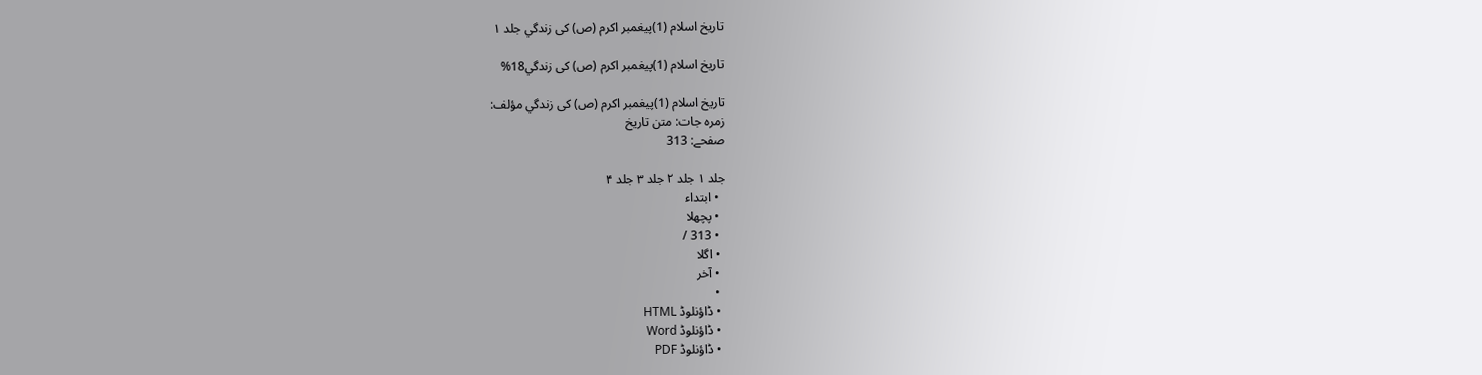تاريخ اسلام (1)پيغمبر اكرم (ص) كى زندگي جلد ۱

تاريخ اسلام (1)پيغمبر اكرم (ص) كى زندگي18%

تاريخ اسلام (1)پيغمبر اكرم (ص) كى زندگي مؤلف:
زمرہ جات: متن تاریخ
صفحے: 313

جلد ۱ جلد ۲ جلد ۳ جلد ۴
  • ابتداء
  • پچھلا
  • 313 /
  • اگلا
  • آخر
  •
  • ڈاؤنلوڈ HTML
  • ڈاؤنلوڈ Word
  • ڈاؤنلوڈ PDF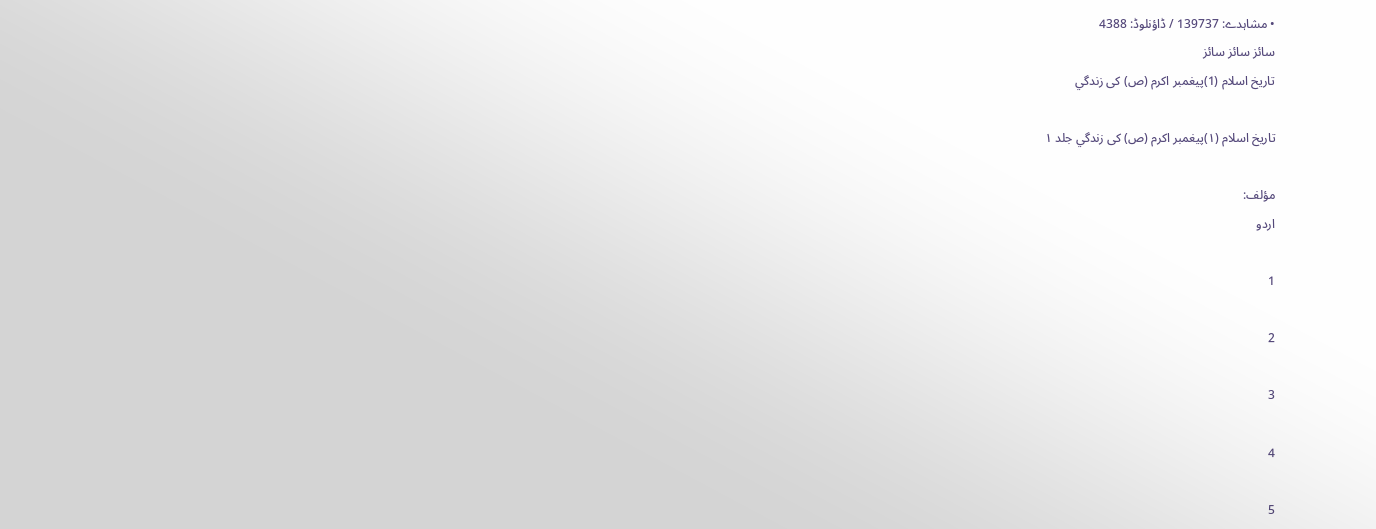• مشاہدے: 139737 / ڈاؤنلوڈ: 4388
سائز سائز سائز
تاريخ اسلام (1)پيغمبر اكرم (ص) كى زندگي

تاريخ اسلام (۱)پيغمبر اكرم (ص) كى زندگي جلد ۱

مؤلف:
اردو

1

2

3

4

5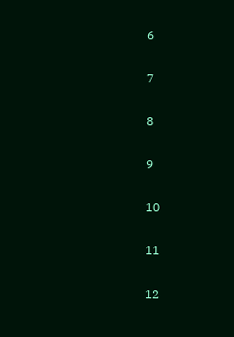6

7

8

9

10

11

12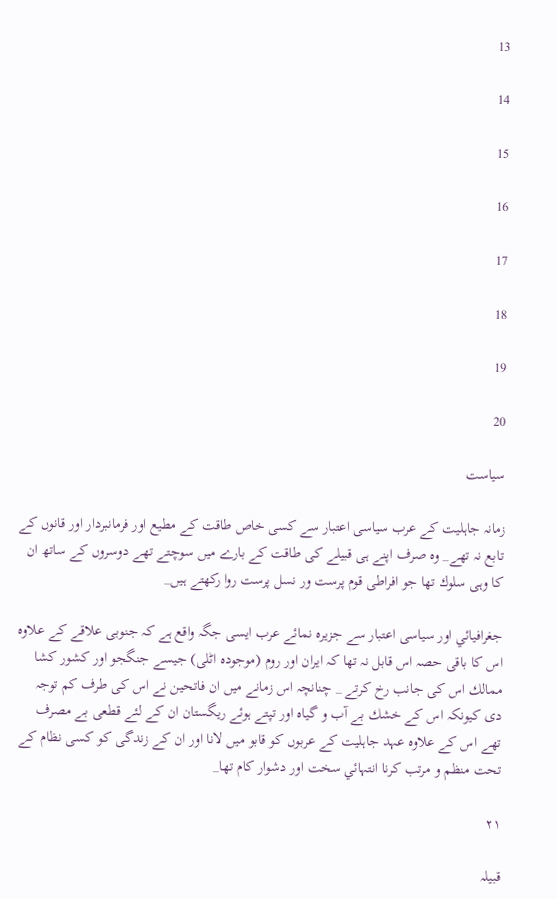13

14

15

16

17

18

19

20

سياست

زمانہ جاہليت كے عرب سياسى اعتبار سے كسى خاص طاقت كے مطيع اور فرمانبردار اور قانوں كے تابع نہ تھے_ وہ صرف اپنے ہى قبيلے كى طاقت كے بارے ميں سوچتے تھے دوسروں كے ساتھ ان كا وہى سلوك تھا جو افراطى قوم پرست ور نسل پرست روا ركھتے ہيں_

جغرافيائي اور سياسى اعتبار سے جزيرہ نمائے عرب ايسى جگہ واقع ہے كہ جنوبى علاقے كے علاوہ اس كا باقى حصہ اس قابل نہ تھا كہ ايران اور روم (موجودہ اٹلى) جيسے جنگجو اور كشور كشا ممالك اس كى جانب رخ كرتے _ چنانچہ اس زمانے ميں ان فاتحين نے اس كى طرف كم توجہ دى كيونكہ اس كے خشك بے آب و گياہ اور تپتے ہوئے ريگستان ان كے لئے قطعى بے مصرف تھے اس كے علاوہ عہد جاہليت كے عربوں كو قابو ميں لانا اور ان كے زندگى كو كسى نظام كے تحت منظم و مرتب كرنا انتہائي سخت اور دشوار كام تھا_

۲۱

قبيلہ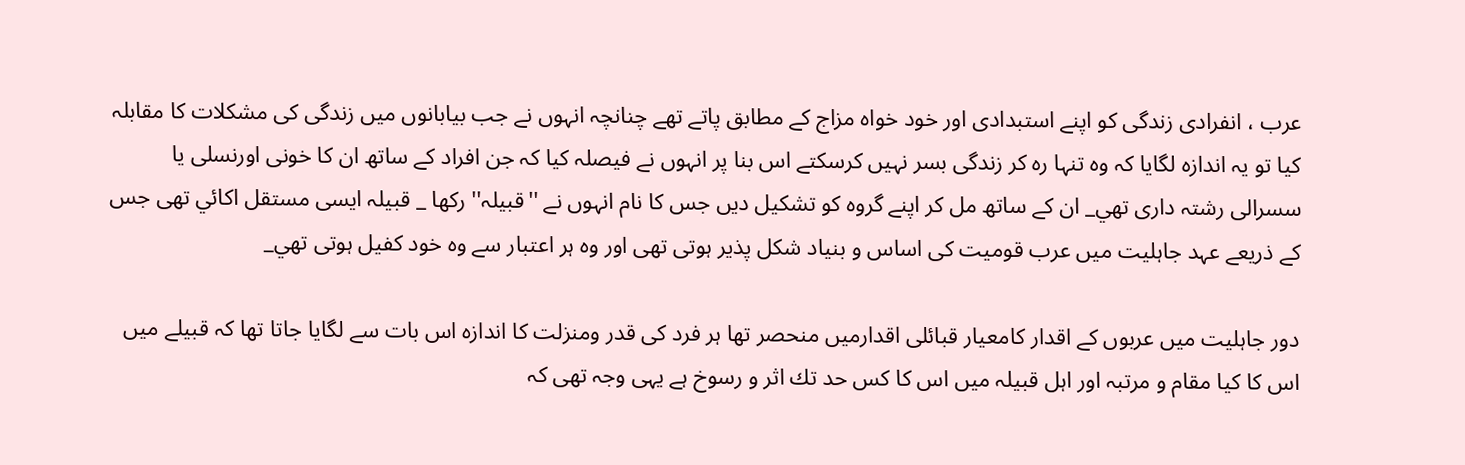عرب ، انفرادى زندگى كو اپنے استبدادى اور خود خواہ مزاج كے مطابق پاتے تھے چنانچہ انہوں نے جب بيابانوں ميں زندگى كى مشكلات كا مقابلہ كيا تو يہ اندازہ لگايا كہ وہ تنہا رہ كر زندگى بسر نہيں كرسكتے اس بنا پر انہوں نے فيصلہ كيا كہ جن افراد كے ساتھ ان كا خونى اورنسلى يا سسرالى رشتہ دارى تھي_ ان كے ساتھ مل كر اپنے گروہ كو تشكيل ديں جس كا نام انہوں نے ''قبيلہ'' ركھا _ قبيلہ ايسى مستقل اكائي تھى جس كے ذريعے عہد جاہليت ميں عرب قوميت كى اساس و بنياد شكل پذير ہوتى تھى اور وہ ہر اعتبار سے وہ خود كفيل ہوتى تھي_

دور جاہليت ميں عربوں كے اقدار كامعيار قبائلى اقدارميں منحصر تھا ہر فرد كى قدر ومنزلت كا اندازہ اس بات سے لگايا جاتا تھا كہ قبيلے ميں اس كا كيا مقام و مرتبہ اور اہل قبيلہ ميں اس كا كس حد تك اثر و رسوخ ہے يہى وجہ تھى كہ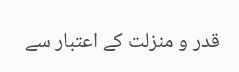قدر و منزلت كے اعتبار سے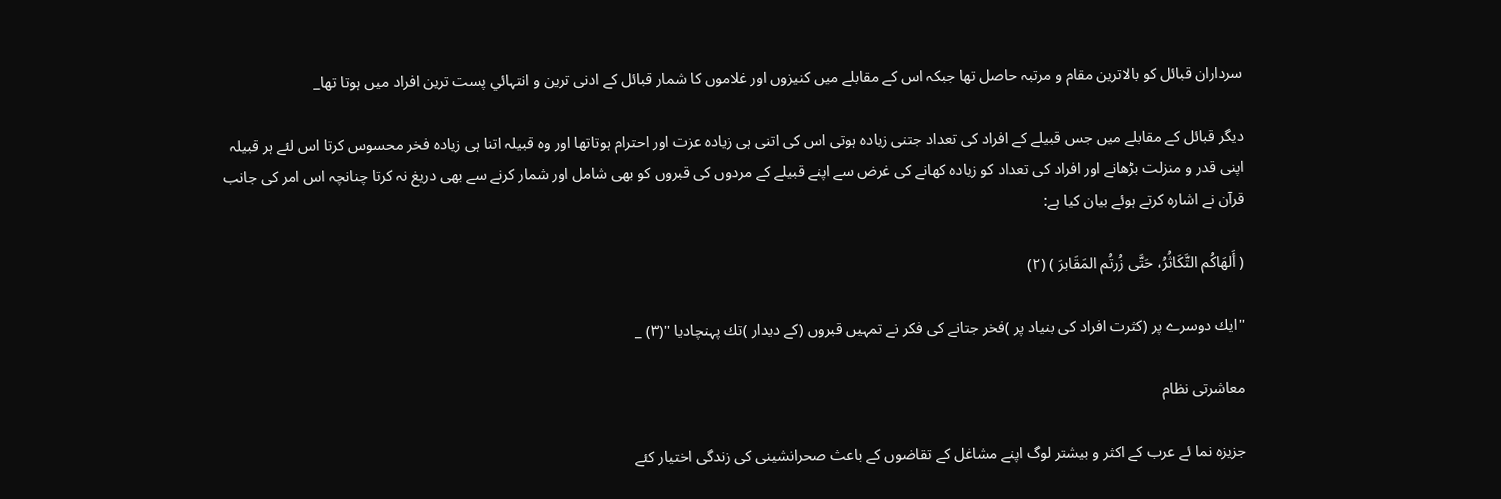سرداران قبائل كو بالاترين مقام و مرتبہ حاصل تھا جبكہ اس كے مقابلے ميں كنيزوں اور غلاموں كا شمار قبائل كے ادنى ترين و انتہائي پست ترين افراد ميں ہوتا تھا_

ديگر قبائل كے مقابلے ميں جس قبيلے كے افراد كى تعداد جتنى زيادہ ہوتى اس كى اتنى ہى زيادہ عزت اور احترام ہوتاتھا اور وہ قبيلہ اتنا ہى زيادہ فخر محسوس كرتا اس لئے ہر قبيلہ اپنى قدر و منزلت بڑھانے اور افراد كى تعداد كو زيادہ كھانے كى غرض سے اپنے قبيلے كے مردوں كى قبروں كو بھى شامل اور شمار كرنے سے بھى دريغ نہ كرتا چنانچہ اس امر كى جانب قرآن نے اشارہ كرتے ہوئے بيان كيا ہے:

( أَلهَاكُم التَّكَاثُرُ، حَتَّى زُرتُم المَقَابرَ ) (۲)

''ايك دوسرے پر (كثرت افراد كى بنياد پر )فخر جتانے كى فكر نے تمہيں قبروں (كے ديدار )تك پہنچاديا ''(۳) _

معاشرتى نظام

جزيزہ نما ئے عرب كے اكثر و بيشتر لوگ اپنے مشاغل كے تقاضوں كے باعث صحرانشينى كى زندگى اختيار كئے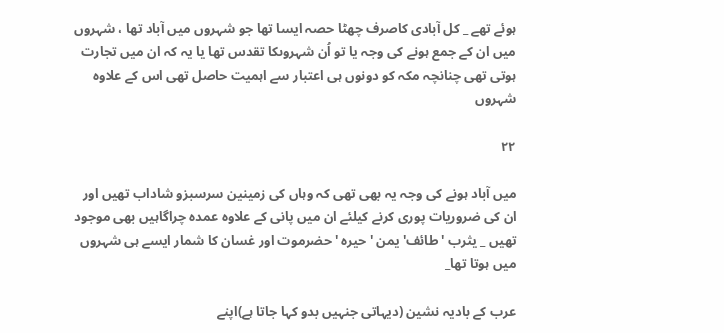ہوئے تھے _ كل آبادى كاصرف چھٹا حصہ ايسا تھا جو شہروں ميں آباد تھا ، شہروں ميں ان كے جمع ہونے كى وجہ يا تو اُن شہروںكا تقدس تھا يا يہ كہ ان ميں تجارت ہوتى تھى چنانچہ مكہ كو دونوں ہى اعتبار سے اہميت حاصل تھى اس كے علاوہ شہروں

۲۲

ميں آباد ہونے كى وجہ يہ بھى تھى كہ وہاں كى زمينين سرسبزو شاداب تھيں اور ان كى ضروريات پورى كرنے كيلئے ان ميں پانى كے علاوہ عمدہ چراگاہيں بھى موجود تھيں _ يثرب ' طائف' يمن ' حيرہ ' حضرموت اور غسان كا شمار ايسے ہى شہروں ميں ہوتا تھا_

عرب كے باديہ نشين (ديہاتى جنہيں بدو كہا جاتا ہے)اپنے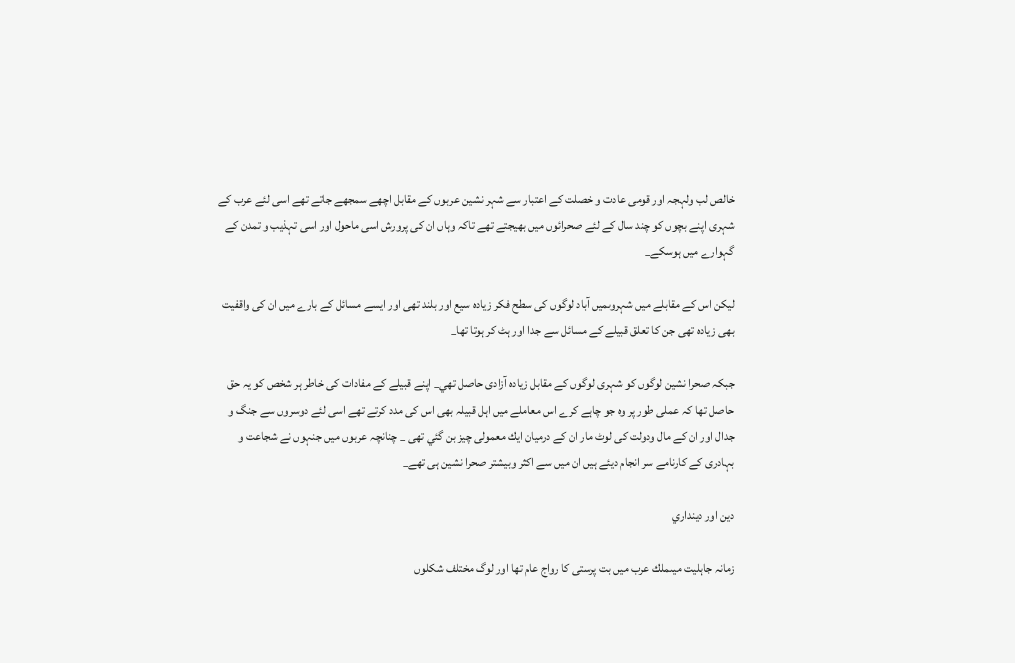خالص لب ولہجہ اور قومى عادت و خصلت كے اعتبار سے شہر نشين عربوں كے مقابل اچھے سمجھے جاتے تھے اسى لئے عرب كے شہرى اپنے بچوں كو چند سال كے لئے صحرائوں ميں بھيجتے تھے تاكہ وہاں ان كى پرورش اسى ماحول اور اسى تہذيب و تمدن كے گہوارے ميں ہوسكے_

ليكن اس كے مقابلے ميں شہروںميں آباد لوگوں كى سطح فكر زيادہ سيع اور بلند تھى اور ايسے مسائل كے بارے ميں ان كى واقفيت بھى زيادہ تھى جن كا تعلق قبيلے كے مسائل سے جدا اور ہٹ كر ہوتا تھا_

جبكہ صحرا نشين لوگوں كو شہرى لوگوں كے مقابل زيادہ آزادى حاصل تھي_ اپنے قبيلے كے مفادات كى خاطر ہر شخص كو يہ حق حاصل تھا كہ عملى طور پر وہ جو چاہے كرے اس معاملے ميں اہل قبيلہ بھى اس كى مدد كرتے تھے اسى لئے دوسروں سے جنگ و جدال اور ان كے مال ودولت كى لوٹ مار ان كے درميان ايك معمولى چيز بن گئي تھى _ چنانچہ عربوں ميں جنہوں نے شجاعت و بہادرى كے كارنامے سر انجام ديئے ہيں ان ميں سے اكثر وبيشتر صحرا نشين ہى تھے_

دين اور دينداري

زمانہ جاہليت ميںملك عرب ميں بت پرستى كا رواج عام تھا اور لوگ مختلف شكلوں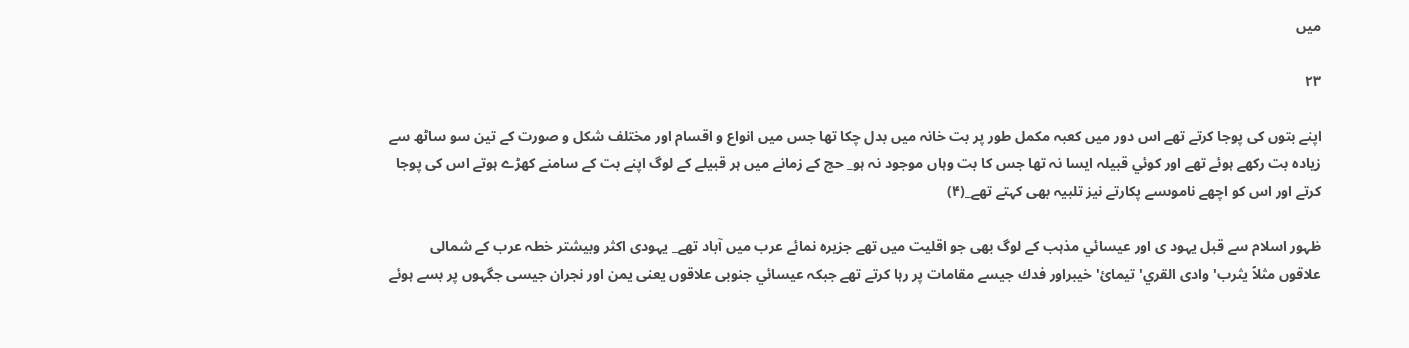ميں

۲۳

اپنے بتوں كى پوجا كرتے تھے اس دور ميں كعبہ مكمل طور پر بت خانہ ميں بدل چكا تھا جس ميں انواع و اقسام اور مختلف شكل و صورت كے تين سو ساٹھ سے زيادہ بت ركھے ہوئے تھے اور كوئي قبيلہ ايسا نہ تھا جس كا بت وہاں موجود نہ ہو_ حج كے زمانے ميں ہر قبيلے كے لوگ اپنے بت كے سامنے كھڑے ہوتے اس كى پوجا كرتے اور اس كو اچھے ناموںسے پكارتے نيز تلبيہ بھى كہتے تھے_(۴)

ظہور اسلام سے قبل يہود ى اور عيسائي مذہب كے لوگ بھى جو اقليت ميں تھے جزيرہ نمائے عرب ميں آباد تھے_ يہودى اكثر وبيشتر خطہ عرب كے شمالى علاقوں مثلاً يثرب' وادى القري' تيمائ' خيبراور فدك جيسے مقامات پر رہا كرتے تھے جبكہ عيسائي جنوبى علاقوں يعنى يمن اور نجران جيسى جگہوں پر بسے ہوئے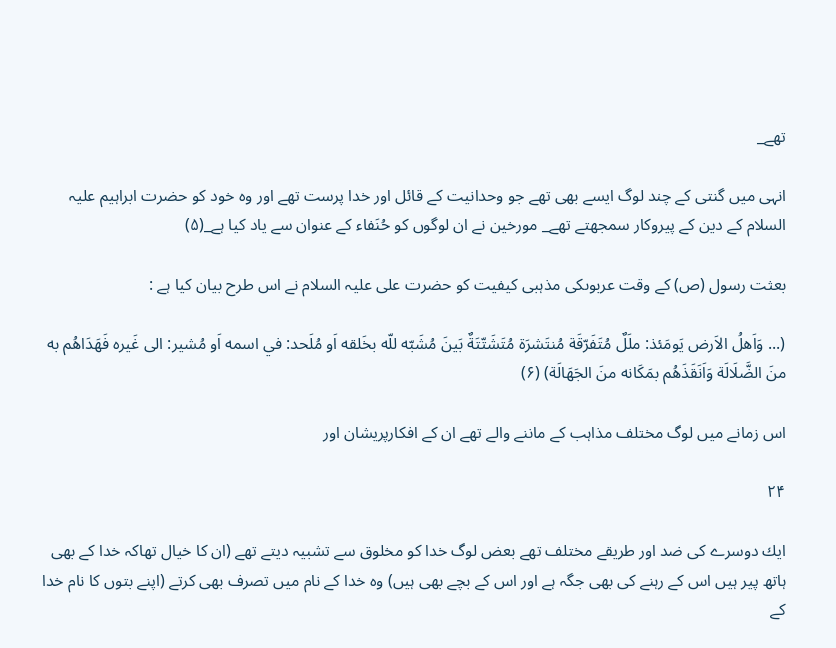تھے_

انہى ميں گنتى كے چند لوگ ايسے بھى تھے جو وحدانيت كے قائل اور خدا پرست تھے اور وہ خود كو حضرت ابراہيم عليہ السلام كے دين كے پيروكار سمجھتے تھے_ مورخين نے ان لوگوں كو حُنَفاء كے عنوان سے ياد كيا ہے_(۵)

بعثت رسول (ص) كے وقت عربوںكى مذہبى كيفيت كو حضرت على عليہ السلام نے اس طرح بيان كيا ہے :

(... وَاَهلُ الاَرض يَومَئذ: ملَلٌ مُتَفَرّقَة مُنتَشرَة مُتَشَتّتَةٌ بَينَ مُشَبّه للّه بخَلقه اَو مُلَحد: في اسمه اَو مُشير: الى غَيره فَهَدَاهُم به منَ الضَّلَالَة وَاَنَقَذَهُم بمَكَانه منَ الجَهَالَة) (۶)

اس زمانے ميں لوگ مختلف مذاہب كے ماننے والے تھے ان كے افكارپريشان اور

۲۴

ايك دوسرے كى ضد اور طريقے مختلف تھے بعض لوگ خدا كو مخلوق سے تشبيہ ديتے تھے (ان كا خيال تھاكہ خدا كے بھى ہاتھ پير ہيں اس كے رہنے كى بھى جگہ ہے اور اس كے بچے بھى ہيں) وہ خدا كے نام ميں تصرف بھى كرتے (اپنے بتوں كا نام خدا كے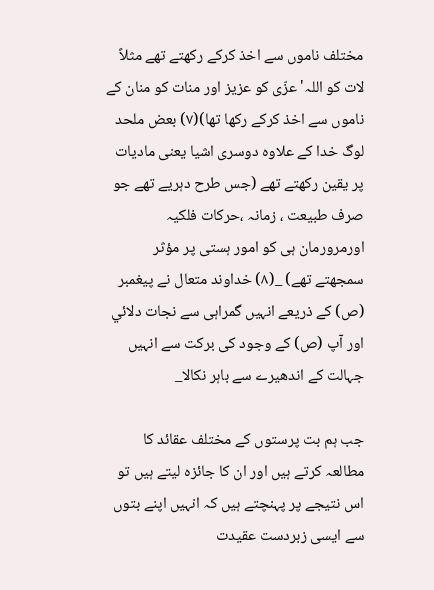مختلف ناموں سے اخذ كركے ركھتے تھے مثلاً لات كو اللہ' عزّى كو عزيز اور منات كو منان كے ناموں سے اخذ كركے ركھا تھا)(۷) بعض ملحد لوگ خدا كے علاوہ دوسرى اشيا يعنى ماديات پر يقين ركھتے تھے (جس طرح دہريے تھے جو صرف طبيعت ، زمانہ ،حركات فلكيہ اورمرورمان ہى كو امور ہستى پر مؤثر سمجھتے تھے) _(۸) خداوند متعال نے پيغمبر (ص) كے ذريعے انہيں گمراہى سے نجات دلائي اور آپ (ص) كے وجود كى بركت سے انہيں جہالت كے اندھيرے سے باہر نكالا_

جب ہم بت پرستوں كے مختلف عقائد كا مطالعہ كرتے ہيں اور ان كا جائزہ ليتے ہيں تو اس نتيجے پر پہنچتے ہيں كہ انہيں اپنے بتوں سے ايسى زبردست عقيدت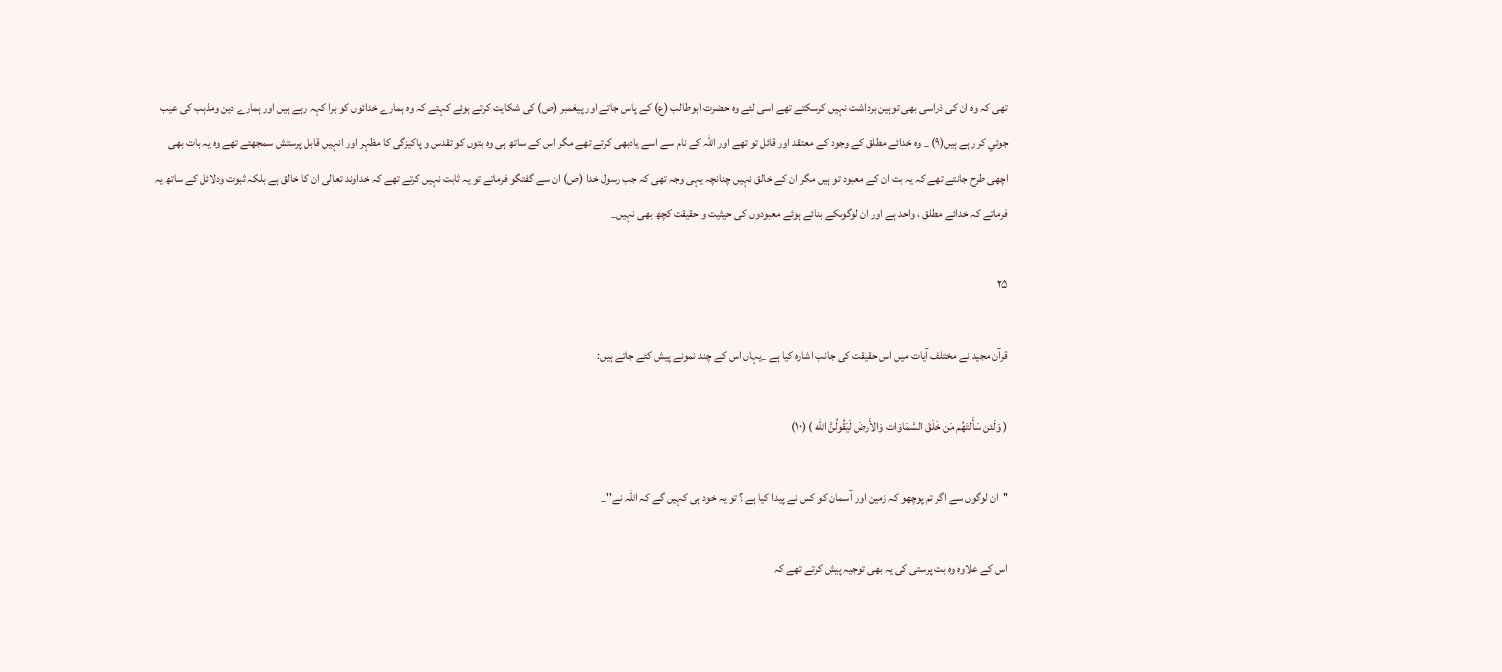تھى كہ وہ ان كى ذراسى بھى توہين برداشت نہيں كرسكتے تھے اسى لئے وہ حضرت ابوطالب (ع) كے پاس جاتے اور پيغمبر (ص) كى شكايت كرتے ہوئے كہتے كہ وہ ہمارے خدائوں كو برا كہہ رہے ہيں اور ہمارے دين ومذہب كى عيب جوئي كر رہے ہيں(۹) _ وہ خدائے مطلق كے وجود كے معتقد اور قائل تو تھے اور اللہ كے نام سے اسے يادبھى كرتے تھے مگر اس كے ساتھ ہى وہ بتوں كو تقدس و پاكيزگى كا مظہر اور انہيں قابل پرستش سمجھتے تھے وہ يہ بات بھى اچھى طرح جانتے تھے كہ يہ بت ان كے معبود تو ہيں مگر ان كے خالق نہيں چنانچہ يہى وجہ تھى كہ جب رسول خدا (ص) ان سے گفتگو فرماتے تو يہ ثابت نہيں كرتے تھے كہ خداوند تعالى ان كا خالق ہے بلكہ ثبوت ودلائل كے ساتھ يہ فرماتے كہ خدائے مطلق ، واحد ہے اور ان لوگوںكے بنائے ہوئے معبودوں كى حيثيت و حقيقت كچھ بھى نہيں_

۲۵

قرآن مجيد نے مختلف آيات ميں اس حقيقت كى جانب اشارہ كيا ہے _يہاں اس كے چند نمونے پيش كئے جاتے ہيں:

( وَلَئن سَأَلتَهُم مَن خَلَقَ السَّمَاوَات وَالأَرضَ لَيَقُولُنَّ الله ) (۱۰)

''ان لوگوں سے اگر تم پوچھو كہ زمين اور آسمان كو كس نے پيدا كيا ہے ؟ تو يہ خود ہى كہيں گے كہ اللہ نے''_

اس كے علاوہ وہ بت پرستى كى يہ بھى توجيہ پيش كرتے تھے كہ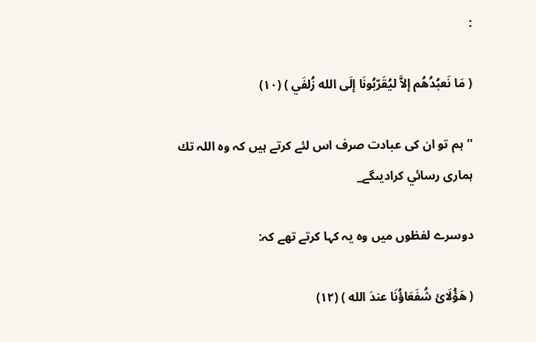:

( مَا نَعبُدُهُم إلاَّ ليُقَرّبُونَا إلَى الله زُلفَي ) (۱۰)

''ہم تو ان كى عبادت صرف اس لئے كرتے ہيں كہ وہ اللہ تك ہمارى رسائي كراديںگے_

دوسرے لفظوں ميں وہ يہ كہا كرتے تھے كہ:

( هَؤُلَائ شُفَعَاؤُنَا عندَ الله ) (۱۲)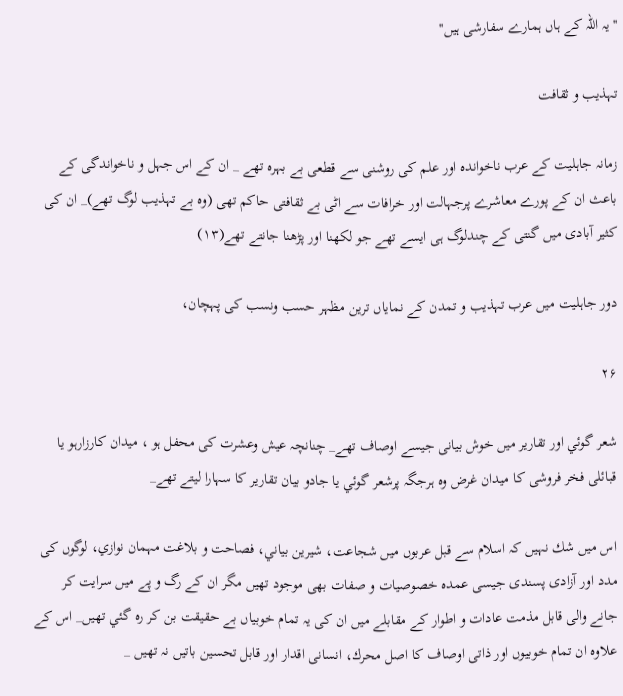''يہ اللہ كے ہاں ہمارے سفارشى ہيں''

تہذيب و ثقافت

زمانہ جاہليت كے عرب ناخواندہ اور علم كى روشنى سے قطعى بے بہرہ تھے _ ان كے اس جہل و ناخواندگى كے باعث ان كے پورے معاشرے پرجہالت اور خرافات سے اٹى بے ثقافتى حاكم تھى (وہ بے تہذيب لوگ تھے)_ ان كى كثير آبادى ميں گنتى كے چندلوگ ہى ايسے تھے جو لكھنا اور پڑھنا جانتے تھے(۱۳)

دور جاہليت ميں عرب تہذيب و تمدن كے نماياں ترين مظہر حسب ونسب كى پہچان،

۲۶

شعر گوئي اور تقارير ميں خوش بيانى جيسے اوصاف تھے_ چنانچہ عيش وعشرت كى محفل ہو ، ميدان كارزارہو يا قبائلى فخر فروشى كا ميدان غرض وہ ہرجگہ پرشعر گوئي يا جادو بيان تقارير كا سہارا ليتے تھے_

اس ميں شك نہيں كہ اسلام سے قبل عربوں ميں شجاعت، شيرين بياني، فصاحت و بلاغت مہمان نوازي، لوگوں كى مدد اور آزادى پسندى جيسى عمدہ خصوصيات و صفات بھى موجود تھيں مگر ان كے رگ و پے ميں سرايت كر جانے والى قابل مذمت عادات و اطوار كے مقابلے ميں ان كى يہ تمام خوبياں بے حقيقت بن كر رہ گئي تھيں_ اس كے علاوہ ان تمام خوبيوں اور ذاتى اوصاف كا اصل محرك، انسانى اقدار اور قابل تحسين باتيں نہ تھيں _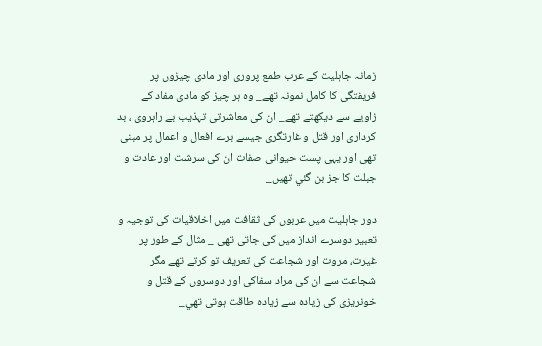زمانہ جاہليت كے عرب طمع پرورى اور مادى چيزوں پر فريفتگى كا كامل نمونہ تھے_ وہ ہر چيز كو مادى مفاد كے زاويے سے ديكھتے تھے_ ان كى معاشرتى تہذيب بے راہروى ، بد كردارى اور قتل و غارتگرى جيسے برے افعال و اعمال پر مبنى تھى اور يہى پست حيوانى صفات ان كى سرشت اور عادت و جبلت كا جز بن گئي تھيں_

دور جاہليت ميں عربوں كى ثقافت ميں اخلاقيات كى توجيہ و تعبير دوسرے انداز ميں كى جاتى تھى _ مثال كے طور پر غيرت، مروت اور شجاعت كى تعريف تو كرتے تھے مگر شجاعت سے ان كى مراد سفاكى اور دوسروں كے قتل و خونريزى كى زيادہ سے زيادہ طاقت ہوتى تھي_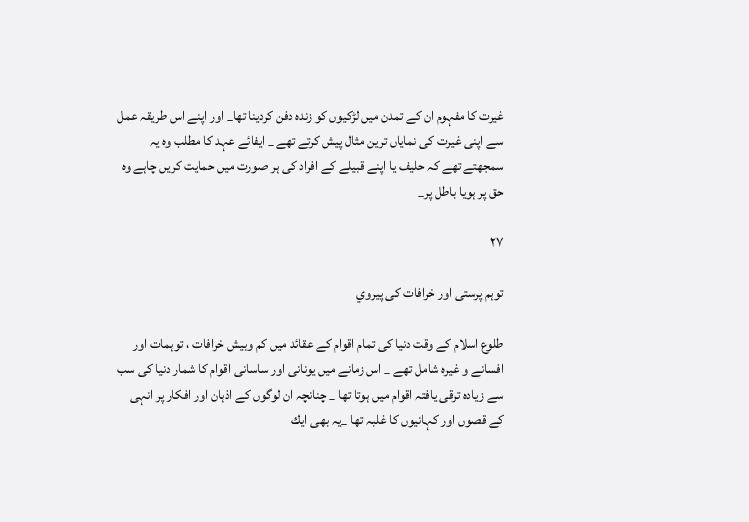غيرت كا مفہوم ان كے تمدن ميں لڑكيوں كو زندہ دفن كردينا تھا_ اور اپنے اس طريقہ عمل سے اپنى غيرت كى نماياں ترين مثال پيش كرتے تھے _ ايفائے عہد كا مطلب وہ يہ سمجھتے تھے كہ حليف يا اپنے قبيلے كے افراد كى ہر صورت ميں حمايت كريں چاہے وہ حق پر ہويا باطل پر_

۲۷

توہم پرستى اور خرافات كى پيروي

طلوع اسلام كے وقت دنيا كى تمام اقوام كے عقائد ميں كم وبيش خرافات ، توہمات اور افسانے و غيرہ شامل تھے _ اس زمانے ميں يونانى اور ساسانى اقوام كا شمار دنيا كى سب سے زيادہ ترقى يافتہ اقوام ميں ہوتا تھا _ چنانچہ ان لوگوں كے اذہان اور افكار پر انہى كے قصوں اور كہانيوں كا غلبہ تھا _يہ بھى ايك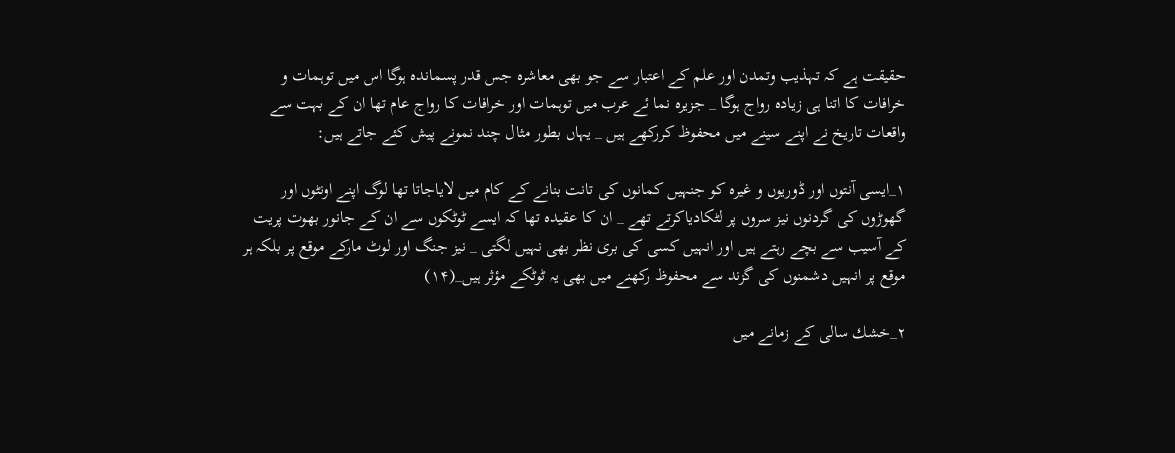حقيقت ہے كہ تہذيب وتمدن اور علم كے اعتبار سے جو بھى معاشرہ جس قدر پسماندہ ہوگا اس ميں توہمات و خرافات كا اتنا ہى زيادہ رواج ہوگا _ جزيرہ نما ئے عرب ميں توہمات اور خرافات كا رواج عام تھا ان كے بہت سے واقعات تاريخ نے اپنے سينے ميں محفوظ كرركھے ہيں _ يہاں بطور مثال چند نمونے پيش كئے جاتے ہيں:

۱_ايسى آنتوں اور ڈوريوں و غيرہ كو جنہيں كمانوں كى تانت بنانے كے كام ميں لاياجاتا تھا لوگ اپنے اونٹوں اور گھوڑوں كى گردنوں نيز سروں پر لٹكادياكرتے تھے _ ان كا عقيدہ تھا كہ ايسے ٹوٹكوں سے ان كے جانور بھوت پريت كے آسيب سے بچے رہتے ہيں اور انہيں كسى كى برى نظر بھى نہيں لگتى _ نيز جنگ اور لوٹ ماركے موقع پر بلكہ ہر موقع پر انہيں دشمنوں كى گزند سے محفوظ ركھنے ميں بھى يہ ٹوٹكے مؤثر ہيں_(۱۴)

۲_خشك سالى كے زمانے ميں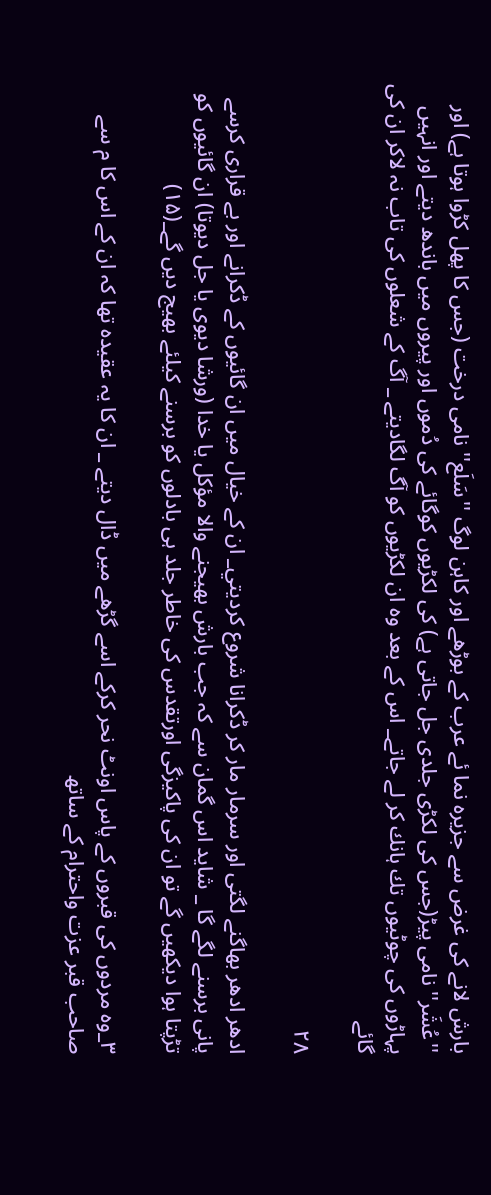بارش لانے كى غرض سے جزيرہ نما ئے عرب كے بوڑھے اور كاہن لوگ ''سَلَع'' نامى درخت (جس كا پھل كڑوا ہوتا ہے) اور ''عُشَر'' نامى پيڑ(جس كى لكڑى جلدى جل جاتى ہے) كى لكڑيوں كوگائے كى دُموں اور پيروں ميں باندھ ديتے اور انہيں پہاڑوں كى چوٹيوں تك ہانك كر لے جاتے_ اس كے بعد وہ ان لكڑيوں كو آگ لگاديتے _ آگ كے شعلوں كى تاب نہ لاكر ان كى گائے

۲۸

ادھر ادھر بھاگنے لگتى اور سرمار مار كر ڈكرانا شروع كرديتي_ ان كے خيال ميں ان گائيوں كے ڈكرانے اور بے قرارى كرسے پانى برسنے لگے گا _ شايد اس گمان سے كہ جب بارش بھيجنے والا مؤكل يا خدا (ورشا ديوى يا جل ديوتا) ان گائيوں كو تڑپتا ہوا ديكھيں گے تو ان كى پاكيزگى اورتقدس كى خاطر جلد ہى بادلوں كو برسنے كيلئے بھيج ديں گے_(۱۵)

۳_وہ مردوں كى قبروں كے پاس اونٹ نحر كركے اسے گڑھے ميں ڈال ديتے _ ان كا يہ عقيدہ تھا كہ ان كے اس كا م سے صاحب قبر عزت واحترام كے ساتھ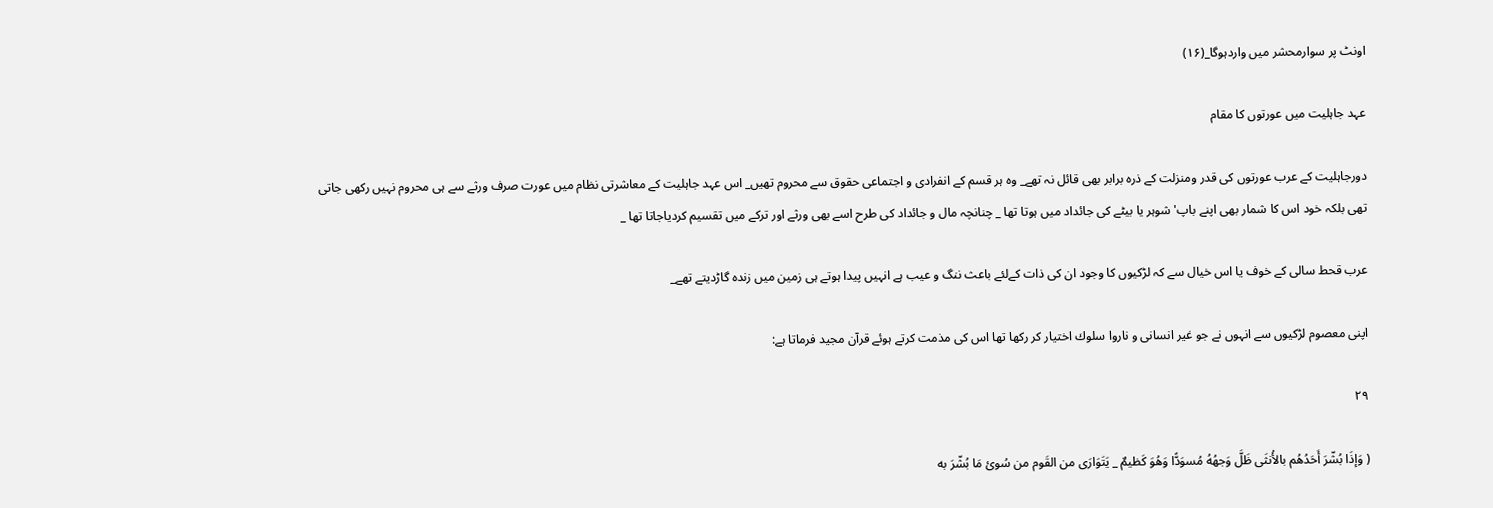اونٹ پر سوارمحشر ميں واردہوگا_(۱۶)

عہد جاہليت ميں عورتوں كا مقام

دورجاہليت كے عرب عورتوں كى قدر ومنزلت كے ذرہ برابر بھى قائل نہ تھے_ وہ ہر قسم كے انفرادى و اجتماعى حقوق سے محروم تھيں_ اس عہد جاہليت كے معاشرتى نظام ميں عورت صرف ورثے سے ہى محروم نہيں ركھى جاتى تھى بلكہ خود اس كا شمار بھى اپنے باپ' شوہر يا بيٹے كى جائداد ميں ہوتا تھا _ چنانچہ مال و جائداد كى طرح اسے بھى ورثے اور تركے ميں تقسيم كردياجاتا تھا _

عرب قحط سالى كے خوف يا اس خيال سے كہ لڑكيوں كا وجود ان كى ذات كےلئے باعث ننگ و عيب ہے انہيں پيدا ہوتے ہى زمين ميں زندہ گاڑديتے تھے_

اپنى معصوم لڑكيوں سے انہوں نے جو غير انسانى و ناروا سلوك اختيار كر ركھا تھا اس كى مذمت كرتے ہوئے قرآن مجيد فرماتا ہے:

۲۹

( وَإذَا بُشّرَ أَحَدُهُم بالأُنثَى ظَلَّ وَجهُهُ مُسوَدًّا وَهُوَ كَظيمٌ _ يَتَوَارَى من القَوم من سُوئ مَا بُشّرَ به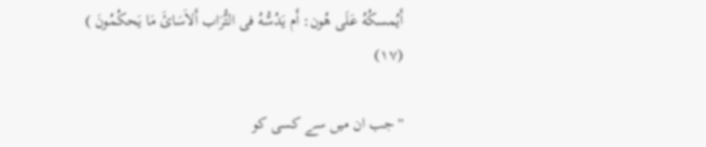أَيُمسكُهُ عَلَى هُون: أَم يَدُسُّهُ فى التُّرَاب أَلاَسَائَ مَا يَحكُمُونَ ) (۱۷)

''جب ان ميں سے كسى كو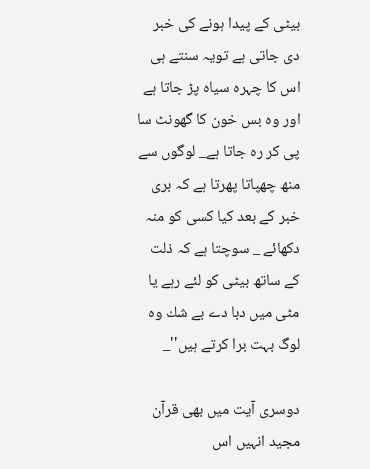بيٹى كے پيدا ہونے كى خبر دى جاتى ہے تويہ سنتے ہى اس كا چہرہ سياہ پڑ جاتا ہے اور وہ بس خون كا گھونٹ سا پى كر رہ جاتا ہے_ لوگوں سے منھ چھپاتا پھرتا ہے كہ برى خبر كے بعد كيا كسى كو منہ دكھائے _ سوچتا ہے كہ ذلت كے ساتھ بيٹى كو لئے رہے يا مٹى ميں دبا دے بے شك وہ لوگ بہت برا كرتے ہيں''_

دوسرى آيت ميں بھى قرآن مجيد انہيں اس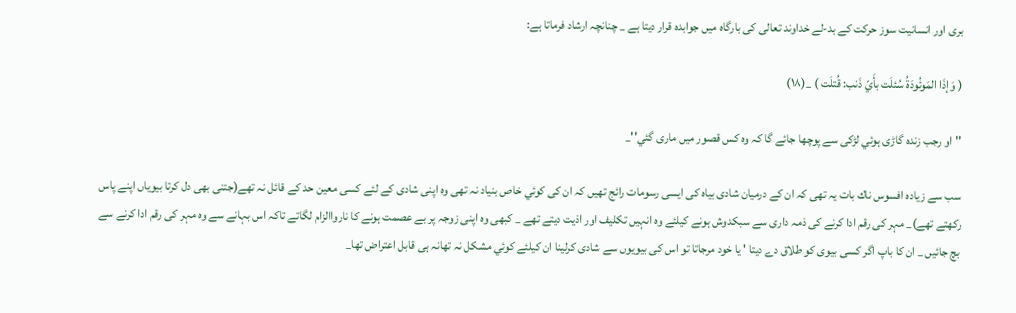برى اور انسانيت سوز حركت كے بد-لے خداوند تعالى كى بارگاہ ميں جوابدہ قرار ديتا ہے _ چنانچہ ارشاد فرماتا ہے:

( وَإذَا المَوئُودَةُ سُئلَت بأَيّ ذَنب: قُتلَت ) _(۱۸)

''او رجب زندہ گاڑى ہوئي لڑكى سے پوچھا جائے گا كہ وہ كس قصور ميں مارى گئي''_

سب سے زيادہ افسوس ناك بات يہ تھى كہ ان كے درميان شادى بياہ كى ايسى رسومات رائج تھيں كہ ان كى كوئي خاص بنياد نہ تھى وہ اپنى شادى كے لئے كسى معين حد كے قائل نہ تھے(جتنى بھى دل كرتا بيوياں اپنے پاس ركھتے تھے)_ مہر كى رقم ادا كرنے كى ذمہ دارى سے سبكدوش ہونے كيلئے وہ انہيں تكليف اور اذيت ديتے تھے _ كبھى وہ اپنى زوجہ پر بے عصمت ہونے كا نارواالزام لگاتے تاكہ اس بہانے سے وہ مہر كى رقم ادا كرنے سے بچ جائيں _ ان كا باپ اگر كسى بيوى كو طلاق دے ديتا ' يا خود مرجاتا تو اس كى بيويوں سے شادى كرلينا ان كيلئے كوئي مشكل نہ تھانہ ہى قابل اعتراض تھا_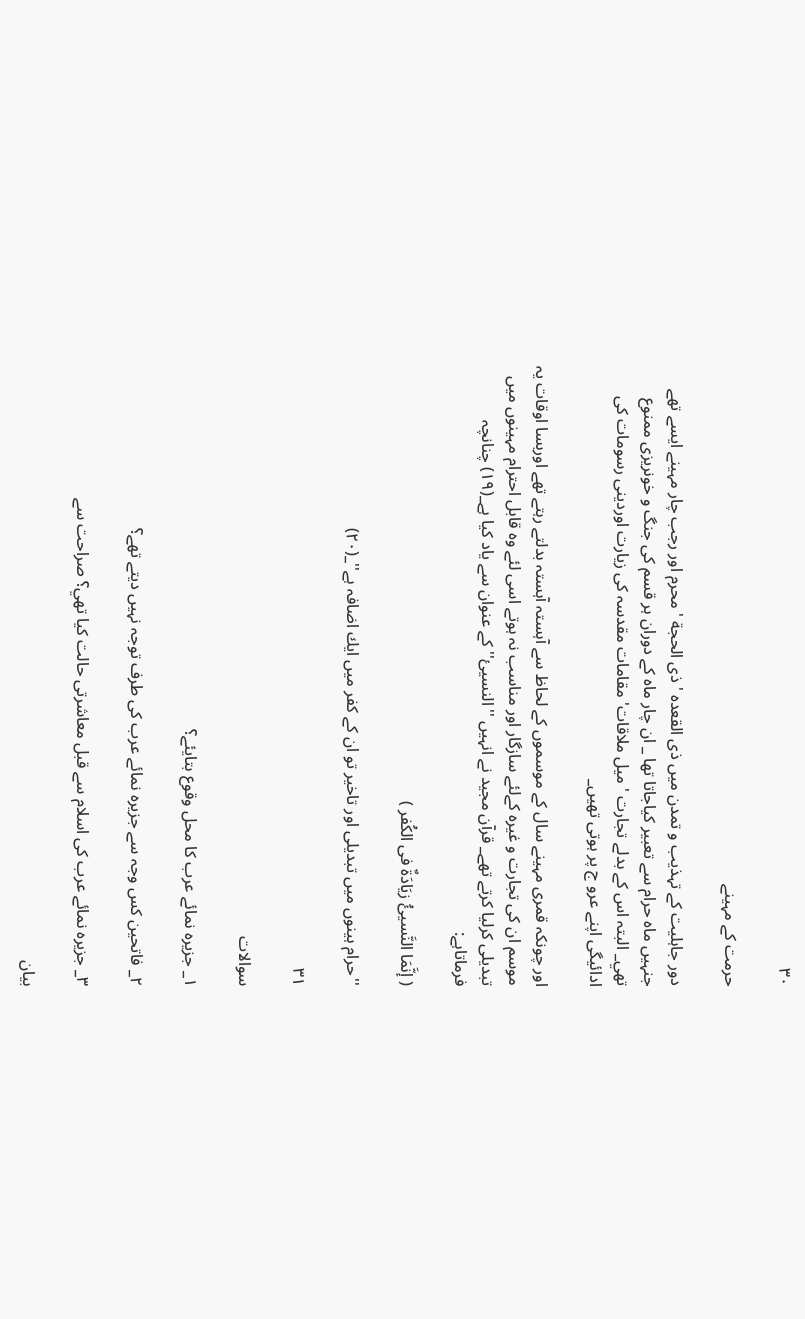۳۰

حرمت كے مہينے

دور جاہليت كے تہذيب و تمدن ميں ذى القعدہ ' ذى الحجة ' محرم اور رجب چار مہينے ايسے تھے جنہيں ماہ حرام سے تعبير كياجاتا تھا _ ان چار ماہ كے دوران ہر قسم كى جنگ و خونريزى ممنوع تھي_ البتہ اس كے بدلے تجارت ' ميل ملاقات' مقامات مقدسہ كى زيارت اوردينى رسومات كى ادائيگى اپنے عرو ج پر ہوتى تھيں_

اور چونكہ قمرى مہينے سال كے موسموں كے لحاظ سے آہستہ آہستہ بدلتے رہتے تھے اوربسا اوقات يہ موسم ان كى تجارت و غيرہ كےلئے سازگار اور مناسب نہ ہوتے اسى لئے وہ قابل احترام مہينوں ميں تبديلى كرليا كرتے تھے_ قرآن مجيد نے انہيں ''النسيئ'' كے عنوان سے ياد كيا ہے_(۱۹) چنانچہ فرماتاہے:

( إنَّمَا النَّسيئُ زيَادَةٌ فى الكُفر )

''حرام ہينوں ميں تبديلى اور تاخير تو ان كے كفر ميں ايك اضافہ ہے''_(۲۰)

۳۱

سوالات

۱_ جزيرہ نمائے عرب كا محل وقوع بتايئے؟

۲_ فاتحين كس وجہ سے جزيرہ نمائے عرب كى طرف توجہ نہيں ديتے تھے؟

۳_ جزيرہ نمائے عرب كى اسلام سے قبل معاشرتى حالت كيا تھي؟ صراحت سے

بيان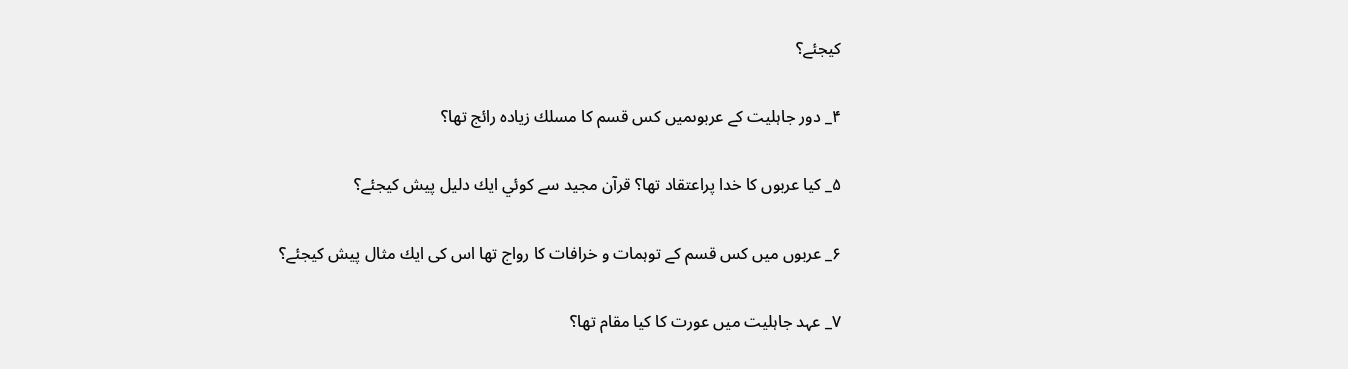كيجئے؟

۴_ دور جاہليت كے عربوںميں كس قسم كا مسلك زيادہ رائج تھا؟

۵_ كيا عربوں كا خدا پراعتقاد تھا؟ قرآن مجيد سے كوئي ايك دليل پيش كيجئے؟

۶_ عربوں ميں كس قسم كے توہمات و خرافات كا رواج تھا اس كى ايك مثال پيش كيجئے؟

۷_ عہد جاہليت ميں عورت كا كيا مقام تھا؟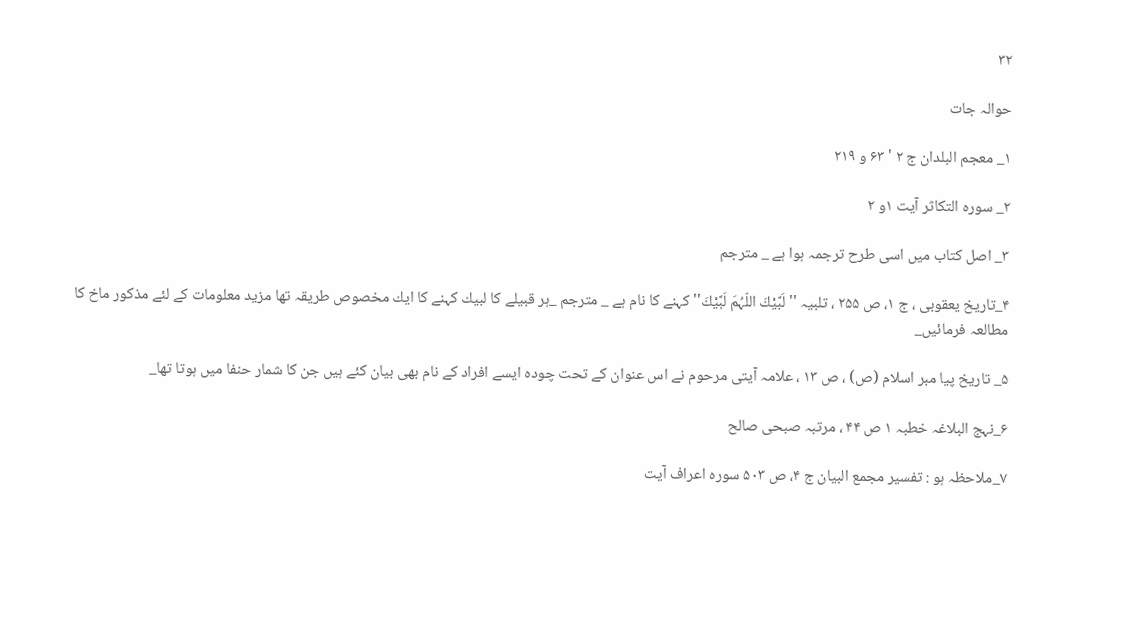۳۲

حوالہ جات

۱_ معجم البلدان ج ۲ ' ۶۳ و ۲۱۹

۲_ سورہ التكاثر آيت ۱و ۲

۳_ اصل كتاب ميں اسى طرح ترجمہ ہوا ہے _ مترجم

۴_تاريخ يعقوبى ، ج ۱، ص ۲۵۵ ، تلبيہ '' لَبَّيْكَ اللّہُمَ لَبَّيْكَ'' كہنے كا نام ہے _ مترجم _ہر قبيلے كا لبيك كہنے كا ايك مخصوص طريقہ تھا مزيد معلومات كے لئے مذكور ماخ كا مطالعہ فرمائيں_

۵_ تاريخ پيا مبر اسلام (ص) ، ص ۱۳ ، علامہ آيتى مرحوم نے اس عنوان كے تحت چودہ ايسے افراد كے نام بھى بيان كئے ہيں جن كا شمار حنفا ميں ہوتا تھا_

۶_نہج البلاغہ خطبہ ۱ ص ۴۴ ، مرتبہ صبحى صالح

۷_ملاحظہ ہو : تفسير مجمع البيان ج ۴، ص ۵۰۳ سورہ اعراف آيت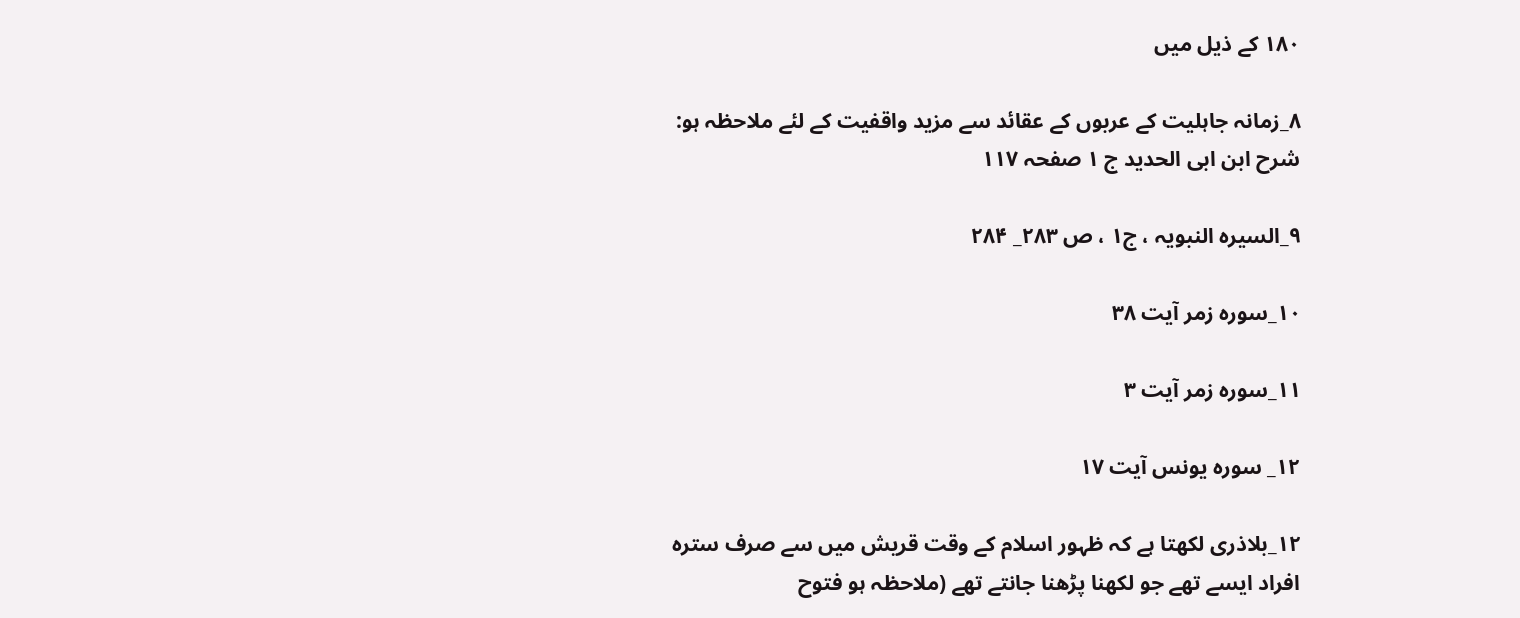۱۸۰ كے ذيل ميں

۸_زمانہ جاہليت كے عربوں كے عقائد سے مزيد واقفيت كے لئے ملاحظہ ہو: شرح ابن ابى الحديد ج ۱ صفحہ ۱۱۷

۹_السيرہ النبويہ ، ج۱ ، ص ۲۸۳_ ۲۸۴

۱۰_سورہ زمر آيت ۳۸

۱۱_سورہ زمر آيت ۳

۱۲_ سورہ يونس آيت ۱۷

۱۲_بلاذرى لكھتا ہے كہ ظہور اسلام كے وقت قريش ميں سے صرف سترہ افراد ايسے تھے جو لكھنا پڑھنا جانتے تھے (ملاحظہ ہو فتوح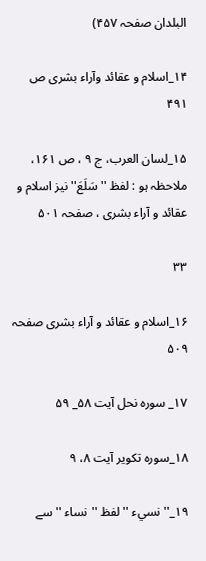البلدان صفحہ ۴۵۷)

۱۴_اسلام و عقائد وآراء بشرى ص ۴۹۱

۱۵_لسان العرب، ج ۹ ، ص ۱۶۱، ملاحظہ ہو : لفظ ''سَلَعَ'' نيز اسلام و عقائد و آراء بشرى ، صفحہ ۵۰۱

۳۳

۱۶_اسلام و عقائد و آراء بشرى صفحہ ۵۰۹

۱۷_ سورہ نحل آيت ۵۸_ ۵۹

۱۸_سورہ تكوير آيت ۸، ۹

۱۹_''نسيء ''لفظ ''نساء '' سے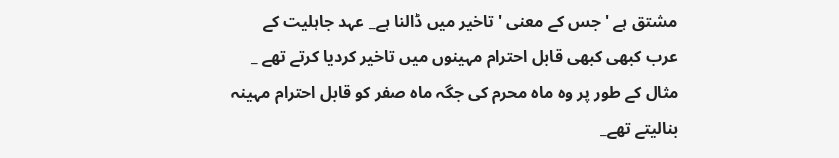مشتق ہے ' جس كے معنى ' تاخير ميں ڈالنا ہے_ عہد جاہليت كے عرب كبھى كبھى قابل احترام مہينوں ميں تاخير كرديا كرتے تھے _ مثال كے طور پر وہ ماہ محرم كى جگہ ماہ صفر كو قابل احترام مہينہ بناليتے تھے_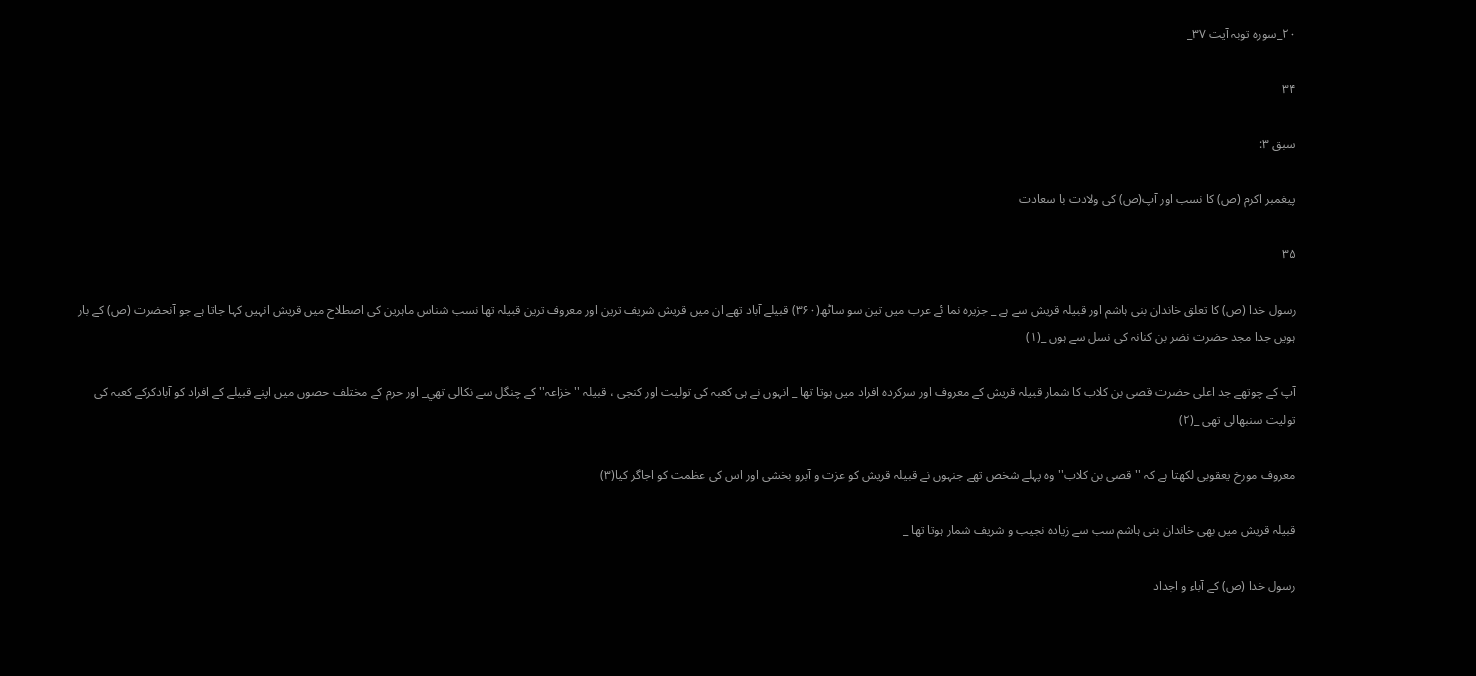۲۰_سورہ توبہ آيت ۳۷_

۳۴

سبق ۳:

پيغمبر اكرم (ص) كا نسب اور آپ(ص) كى ولادت با سعادت

۳۵

رسول خدا (ص) كا تعلق خاندان بنى ہاشم اور قبيلہ قريش سے ہے _ جزيرہ نما ئے عرب ميں تين سو ساٹھ(۳۶۰) قبيلے آباد تھے ان ميں قريش شريف ترين اور معروف ترين قبيلہ تھا نسب شناس ماہرين كى اصطلاح ميں قريش انہيں كہا جاتا ہے جو آنحضرت (ص) كے بار ہويں جدا مجد حضرت نضر بن كنانہ كى نسل سے ہوں _(۱)

آپ كے چوتھے جد اعلى حضرت قصى بن كلاب كا شمار قبيلہ قريش كے معروف اور سركردہ افراد ميں ہوتا تھا _ انہوں نے ہى كعبہ كى توليت اور كنجى ، قبيلہ ''خزاعہ'' كے چنگل سے نكالى تھي_ اور حرم كے مختلف حصوں ميں اپنے قبيلے كے افراد كو آبادكركے كعبہ كى توليت سنبھالى تھى _(۲)

معروف مورخ يعقوبى لكھتا ہے كہ ''قصى بن كلاب'' وہ پہلے شخص تھے جنہوں نے قبيلہ قريش كو عزت و آبرو بخشى اور اس كى عظمت كو اجاگر كيا(۳)

قبيلہ قريش ميں بھى خاندان بنى ہاشم سب سے زيادہ نجيب و شريف شمار ہوتا تھا _

رسول خدا (ص) كے آباء و اجداد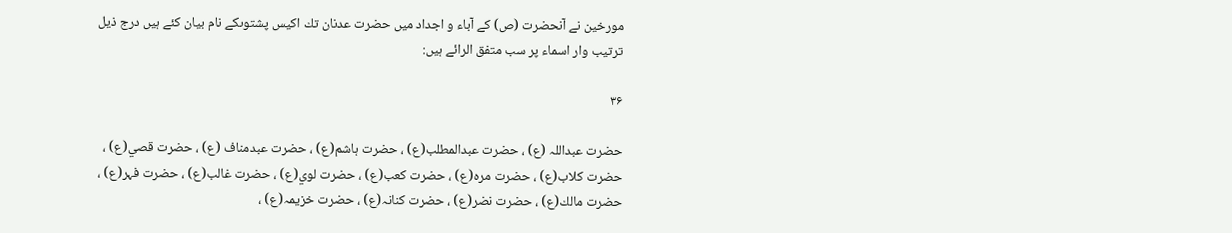مورخين نے آنحضرت (ص) كے آباء و اجداد ميں حضرت عدنان تك اكيس پشتوںكے نام بيان كئے ہيں درج ذيل ترتيب وار اسماء پر سب متفق الرائے ہيں:

۳۶

حضرت عبداللہ (ع) ، حضرت عبدالمطلب(ع) ، حضرت ہاشم(ع) ، حضرت عبدمناف (ع) ، حضرت قصي(ع) ، حضرت كلاب(ع) ، حضرت مرہ(ع) ، حضرت كعب(ع) ، حضرت لوي(ع) ، حضرت غالب(ع) ، حضرت فہر(ع) ، حضرت مالك(ع) ، حضرت نضر(ع) ، حضرت كنانہ(ع) ، حضرت خزيمہ(ع) ،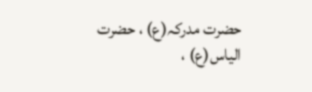حضرت مدركہ(ع) ، حضرت الياس(ع) ،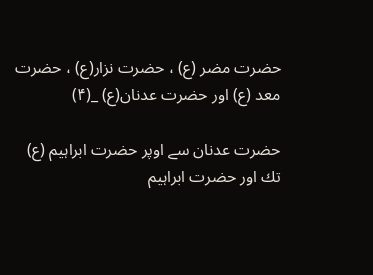حضرت مضر (ع) ، حضرت نزار(ع) ، حضرت معد (ع) اور حضرت عدنان(ع) _(۴)

حضرت عدنان سے اوپر حضرت ابراہيم (ع) تك اور حضرت ابراہيم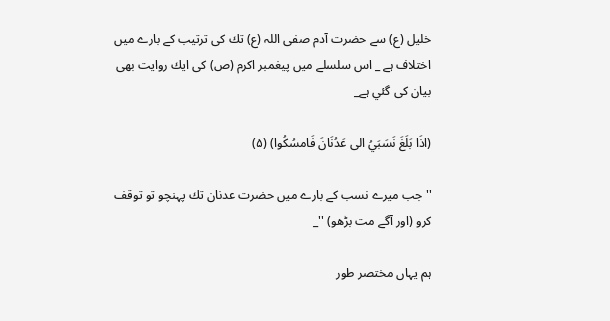خليل (ع) سے حضرت آدم صفى اللہ (ع) تك كى ترتيب كے بارے ميں اختلاف ہے _ اس سلسلے ميں پيغمبر اكرم (ص) كى ايك روايت بھى بيان كى گئي ہے_

(اذَا بَلَغَ نَسَبَيُ الى عَدُنَانَ فَامسُكُوا) (۵)

''جب ميرے نسب كے بارے ميں حضرت عدنان تك پہنچو تو توقف كرو (اور آگے مت بڑھو) ''_

ہم يہاں مختصر طور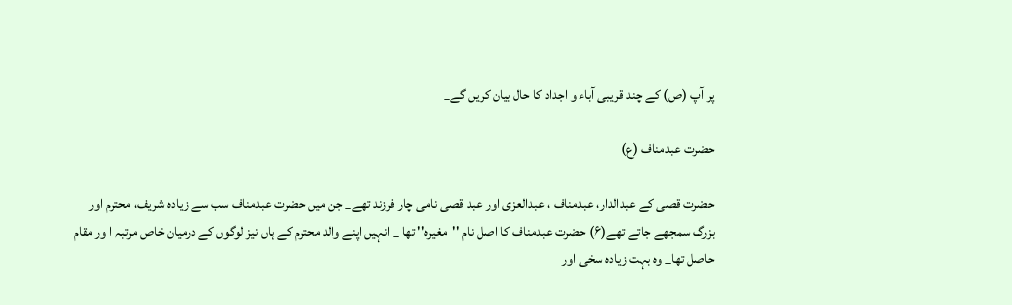پر آپ (ص) كے چند قريبى آباء و اجداد كا حال بيان كريں گے_

حضرت عبدمناف (ع)

حضرت قصى كے عبدالدار، عبدمناف ، عبدالعزى اور عبد قصى نامى چار فرزند تھے_ جن ميں حضرت عبدمناف سب سے زيادہ شريف، محترم اور بزرگ سمجھے جاتے تھے(۶) حضرت عبدمناف كا اصل نام ''مغيرہ'' تھا _ انہيں اپنے والد محترم كے ہاں نيز لوگوں كے درميان خاص مرتبہ ا ور مقام حاصل تھا_ وہ بہت زيادہ سخى اور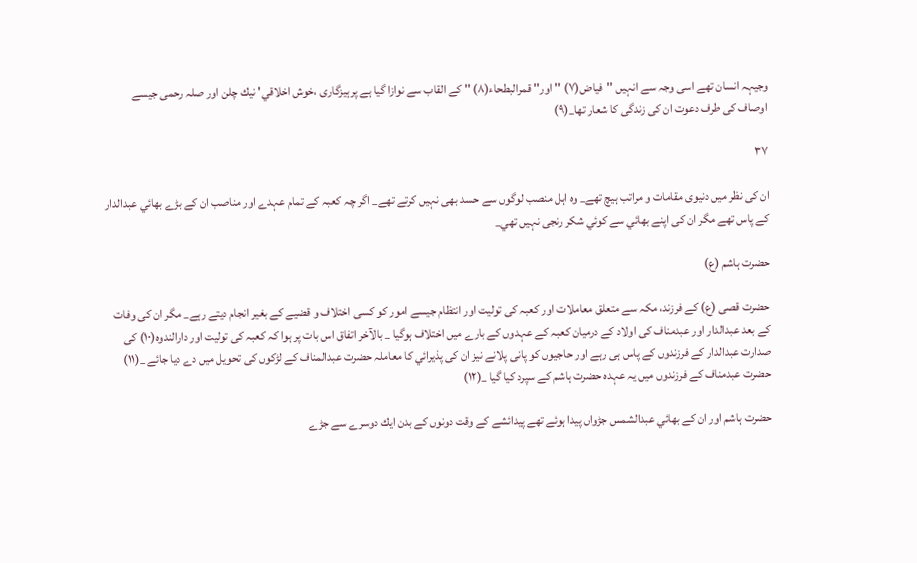وجيہہ انسان تھے اسى وجہ سے انہيں ''فياض(۷) '' اور'' قمرالبطحاء(۸) '' كے القاب سے نوازا گيا ہے پرہيزگارى ،خوش اخلاقي' نيك چلن اور صلہ رحمى جيسے اوصاف كى طرف دعوت ان كى زندگى كا شعار تھا_(۹)

۳۷

ان كى نظر ميں دنيوى مقامات و مراتب ہيچ تھے_ وہ اہل منصب لوگوں سے حسد بھى نہيں كرتے تھے_ اگر چہ كعبہ كے تمام عہدے اور مناصب ان كے بڑے بھائي عبدالدار كے پاس تھے مگر ان كى اپنے بھائي سے كوئي شكر رنجى نہيں تھي_

حضرت ہاشم (ع)

حضرت قصى (ع) كے فرزند، مكہ سے متعلق معاملات اور كعبہ كى توليت اور انتظام جيسے امور كو كسى اختلاف و قضيے كے بغير انجام ديتے رہے_ مگر ان كى وفات كے بعد عبدالدار اور عبدمناف كى اولاد كے درميان كعبہ كے عہدوں كے بارے ميں اختلاف ہوگيا _ بالآخر اتفاق اس بات پر ہوا كہ كعبہ كى توليت اور دارالندوہ(۱۰) كى صدارت عبدالدار كے فرزندوں كے پاس ہى رہے اور حاجيوں كو پانى پلانے نيز ان كى پذيرائي كا معاملہ حضرت عبدالمناف كے لڑكوں كى تحويل ميں دے ديا جائے _(۱۱) حضرت عبدمناف كے فرزندوں ميں يہ عہدہ حضرت ہاشم كے سپرد كيا گيا _(۱۲)

حضرت ہاشم اور ان كے بھائي عبدالشمس جڑواں پيدا ہوئے تھے پيدائشے كے وقت دونوں كے بدن ايك دوسرے سے جڑے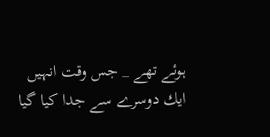ہوئے تھے _ جس وقت انہيں ايك دوسرے سے جدا كيا گيا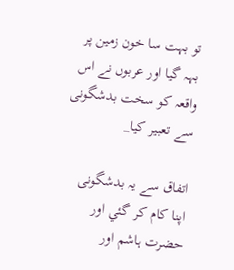تو بہت سا خون زمين پر بہہ گيا اور عربوں نے اس واقعہ كو سخت بدشگونى سے تعبير كيا_

اتفاق سے يہ بدشگونى اپنا كام كر گئي اور حضرت ہاشم اور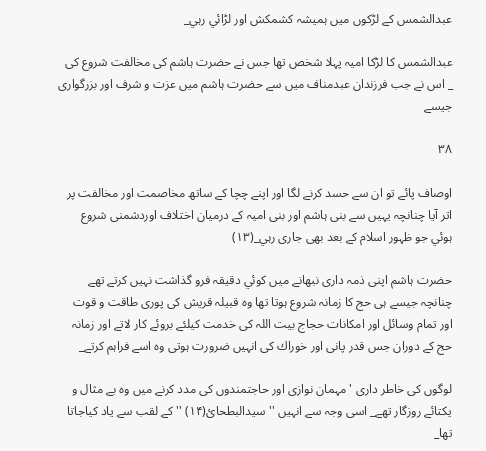عبدالشمس كے لڑكوں ميں ہميشہ كشمكش اور لڑائي رہي_

عبدالشمس كا لڑكا اميہ پہلا شخص تھا جس نے حضرت ہاشم كى مخالفت شروع كى _ اس نے جب فرزندان عبدمناف ميں سے حضرت ہاشم ميں عزت و شرف اور بزرگوارى جيسے

۳۸

اوصاف پائے تو ان سے حسد كرنے لگا اور اپنے چچا كے ساتھ مخاصمت اور مخالفت پر اتر آيا چنانچہ يہيں سے بنى ہاشم اور بنى اميہ كے درميان اختلاف اوردشمنى شروع ہوئي جو ظہور اسلام كے بعد بھى جارى رہي_(۱۳)

حضرت ہاشم اپنى ذمہ دارى نبھانے ميں كوئي دقيقہ فرو گذاشت نہيں كرتے تھے چنانچہ جيسے ہى حج كا زمانہ شروع ہوتا تھا وہ قبيلہ قريش كى پورى طاقت و قوت اور تمام وسائل اور امكانات حجاج بيت اللہ كى خدمت كيلئے بروئے كار لاتے اور زمانہ حج كے دوران جس قدر پانى اور خوراك كى انہيں ضرورت ہوتى وہ اسے فراہم كرتے_

لوگوں كى خاطر دارى 'مہمان نوازى اور حاجتمندوں كى مدد كرنے ميں وہ بے مثال و يكتائے روزگار تھے_ اسى وجہ سے انہيں ''سيدالبطحائ(۱۴) '' كے لقب سے ياد كياجاتا تھا_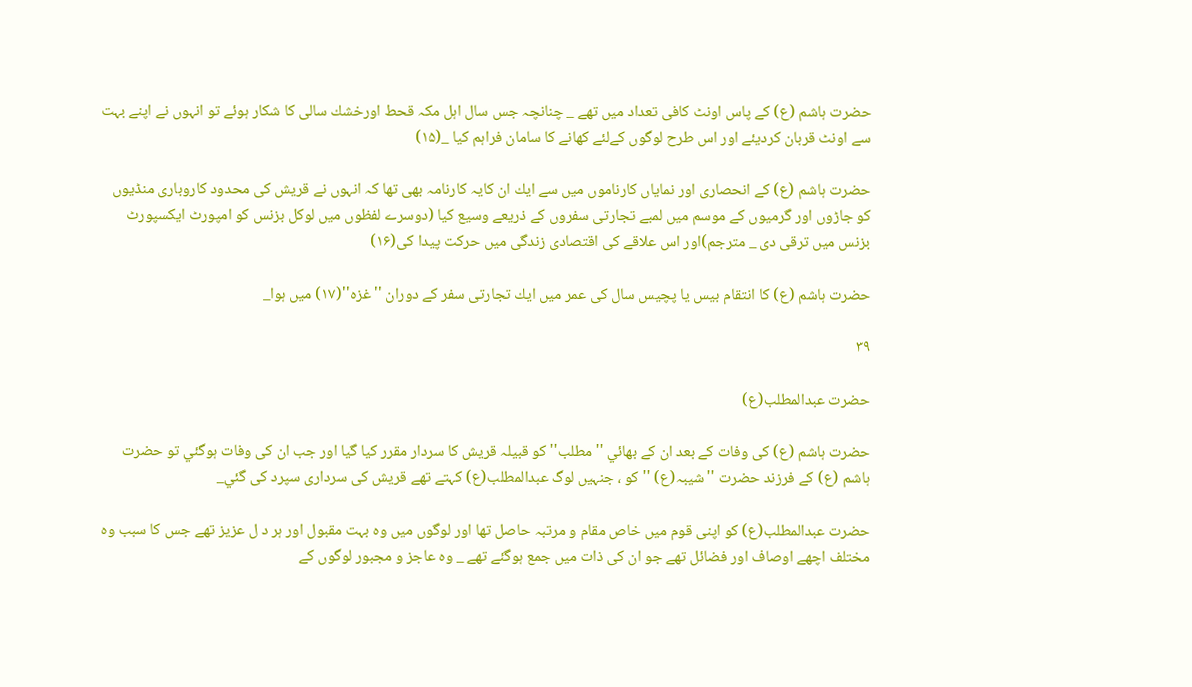حضرت ہاشم (ع) كے پاس اونٹ كافى تعداد ميں تھے _ چنانچہ جس سال اہل مكہ قحط اورخشك سالى كا شكار ہوئے تو انہوں نے اپنے بہت سے اونٹ قربان كرديئے اور اس طرح لوگوں كےلئے كھانے كا سامان فراہم كيا _(۱۵)

حضرت ہاشم (ع) كے انحصارى اور نماياں كارناموں ميں سے ايك ان كايہ كارنامہ بھى تھا كہ انہوں نے قريش كى محدود كاروبارى منڈيوں كو جاڑوں اور گرميوں كے موسم ميں لمبے تجارتى سفروں كے ذريعے وسيع كيا (دوسرے لفظوں ميں لوكل بزنس كو امپورٹ ايكسپورٹ بزنس ميں ترقى دى _ مترجم)اور اس علاقے كى اقتصادى زندگى ميں حركت پيدا كى(۱۶)

حضرت ہاشم (ع) كا انتقام بيس يا پچيس سال كى عمر ميں ايك تجارتى سفر كے دوران ''غزہ''(۱۷) ميں ہوا_

۳۹

حضرت عبدالمطلب(ع)

حضرت ہاشم (ع) كى وفات كے بعد ان كے بھائي ''مطلب'' كو قبيلہ قريش كا سردار مقرر كيا گيا اور جب ان كى وفات ہوگئي تو حضرت ہاشم (ع) كے فرزند حضرت ''شيبہ(ع) '' كو ، جنہيں لوگ عبدالمطلب(ع) كہتے تھے قريش كى سردارى سپرد كى گئي_

حضرت عبدالمطلب(ع) كو اپنى قوم ميں خاص مقام و مرتبہ حاصل تھا اور لوگوں ميں وہ بہت مقبول اور ہر د ل عزيز تھے جس كا سبب وہ مختلف اچھے اوصاف اور فضائل تھے جو ان كى ذات ميں جمع ہوگئے تھے _ وہ عاجز و مجبور لوگوں كے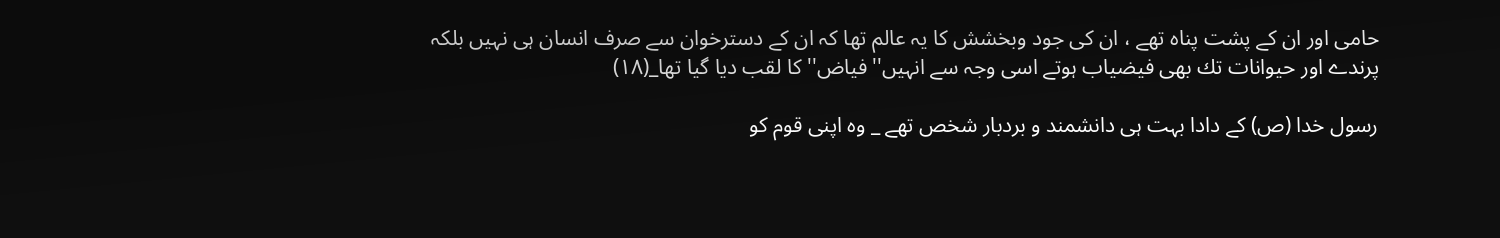حامى اور ان كے پشت پناہ تھے ، ان كى جود وبخشش كا يہ عالم تھا كہ ان كے دسترخوان سے صرف انسان ہى نہيں بلكہ پرندے اور حيوانات تك بھى فيضياب ہوتے اسى وجہ سے انہيں''فياض'' كا لقب ديا گيا تھا_(۱۸)

رسول خدا (ص) كے دادا بہت ہى دانشمند و بردبار شخص تھے _ وہ اپنى قوم كو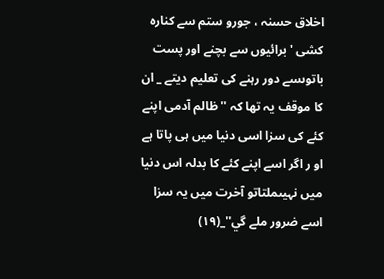اخلاق حسنہ ، جورو ستم سے كنارہ كشى ' برائيوں سے بچنے اور پست باتوںسے دور رہنے كى تعليم ديتے _ ان كا موقف يہ تھا كہ ''ظالم آدمى اپنے كئے كى سزا اسى دنيا ميں ہى پاتا ہے او ر اگر اسے اپنے كئے كا بدلہ اس دنيا ميں نہيںملتاتو آخرت ميں يہ سزا اسے ضرور ملے گي''_(۱۹)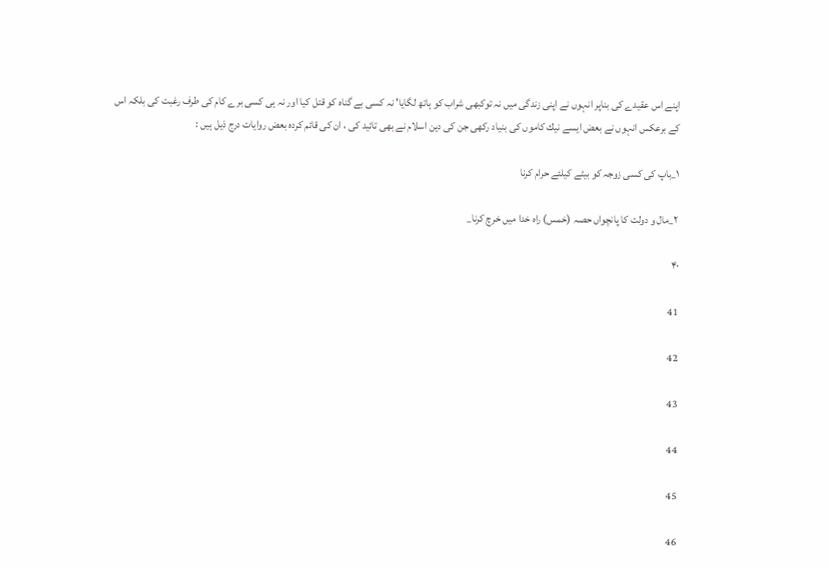اپنے اس عقيدے كى بناپر انہوں نے اپنى زندگى ميں نہ توكبھى شراب كو ہاتھ لگايا' نہ كسى بے گناہ كو قتل كيا اور نہ ہى كسى برے كام كى طرف رغبت كى بلكہ اس كے برعكس انہوں نے بعض ايسے نيك كاموں كى بنياد ركھى جن كى دين اسلام نے بھى تائيد كى ، ان كى قائم كردہ بعض روايات درج ذيل ہيں :

۱_باپ كى كسى زوجہ كو بيٹے كيلئے حرام كرنا

۲_مال و دولت كا پانچواں حصہ (خمس) راہ خدا ميں خرچ كرنا_

۴۰

41

42

43

44

45

46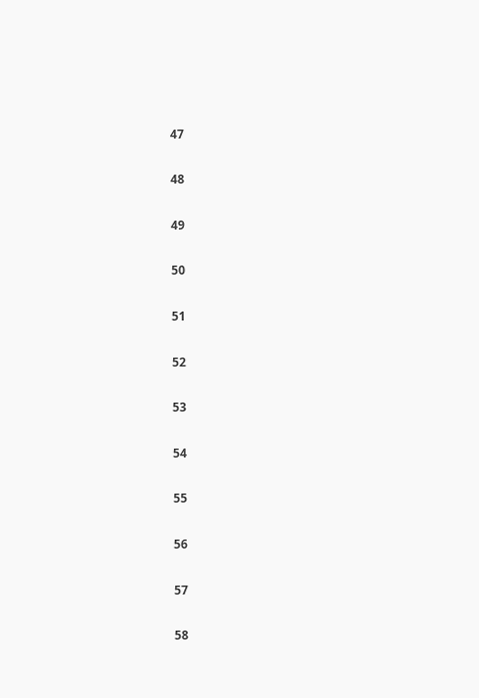47

48

49

50

51

52

53

54

55

56

57

58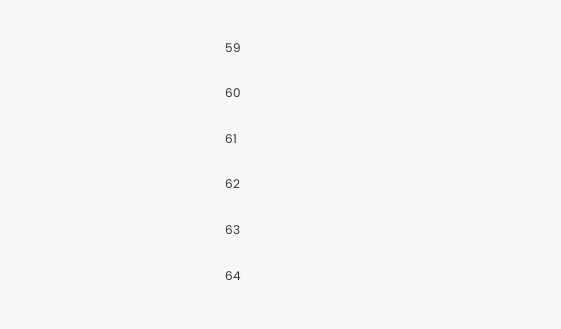59

60

61

62

63

64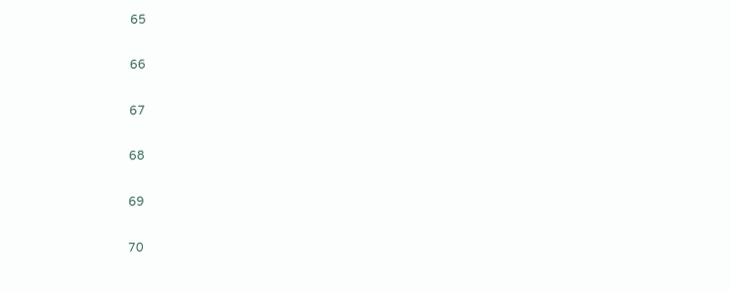65

66

67

68

69

70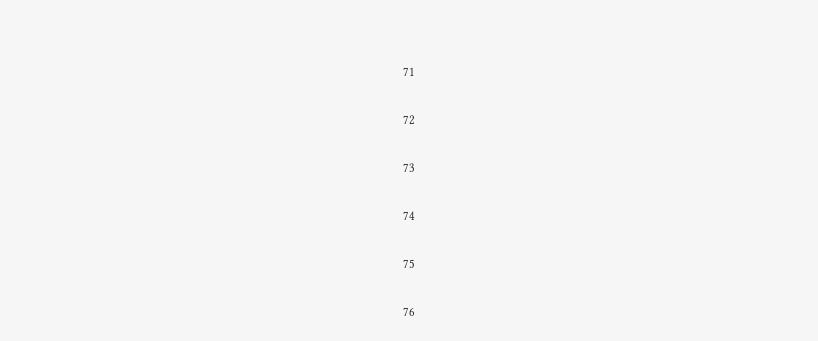71

72

73

74

75

76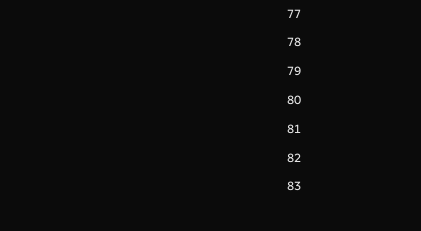77

78

79

80

81

82

83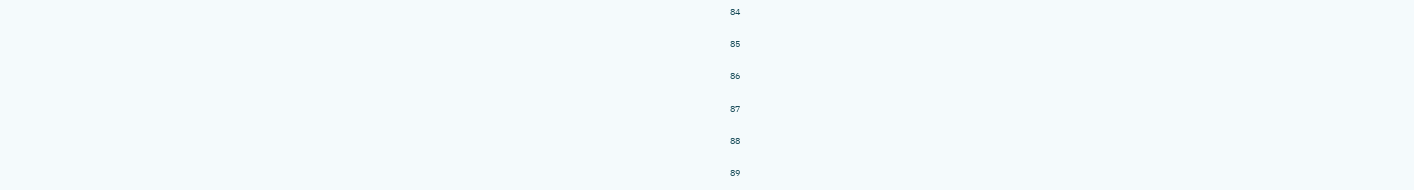84

85

86

87

88

89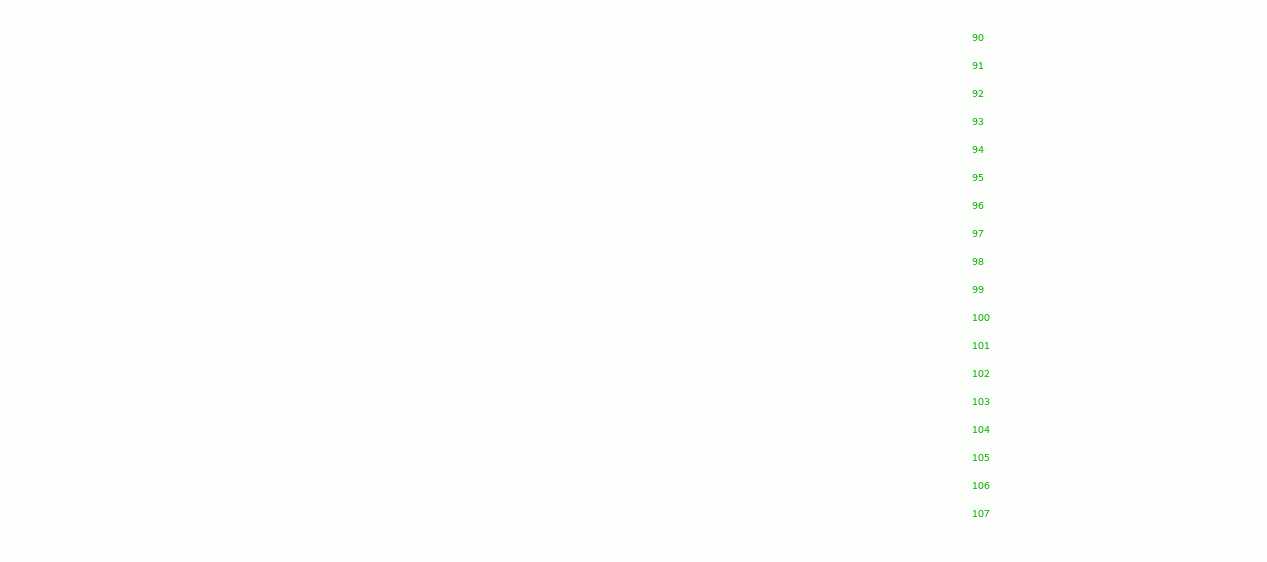90

91

92

93

94

95

96

97

98

99

100

101

102

103

104

105

106

107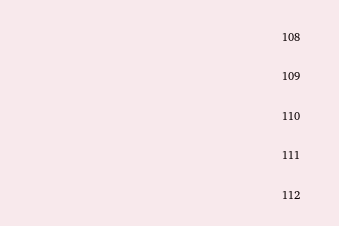108

109

110

111

112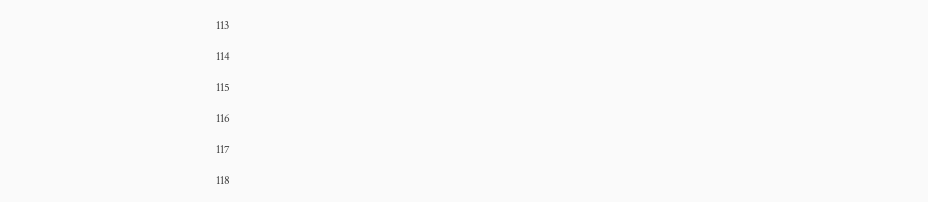113

114

115

116

117

118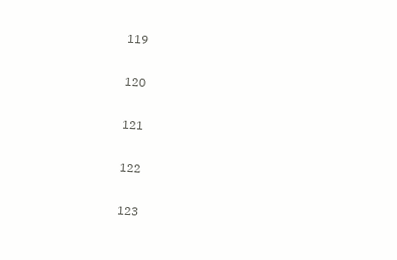119

120

121

122

123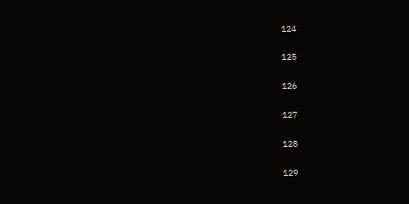124

125

126

127

128

129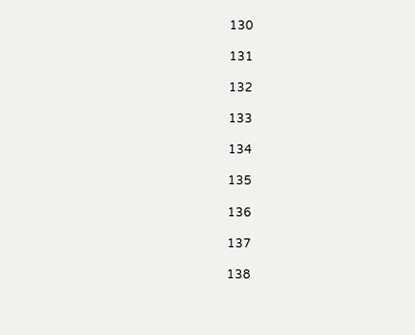130

131

132

133

134

135

136

137

138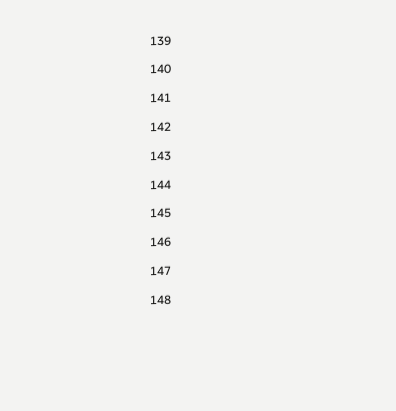139

140

141

142

143

144

145

146

147

148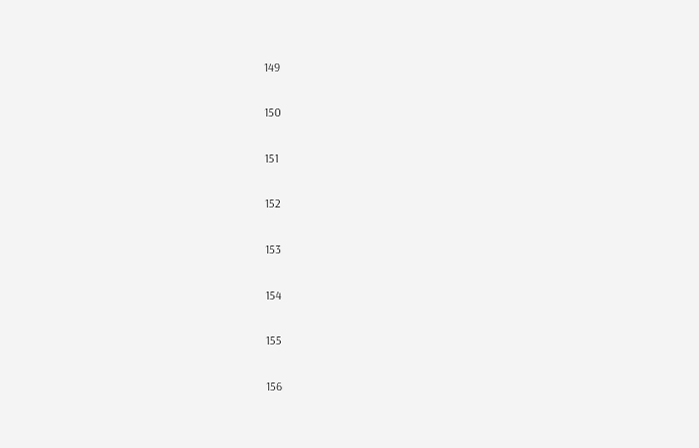149

150

151

152

153

154

155

156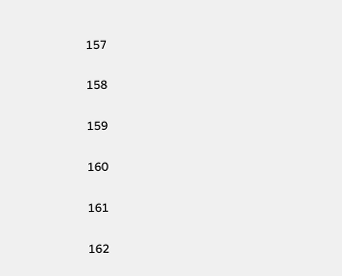157

158

159

160

161

162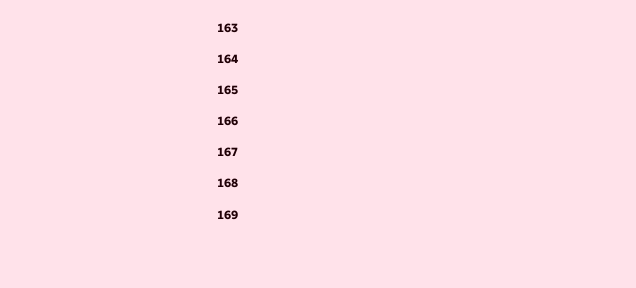163

164

165

166

167

168

169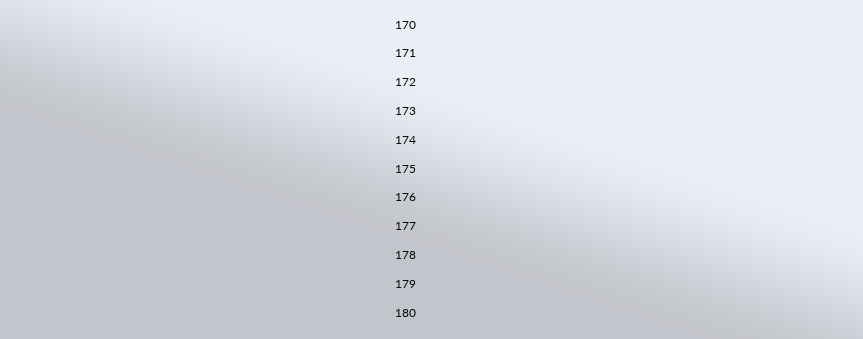170

171

172

173

174

175

176

177

178

179

180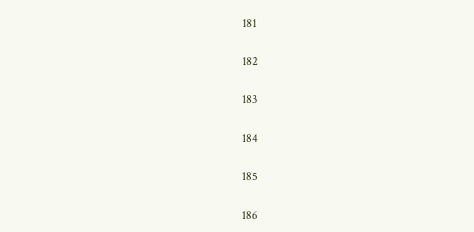181

182

183

184

185

186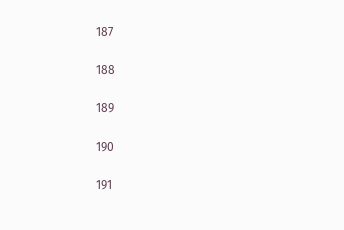187

188

189

190

191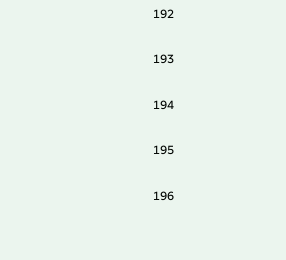192

193

194

195

196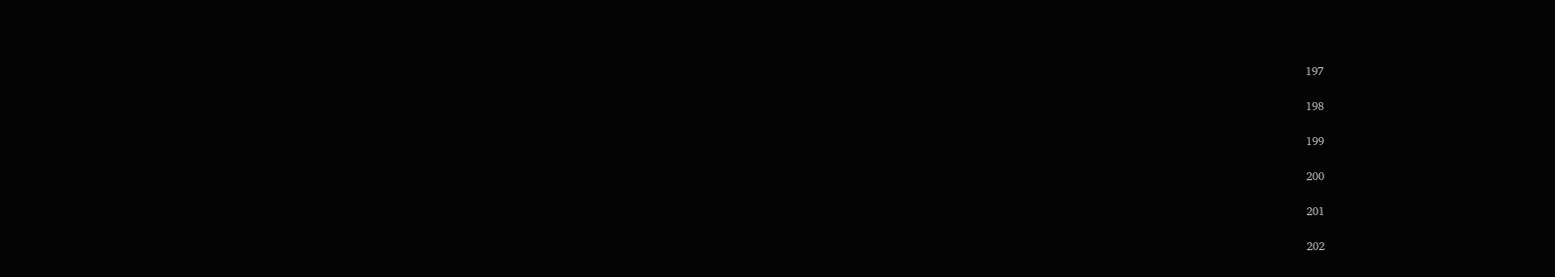197

198

199

200

201

202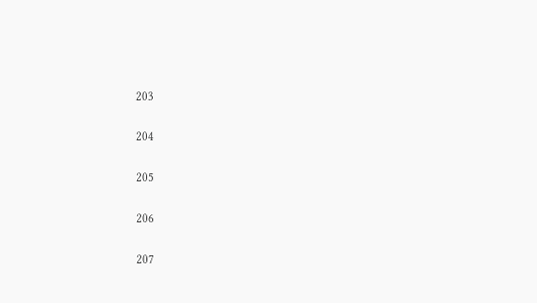203

204

205

206

207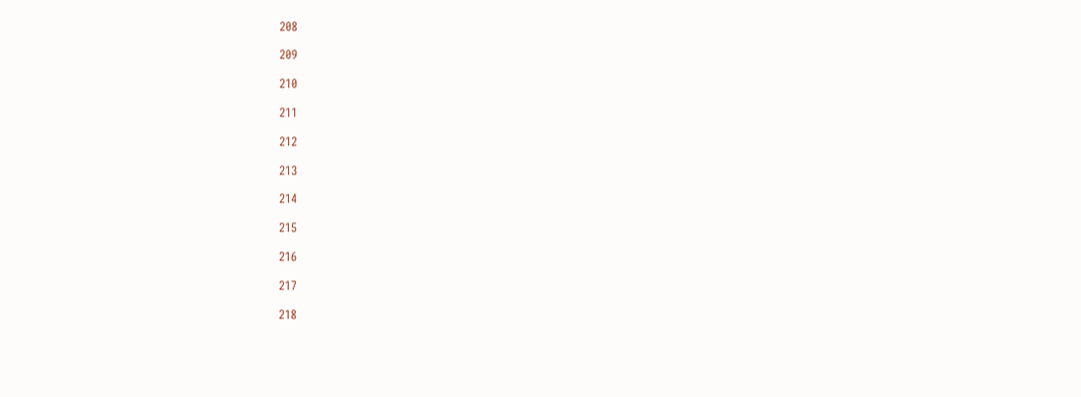208

209

210

211

212

213

214

215

216

217

218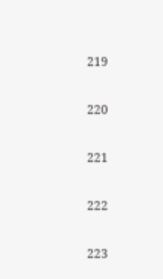219

220

221

222

223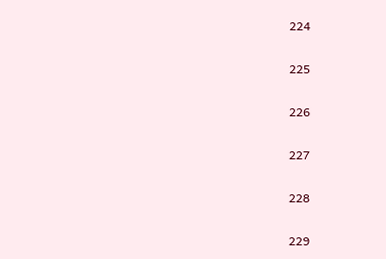224

225

226

227

228

229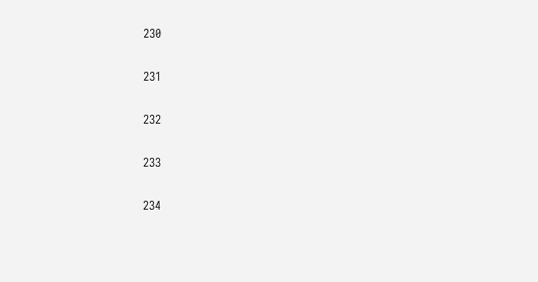230

231

232

233

234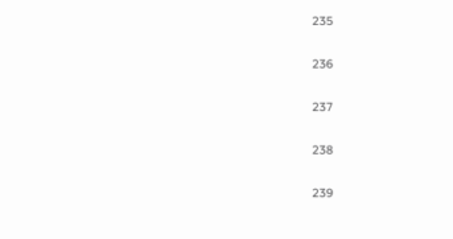235

236

237

238

239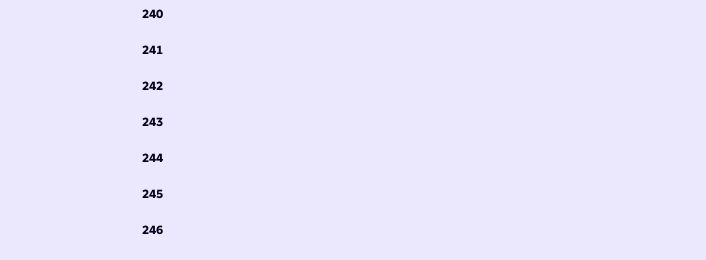240

241

242

243

244

245

246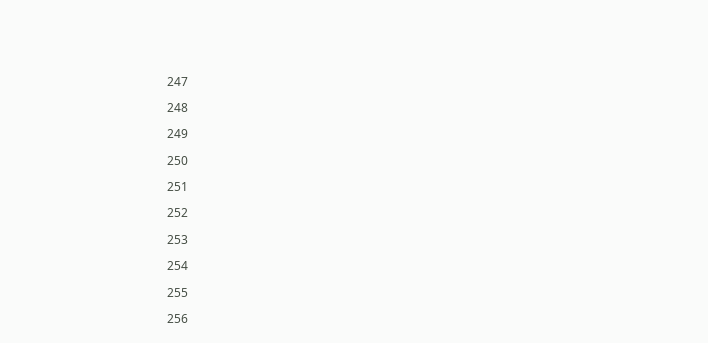247

248

249

250

251

252

253

254

255

256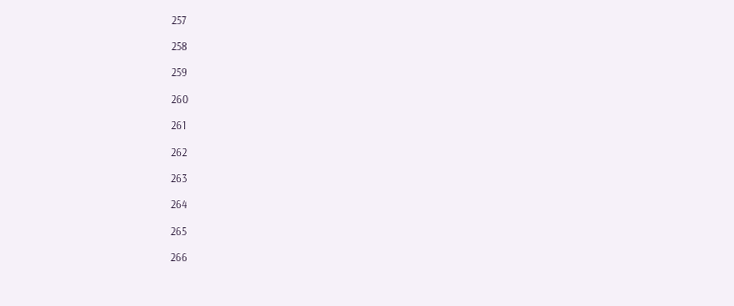257

258

259

260

261

262

263

264

265

266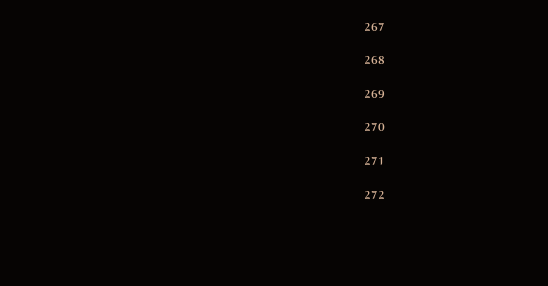267

268

269

270

271

272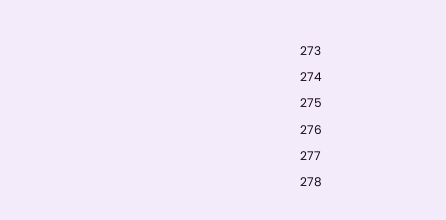273

274

275

276

277

278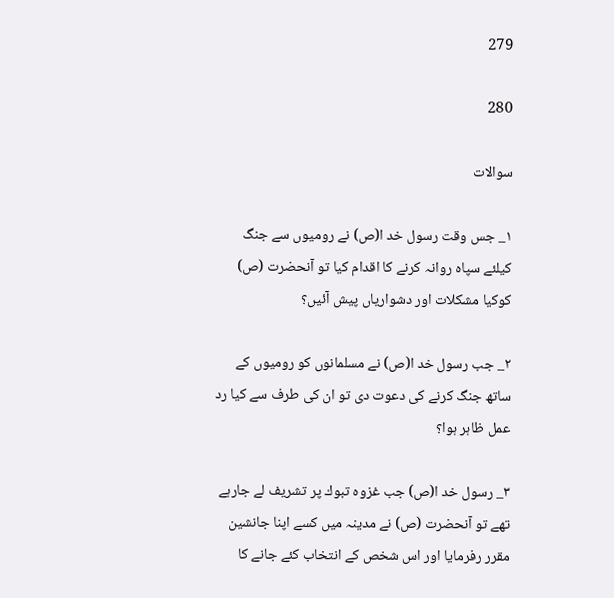279

280

سوالات

۱_ جس وقت رسول خد ا(ص) نے روميوں سے جنگ كيلئے سپاہ روانہ كرنے كا اقدام كيا تو آنحضرت (ص) كوكيا مشكلات اور دشوارياں پيش آئيں؟

۲_ جب رسول خد ا(ص) نے مسلمانوں كو روميوں كے ساتھ جنگ كرنے كى دعوت دى تو ان كى طرف سے كيا رد عمل ظاہر ہوا؟

۳_ رسول خد ا(ص) جب غزوہ تبوك پر تشريف لے جارہے تھے تو آنحضرت (ص) نے مدينہ ميں كسے اپنا جانشين مقرر رفرمايا اور اس شخص كے انتخاب كئے جانے كا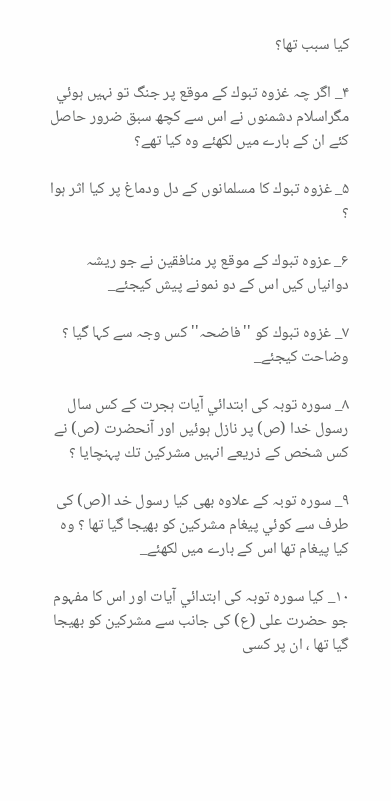كيا سبب تھا؟

۴_ اگر چہ غزوہ تبوك كے موقع پر جنگ تو نہيں ہوئي مگراسلام دشمنوں نے اس سے كچھ سبق ضرور حاصل كئے ان كے بارے ميں لكھئے وہ كيا تھے؟

۵_ غزوہ تبوك كا مسلمانوں كے دل ودماغ پر كيا اثر ہوا ؟

۶_ عزوہ تبوك كے موقع پر منافقين نے جو ريشہ دوانياں كيں اس كے دو نمونے پيش كيجئے_

۷_ غزوہ تبوك كو ''فاضحہ'' كس وجہ سے كہا گيا ؟ وضاحت كيجئے_

۸_ سورہ توبہ كى ابتدائي آيات ہجرت كے كس سال رسول خدا (ص) پر نازل ہوئيں اور آنحضرت (ص) نے كس شخص كے ذريعے انہيں مشركين تك پہنچايا ؟

۹_ سورہ توبہ كے علاوہ بھى كيا رسول خد ا(ص) كى طرف سے كوئي پيغام مشركين كو بھيجا گيا تھا ؟ وہ كيا پيغام تھا اس كے بارے ميں لكھئے_

۱۰_ كيا سورہ توبہ كى ابتدائي آيات اور اس كا مفہوم جو حضرت على (ع) كى جانب سے مشركين كو بھيجا گيا تھا ، ان پر كسى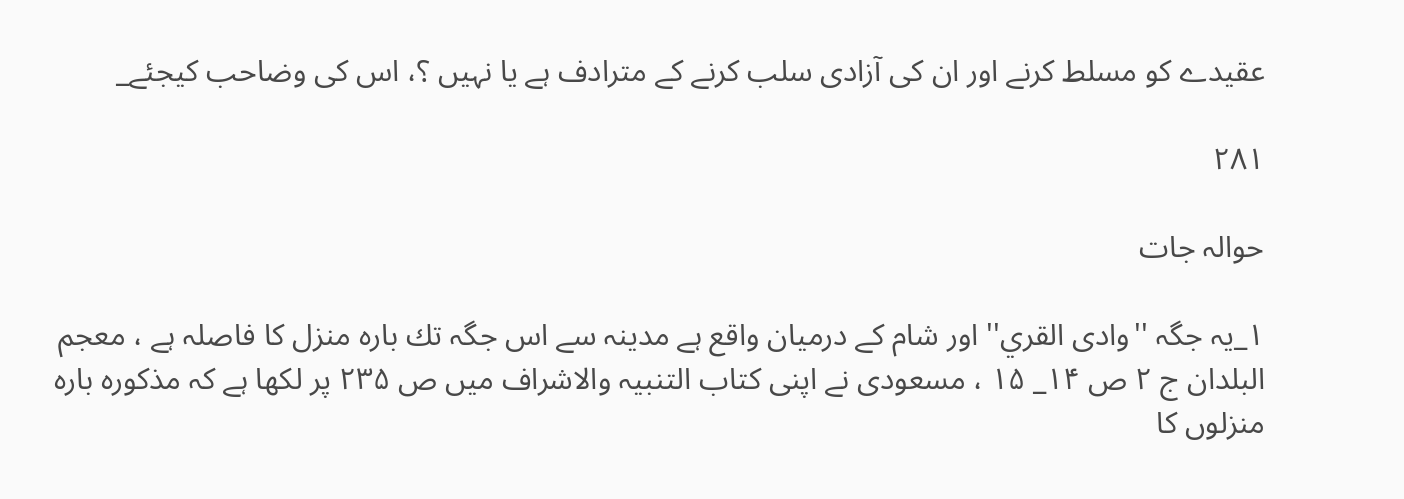عقيدے كو مسلط كرنے اور ان كى آزادى سلب كرنے كے مترادف ہے يا نہيں ؟، اس كى وضاحب كيجئے_

۲۸۱

حوالہ جات

۱_يہ جگہ ''وادى القري'' اور شام كے درميان واقع ہے مدينہ سے اس جگہ تك بارہ منزل كا فاصلہ ہے ، معجم البلدان ج ۲ ص ۱۴_ ۱۵ ، مسعودى نے اپنى كتاب التنبيہ والاشراف ميں ص ۲۳۵ پر لكھا ہے كہ مذكورہ بارہ منزلوں كا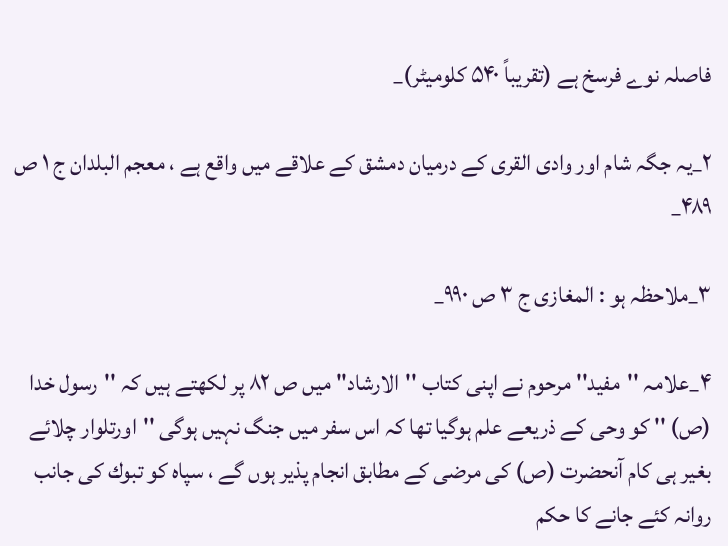فاصلہ نوے فرسخ ہے (تقريباً ۵۴۰ كلوميٹر)_

۲_يہ جگہ شام اور وادى القرى كے درميان دمشق كے علاقے ميں واقع ہے ، معجم البلدان ج ۱ ص ۴۸۹_

۳_ملاحظہ ہو : المغازى ج ۳ ص ۹۹۰_

۴_علامہ ''مفيد'' مرحوم نے اپنى كتاب ''الارشاد'' ميں ص ۸۲ پر لكھتے ہيں كہ ''رسول خدا (ص) '' كو وحى كے ذريعے علم ہوگيا تھا كہ اس سفر ميں جنگ نہيں ہوگى ''اورتلوار چلائے بغير ہى كام آنحضرت (ص) كى مرضى كے مطابق انجام پذير ہوں گے ، سپاہ كو تبوك كى جانب روانہ كئے جانے كا حكم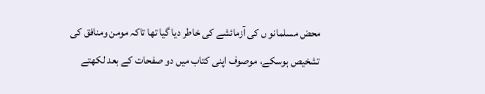محض مسلمانو ں كى آزمائشے كى خاطر ديا گيا تھا تاكہ مومن ومنافق كى تشخيص ہوسكے، موصوف اپنى كتاب ميں دو صفحات كے بعد لكھتے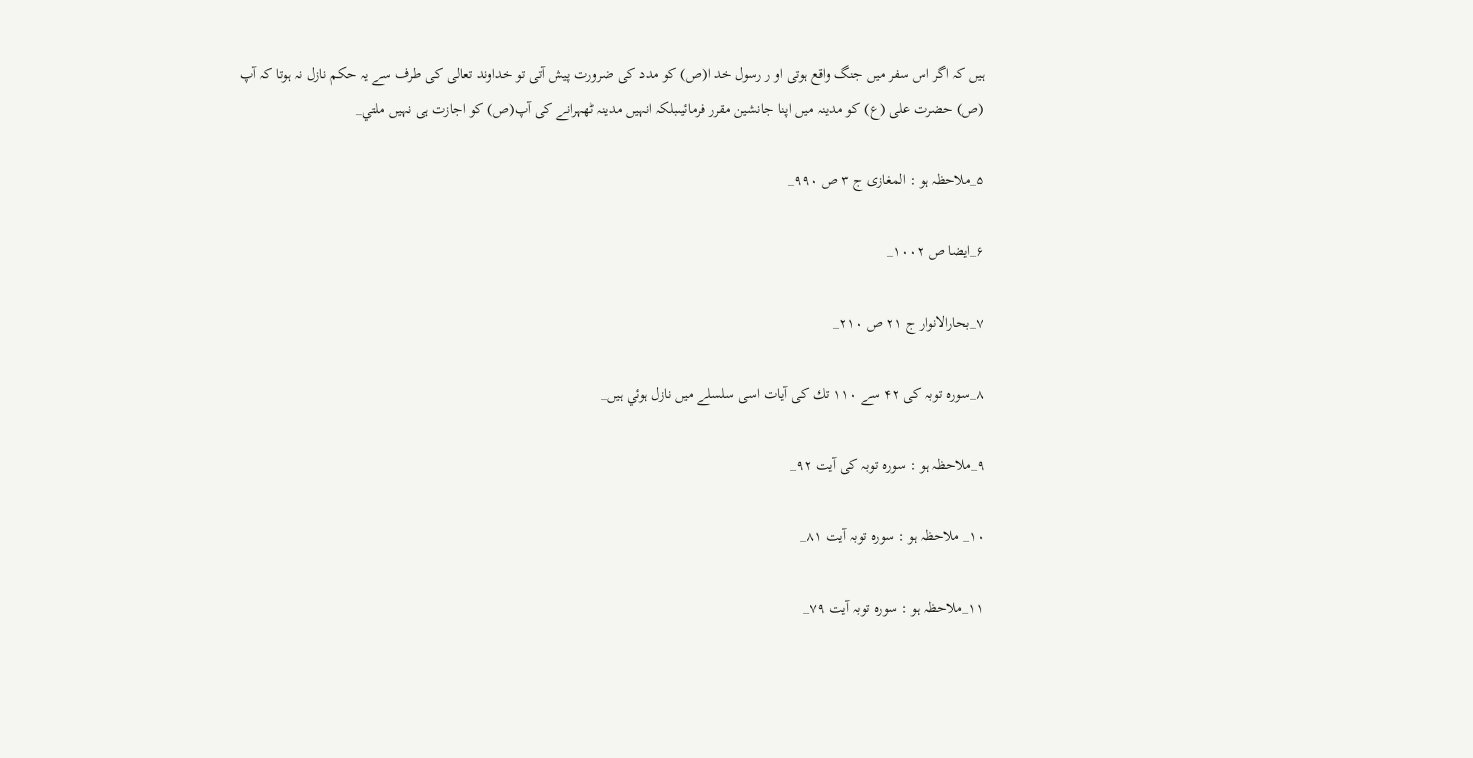ہيں كہ اگر اس سفر ميں جنگ واقع ہوتى او ر رسول خد ا(ص) كو مدد كى ضرورت پيش آتى تو خداوند تعالى كى طرف سے يہ حكم نازل نہ ہوتا كہ آپ (ص) حضرت على (ع) كو مدينہ ميں اپنا جانشين مقرر فرمائيںبلكہ انہيں مدينہ ٹھہرانے كى آپ(ص) كو اجازت ہى نہيں ملتي_

۵_ملاحظہ ہو : المغازى ج ۳ ص ۹۹۰_

۶_ايضا ص ۱۰۰۲_

۷_بحارالانوار ج ۲۱ ص ۲۱۰_

۸_سورہ توبہ كى ۴۲ سے ۱۱۰ تك كى آيات اسى سلسلے ميں نازل ہوئي ہيں_

۹_ملاحظہ ہو : سورہ توبہ كى آيت ۹۲_

۱۰_ ملاحظہ ہو : سورہ توبہ آيت ۸۱_

۱۱_ملاحظہ ہو : سورہ توبہ آيت ۷۹_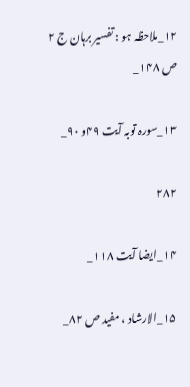۱۲_ملاحظہ ہو : تفسير برہان ج ۲ ص ۱۴۸_

۱۳_سورہ توبہ آيت ۴۹و ۹۰_

۲۸۲

۱۴_ايضا آيت ۱۱۸_

۱۵_الارشاد ، مفيد ص ۸۲_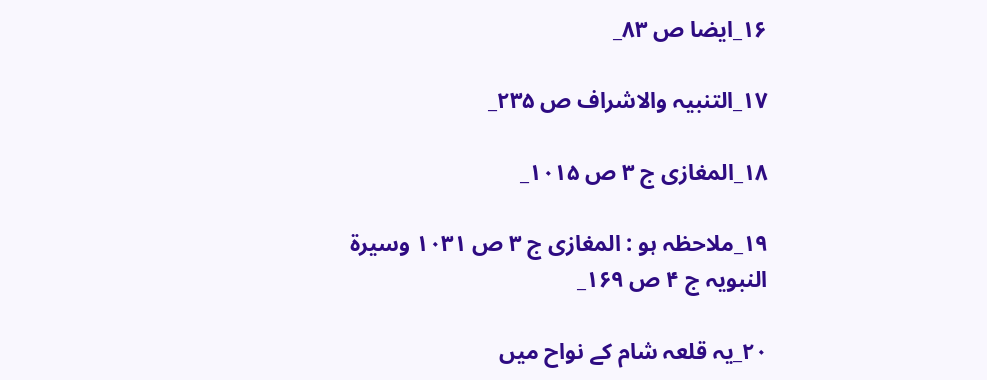۱۶_ايضا ص ۸۳_

۱۷_التنبيہ والاشراف ص ۲۳۵_

۱۸_المغازى ج ۳ ص ۱۰۱۵_

۱۹_ملاحظہ ہو : المغازى ج ۳ ص ۱۰۳۱ وسيرة النبويہ ج ۴ ص ۱۶۹_

۲۰_يہ قلعہ شام كے نواح ميں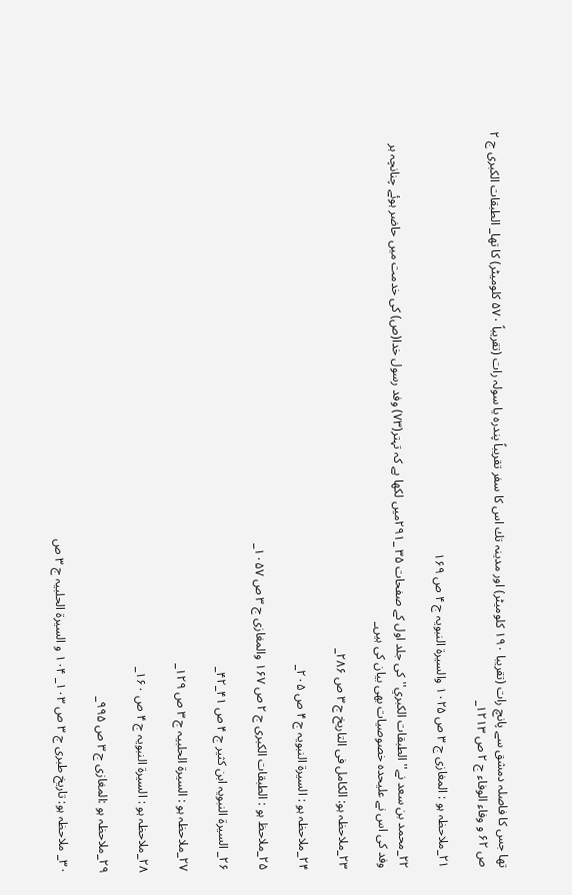تھا جس كا فاصلہ دمشق سے پانچ رات (تقريبا ۱۹۰ كلوميٹر) اور مدينہ تك اس كا سفر تقريباً پندرہ يا سولہ رات (تقريباً ۵۷۰ كلوميٹر) كا تھا_ الطبقات الكبرى ج ۲ ص ۶۲ و وفاء الوفاء ج ۲ ص ۱۲۱۳_

۲۱_ملاحظہ ہو : المغازى ج ۳ ص ۱۰۲۵ والسيرة النبويہ ج ۴ ص ۱۶۹

۲۲_محمد بن سعد نے''الطبقات الكبري''كى جلد اول كے صفحات ۳۵ _۲۹۱ميں لكھا ہے كہ تہتر(۷۳) وفد رسول خدا(ص) كى خدمت ميں حاضر ہوئے چنانچہ ہر وفد كى اس نے عليحدہ خصوصيات بھى بيان كى ہيں_

۲۳_ملاحظہ ہو: الكامل فى التاريخ ج ۳ ص ۲۸۶_

۲۴_ملاحظہ ہو : السيرة النبويہ ج ۴ ص ۲۰۵_

۲۵_ملاحظ ہو : الطبقات الكبرى ج ۲ ص ۱۶۷ والمغازى ج ۳ ص ۱۰۵۷_

۲۶_ السيرة النبويہ ابن كثير ج ۴ ص ۴۱_۴۲_

۲۷_ملاحظہ ہو : السيرة الحلبيہ ج ۳ ص ۱۲۹_

۲۸_ملاحظہ ہو : السيرة النبويہ ج ۴ ص ۱۶۰_

۲۹_ملاحظہ ہو :المغازى ج ۳ ص ۹۹۵_

۳۰_ ملاحظہ ہو: تاريخ طبرى ج ۳ ص ۱۰۳_ ۱۰۴ و السيرة الحلبيہ ج ۳ ص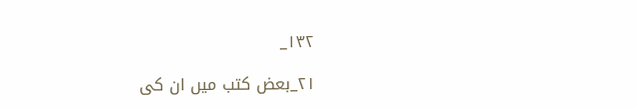۱۳۲_

۲۱_بعض كتب ميں ان كى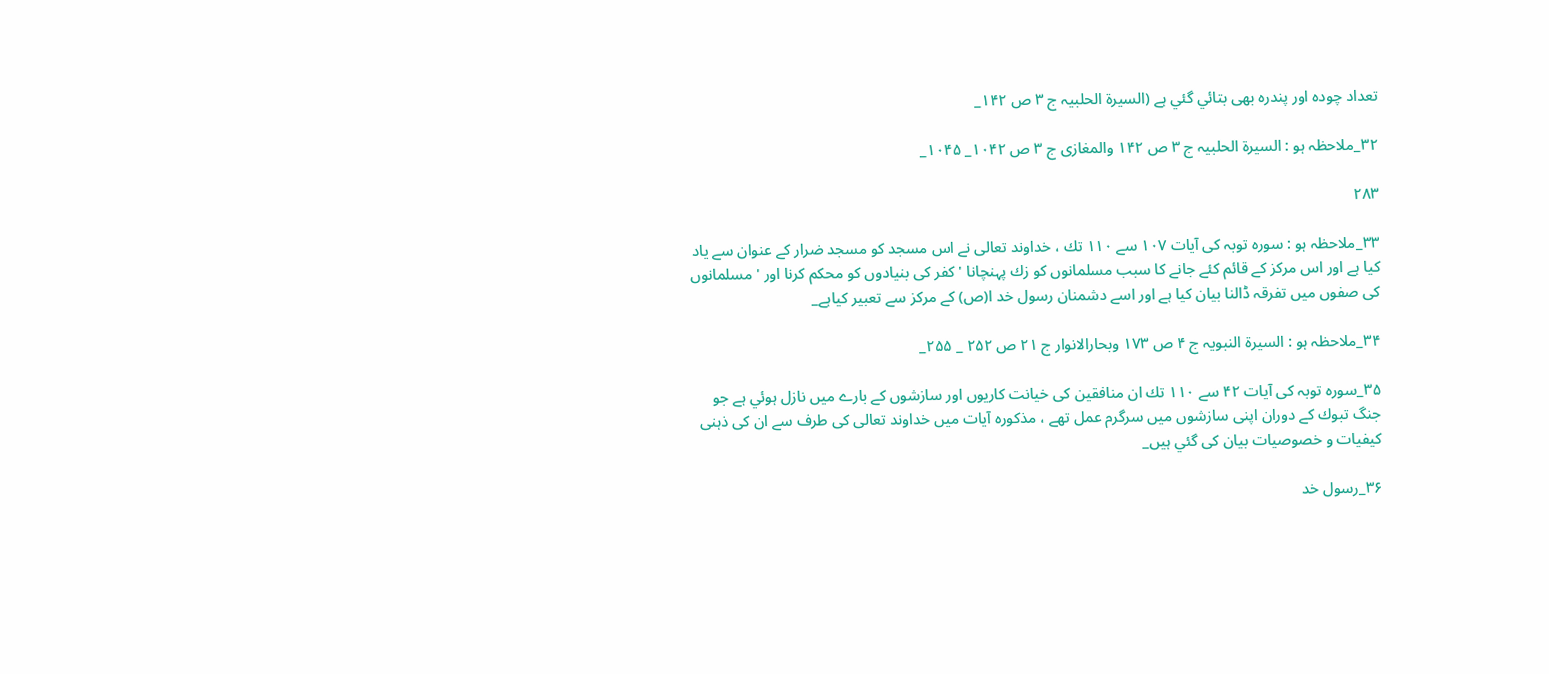تعداد چودہ اور پندرہ بھى بتائي گئي ہے (السيرة الحلبيہ ج ۳ ص ۱۴۲_

۳۲_ملاحظہ ہو : السيرة الحلبيہ ج ۳ ص ۱۴۲ والمغازى ج ۳ ص ۱۰۴۲_ ۱۰۴۵_

۲۸۳

۳۳_ملاحظہ ہو : سورہ توبہ كى آيات ۱۰۷ سے ۱۱۰ تك ، خداوند تعالى نے اس مسجد كو مسجد ضرار كے عنوان سے ياد كيا ہے اور اس مركز كے قائم كئے جانے كا سبب مسلمانوں كو زك پہنچانا ' كفر كى بنيادوں كو محكم كرنا اور ' مسلمانوں كى صفوں ميں تفرقہ ڈالنا بيان كيا ہے اور اسے دشمنان رسول خد ا(ص) كے مركز سے تعبير كياہے_

۳۴_ملاحظہ ہو : السيرة النبويہ ج ۴ ص ۱۷۳ وبحارالانوار ج ۲۱ ص ۲۵۲ _ ۲۵۵_

۳۵_سورہ توبہ كى آيات ۴۲ سے ۱۱۰ تك ان منافقين كى خيانت كاريوں اور سازشوں كے بارے ميں نازل ہوئي ہے جو جنگ تبوك كے دوران اپنى سازشوں ميں سرگرم عمل تھے ، مذكورہ آيات ميں خداوند تعالى كى طرف سے ان كى ذہنى كيفيات و خصوصيات بيان كى گئي ہيں_

۳۶_رسول خد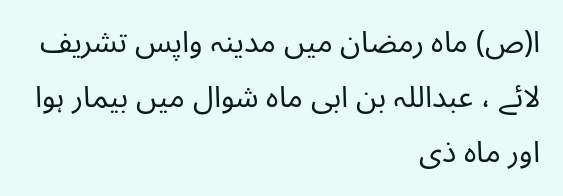ا(ص) ماہ رمضان ميں مدينہ واپس تشريف لائے ، عبداللہ بن ابى ماہ شوال ميں بيمار ہوا اور ماہ ذى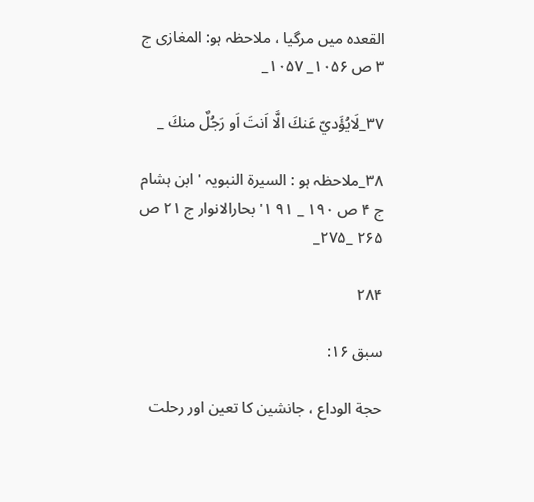القعدہ ميں مرگيا ، ملاحظہ ہو: المغازى ج ۳ ص ۱۰۵۶_ ۱۰۵۷_

۳۷_لَايُؤَديّ عَنكَ الَّا اَنتَ اَو رَجُلٌ منكَ _

۳۸_ملاحظہ ہو : السيرة النبويہ ' ابن ہشام ج ۴ ص ۱۹۰ _ ۹۱ ۱' بحارالانوار ج ۲۱ ص ۲۶۵ _۲۷۵_

۲۸۴

سبق ۱۶:

حجة الوداع ، جانشين كا تعين اور رحلت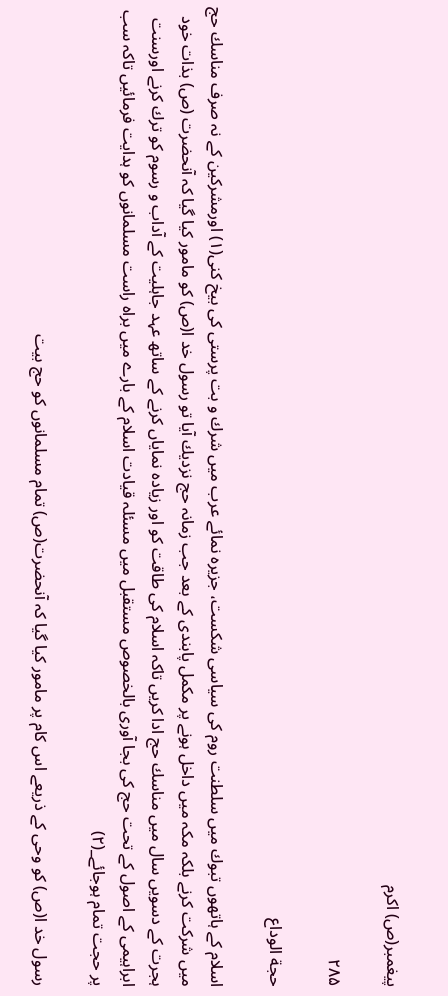پيغمبر(ص) اكرم

۲۸۵

حجة الوداع

اسلام كے ہاتھوں تبوك ميں سلطنت روم كى سياسى شكست، جزيرہ نمائے عرب ميں شرك و بت پرستى كى بيخ كنى(۱) اورمشركين كے نہ صرف مناسك حج ميں شركت كرنے بلكہ مكہ ميں داخل ہونے پر مكمل پابندى كے بعد جب زمانہ حج نزديك آيا تو رسول خد ا(ص) كو مامور كيا گيا كہ آنحضرت (ص) بذات خود ہجرت كے دسويں سال ميں مناسك حج ادا كريں تاكہ اسلام كى طاقت كو اور زيادہ نماياں كرنے كے ساتھ عہد جاہليت كے آداب و رسوم كو ترك كرنے اورسنت ابراہيمى كے اصول كے تحت حج كى بجا آورى بالخصوص مستقبل ميں مسئلہ قيادت اسلام كے بارے ميں براہ راست مسلمانوں كو ہدايت فرمائيں تاكہ سب پر حجت تمام ہوجائے_(۲)

رسول خد ا(ص) كو وحى كے ذريعے اس كام پر مامور كيا گيا كہ آنحضرت(ص) تمام مسلمانوں كو حج بيت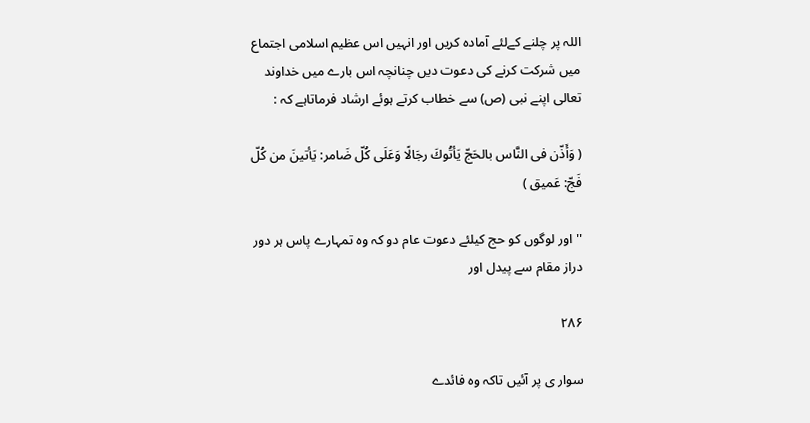اللہ پر چلنے كےلئے آمادہ كريں اور انہيں اس عظیم اسلامى اجتماع ميں شركت كرنے كى دعوت ديں چنانچہ اس بارے ميں خداوند تعالى اپنے نبى (ص) سے خطاب كرتے ہوئے ارشاد فرماتاہے كہ :

( وَأَذّن فى النَّاس بالحَجّ يَأتُوكَ رجَالًا وَعَلَى كُلّ ضَامر: يَأتينَ من كُلّ فَجّ: عَميق )

''اور لوگوں كو حج كيلئے دعوت عام دو كہ وہ تمہارے پاس ہر دور دراز مقام سے پيدل اور

۲۸۶

سوار ى پر آئيں تاكہ وہ فائدے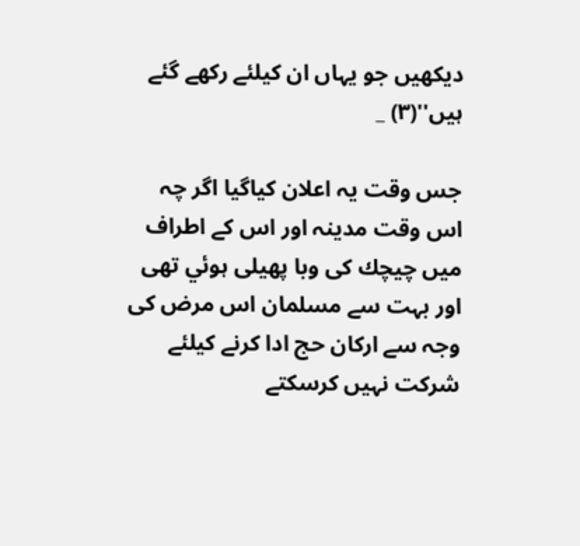ديكھيں جو يہاں ان كيلئے ركھے گئے ہيں''(۳) _

جس وقت يہ اعلان كياگيا اگر چہ اس وقت مدينہ اور اس كے اطراف ميں چيچك كى وبا پھيلى ہوئي تھى اور بہت سے مسلمان اس مرض كى وجہ سے اركان حج ادا كرنے كيلئے شركت نہيں كرسكتے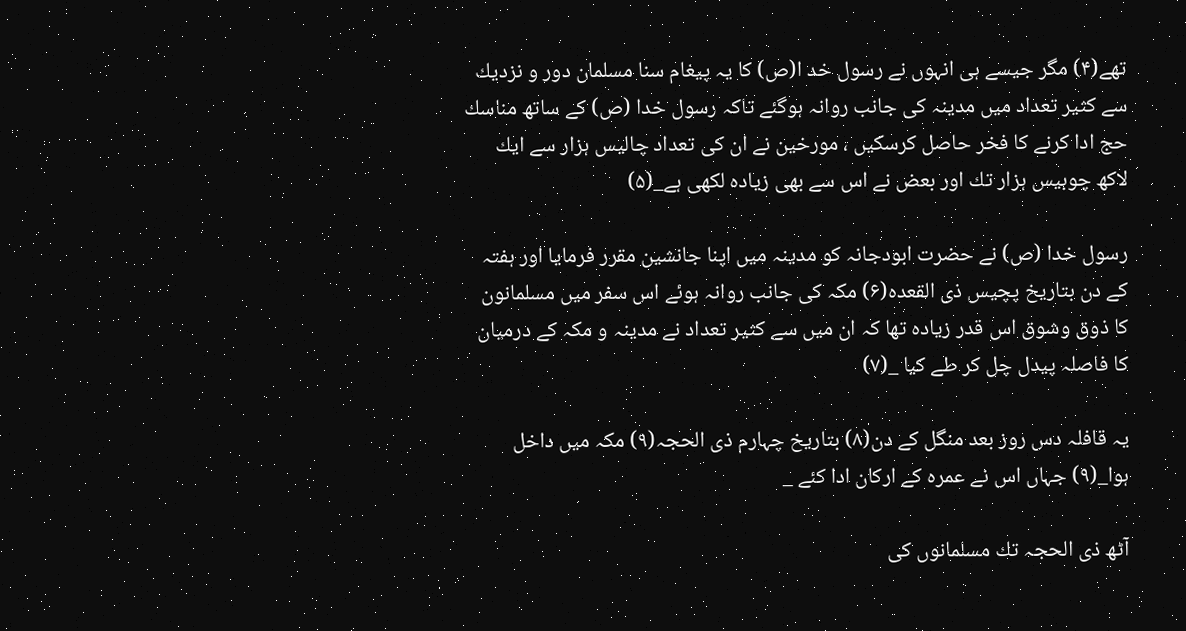تھے(۴) مگر جيسے ہى انہوں نے رسول خد ا(ص) كا يہ پيغام سنا مسلمان دور و نزديك سے كثير تعداد ميں مدينہ كى جانب روانہ ہوگئے تاكہ رسول خدا (ص) كے ساتھ مناسك حج ادا كرنے كا فخر حاصل كرسكيں ، مورخین نے ان كى تعداد چاليس ہزار سے ايك لاكھ چوبيس ہزار تك اور بعض نے اس سے بھى زيادہ لكھى ہے_(۵)

رسول خدا (ص) نے حضرت ابودجانہ كو مدينہ ميں اپنا جانشين مقرر فرمايا اور ہفتہ كے دن بتاريخ پچيس ذى القعدہ(۶) مكہ كى جانب روانہ ہوئے اس سفر ميں مسلمانون كا ذوق وشوق اس قدر زيادہ تھا كہ ان ميں سے كثير تعداد نے مدينہ و مكہ كے درميان كا فاصلہ پيدل چل كر طے كيا _(۷)

يہ قافلہ دس روز بعد منگل كے دن(۸) بتاريخ چہارم ذى الحجہ(۹) مكہ ميں داخل ہوا_(۹) جہاں اس نے عمرہ كے اركان ادا كئے _

آٹھ ذى الحجہ تك مسلمانوں كى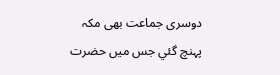دوسرى جماعت بھى مكہ پہنچ گئي جس ميں حضرت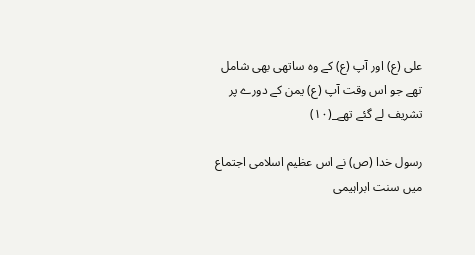على (ع) اور آپ (ع) كے وہ ساتھى بھى شامل تھے جو اس وقت آپ (ع) يمن كے دورے پر تشريف لے گئے تھے_(۱۰)

رسول خدا (ص) نے اس عظیم اسلامى اجتماع ميں سنت ابراہيمى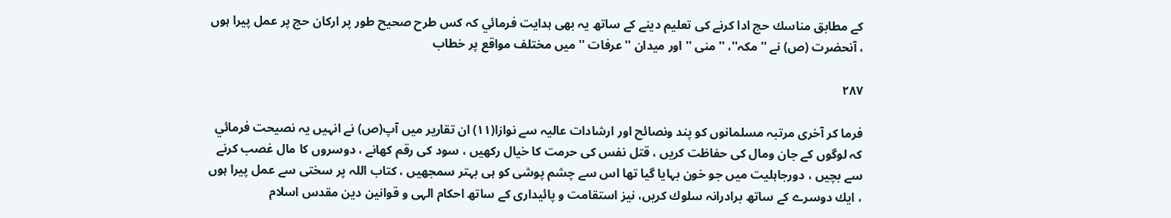كے مطابق مناسك حج ادا كرنے كى تعليم دينے كے ساتھ يہ بھى ہدايت فرمائي كہ كس طرح صحيح طور پر اركان حج پر عمل پيرا ہوں ، آنحضرت (ص) نے ''مكہ''، ''منى '' اور ميدان ''عرفات '' ميں مختلف مواقع پر خطاب

۲۸۷

فرما كر آخرى مرتبہ مسلمانوں كو پند ونصائح اور ارشادات عاليہ سے نوازا(۱۱) ان تقارير ميں آپ(ص) نے انہيں يہ نصيحت فرمائي كہ لوگوں كے جان ومال كى حفاظت كريں ، قتل نفس كى حرمت كا خيال ركھيں ، سود كى رقم كھانے ، دوسروں كا مال غصب كرنے سے بچیں ، دورجاہليت ميں جو خون بہايا گيا تھا اس سے چشم پوشى كو ہى بہتر سمجھيں ، كتاب اللہ پر سختى سے عمل پيرا ہوں ، ايك دوسرے كے ساتھ برادرانہ سلوك كريں، نيز استقامت و پائيدارى كے ساتھ احكام الہى و قوانين دين مقدس اسلام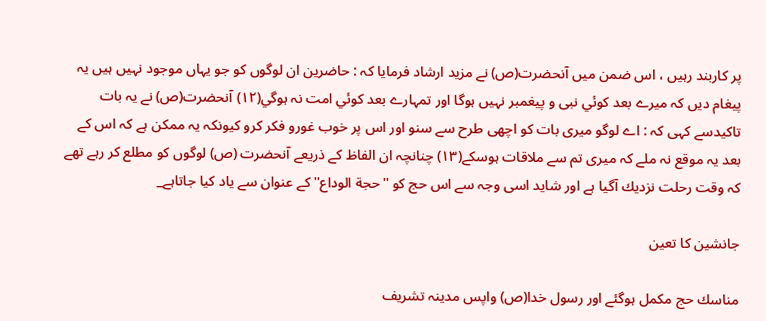پر كاربند رہيں ، اس ضمن ميں آنحضرت(ص) نے مزيد ارشاد فرمايا كہ : حاضرين ان لوگوں كو جو يہاں موجود نہيں ہيں يہ پيغام ديں كہ ميرے بعد كوئي نبى و پيغمبر نہيں ہوگا اور تمہارے بعد كوئي امت نہ ہوگي(۱۲) آنحضرت(ص) نے يہ بات تاكيدسے كہى كہ : اے لوگو ميرى بات كو اچھى طرح سے سنو اور اس پر خوب غورو فكر كرو كيونكہ يہ ممكن ہے كہ اس كے بعد يہ موقع نہ ملے كہ ميرى تم سے ملاقات ہوسكے(۱۳) چنانچہ ان الفاظ كے ذريعے آنحضرت (ص) لوگوں كو مطلع كر رہے تھے كہ وقت رحلت نزديك آگيا ہے اور شايد اسى وجہ سے اس حج كو ''حجة الوداع'' كے عنوان سے ياد كيا جاتاہے_

جانشين كا تعين

مناسك حج مكمل ہوگئے اور رسول خدا(ص) واپس مدينہ تشريف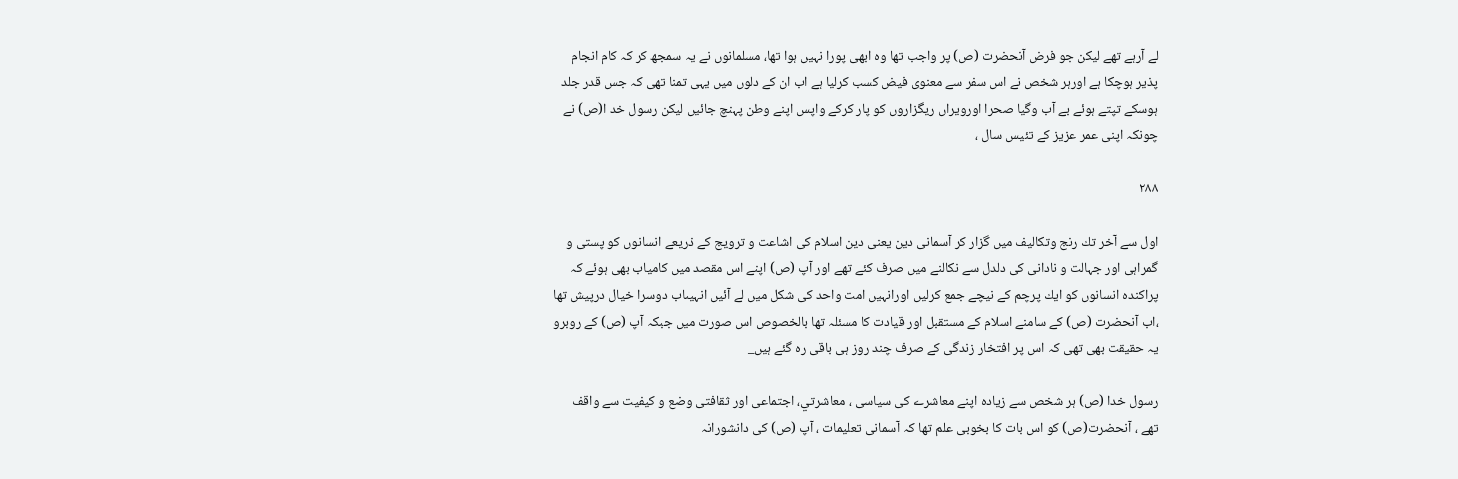لے آرہے تھے ليكن جو فرض آنحضرت (ص) پر واجب تھا وہ ابھى پورا نہيں ہوا تھا، مسلمانوں نے يہ سمجھ كر كہ كام انجام پذير ہوچكا ہے اورہر شخص نے اس سفر سے معنوى فيض كسب كرليا ہے اب ان كے دلوں ميں يہى تمنا تھى كہ جس قدر جلد ہوسكے تپتے ہوئے بے آب وگيا صحرا اورويراں ريگزاروں كو پار كركے واپس اپنے وطن پہنچ جائيں ليكن رسول خد ا(ص) نے چونكہ اپنى عمر عزيز كے تئيس سال ،

۲۸۸

اول سے آخر تك رنج وتكاليف ميں گزار كر آسمانى دين يعنى دين اسلام كى اشاعت و ترويج كے ذريعے انسانوں كو پستى و گمراہى اور جہالت و نادانى كى دلدل سے نكالنے ميں صرف كئے تھے اور آپ (ص) اپنے اس مقصد ميں كامياب بھى ہوئے كہ پراكندہ انسانوں كو ايك پرچم كے نيچے جمع كرليں اورانہيں امت واحد كى شكل ميں لے آئيں انہيںاب دوسرا خيال درپيش تھا ،اب آنحضرت (ص) كے سامنے اسلام كے مستقبل اور قيادت كا مسئلہ تھا بالخصوص اس صورت ميں جبكہ آپ (ص) كے روبرو يہ حقيقت بھى تھى كہ اس پر افتخار زندگى كے صرف چند روز ہى باقى رہ گئے ہيں_

رسول خدا (ص) ہر شخص سے زيادہ اپنے معاشرے كى سياسى ، معاشرتي، اجتماعى اور ثقافتى وضع و كيفيت سے واقف تھے ، آنحضرت(ص) كو اس بات كا بخوبى علم تھا كہ آسمانى تعليمات ، آپ (ص) كى دانشورانہ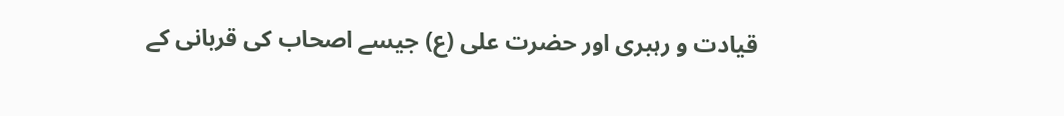قيادت و رہبرى اور حضرت على (ع) جيسے اصحاب كى قربانى كے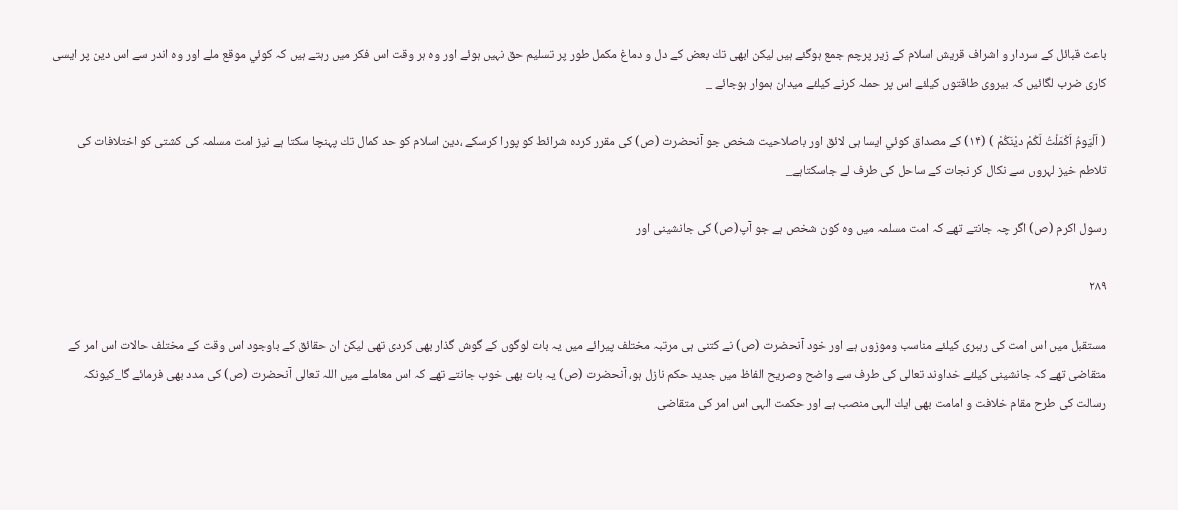باعث قبائل كے سردار و اشراف قريش اسلام كے زير پرچم جمع ہوگئے ہيں ليكن ابھى تك بعض كے دل و دماغ مكمل طور پر تسليم حق نہیں ہوئے اور وہ ہر وقت اس فكر ميں رہتے ہيں كہ كوئي موقع ملے اور وہ اندر سے اس دين پر ايسى كارى ضرب لگائيں كہ بيروى طاقتوں كيلئے اس پر حملہ كرنے كيلئے ميدان ہموار ہوجائے _

( اَلْيَومُ اَكْمَلْتُ لَكُمْ ديْنَكُمْ ) (۱۴) كے مصداق كوئي ايسا ہى لائق اور باصلاحيت شخص جو آنحضرت (ص) كى مقرر كردہ شرائط كو پورا كرسكے ،دين اسلام كو حد كمال تك پہنچا سكتا ہے نيز امت مسلمہ كى كشتى كو اختلافات كى تلاطم خيز لہروں سے نكال كر نجات كے ساحل كى طرف لے جاسكتاہے_

رسول اكرم (ص) اگر چہ جانتے تھے كہ امت مسلمہ ميں وہ كون شخص ہے جو آپ(ص) كى جانشينى اور

۲۸۹

مستقبل ميں اس امت كى رہبرى كيلئے مناسب وموزوں ہے اور خود آنحضرت (ص) نے كتنى ہى مرتبہ مختلف پيرائے ميں يہ بات لوگوں كے گوش گذار بھى كردى تھى ليكن ان حقائق كے باوجود اس وقت كے مختلف حالات اس امر كے متقاضى تھے كہ جانشينى كيلئے خداوند تعالى كى طرف سے واضح وصريح الفاظ ميں جديد حكم نازل ہو، آنحضرت (ص) يہ بات بھى خوب جانتے تھے كہ اس معاملے ميں اللہ تعالى آنحضرت (ص) كى مدد بھى فرمائے گا_كيونكہ رسالت كى طرح مقام خلافت و امامت بھى ايك الہى منصب ہے اور حكمت الہى اس امر كى متقاضى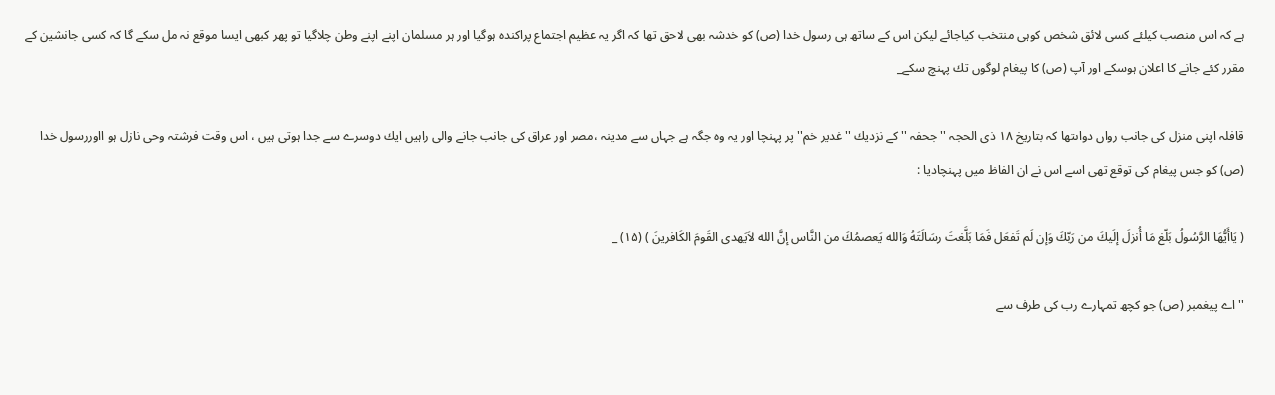ہے كہ اس منصب كيلئے كسى لائق شخص كوہى منتخب كياجائے ليكن اس كے ساتھ ہى رسول خدا (ص) كو خدشہ بھى لاحق تھا كہ اگر يہ عظيم اجتماع پراكندہ ہوگيا اور ہر مسلمان اپنے اپنے وطن چلاگيا تو پھر كبھى ايسا موقع نہ مل سكے گا كہ كسى جانشين كے مقرر كئے جانے كا اعلان ہوسكے اور آپ (ص) كا پيغام لوگوں تك پہنچ سكے_

قافلہ اپنى منزل كى جانب رواں دواںتھا كہ بتاريخ ۱۸ ذى الحجہ ''جحفہ '' كے نزديك ''غدير خم'' پر پہنچا اور يہ وہ جگہ ہے جہاں سے مدينہ ،مصر اور عراق كى جانب جانے والى راہيں ايك دوسرے سے جدا ہوتى ہيں ، اس وقت فرشتہ وحى نازل ہو ااوررسول خدا (ص) كو جس پيغام كى توقع تھى اسے اس نے ان الفاظ ميں پہنچاديا :

( يَاأَيُّهَا الرَّسُولُ بَلّغ مَا أُنزلَ إلَيكَ من رَبّكَ وَإن لَم تَفعَل فَمَا بَلَّغتَ رسَالَتَهُ وَالله يَعصمُكَ من النَّاس إنَّ الله لاَيَهدى القَومَ الكَافرينَ ) (۱۵) _

''اے پيغمبر (ص) جو كچھ تمہارے رب كى طرف سے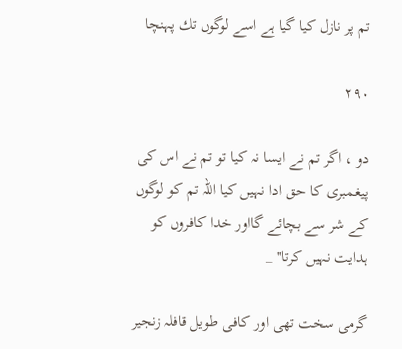تم پر نازل كيا گيا ہے اسے لوگوں تك پہنچا

۲۹۰

دو ، اگر تم نے ايسا نہ كيا تو تم نے اس كى پيغمبرى كا حق ادا نہيں كيا اللہ تم كو لوگوں كے شر سے بچائے گااور خدا كافروں كو ہدايت نہيں كرتا'' _

گرمى سخت تھى اور كافى طويل قافلہ زنجير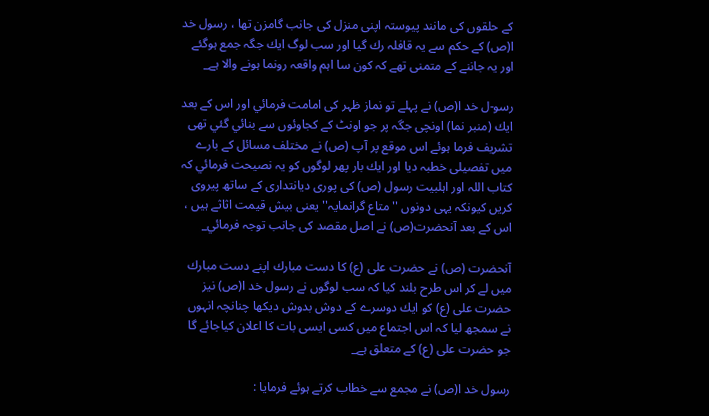كے حلقوں كى مانند پيوستہ اپنى منزل كى جانب گامزن تھا ، رسول خد ا(ص) كے حكم سے يہ قافلہ رك گيا اور سب لوگ ايك جگہ جمع ہوگئے اور يہ جاننے كے متمنى تھے كہ كون سا اہم واقعہ رونما ہونے والا ہے_

رسو-ل خد ا(ص) نے پہلے تو نماز ظہر كى امامت فرمائي اور اس كے بعد ايك (منبر نما) اونچى جگہ پر جو اونٹ كے كجاوئوں سے بنائي گئي تھى تشريف فرما ہوئے اس موقع پر آپ (ص) نے مختلف مسائل كے بارے ميں تفصيلى خطبہ ديا اور ايك بار پھر لوگوں كو يہ نصيحت فرمائي كہ كتاب اللہ اور اہلبيت رسول (ص) كى پورى ديانتدارى كے ساتھ پيروى كريں كيونكہ يہى دونوں ''متاع گرانمايہ'' يعنى بيش قيمت اثاثے ہيں ، اس كے بعد آنحضرت(ص) نے اصل مقصد كى جانب توجہ فرمائي_

آنحضرت (ص) نے حضرت على (ع) كا دست مبارك اپنے دست مبارك ميں لے كر اس طرح بلند كيا كہ سب لوگوں نے رسول خد ا(ص) نيز حضرت على (ع) كو ايك دوسرے كے دوش بدوش ديكھا چنانچہ انہوں نے سمجھ ليا كہ اس اجتماع ميں كسى ايسى بات كا اعلان كياجائے گا جو حضرت على (ع) كے متعلق ہے_

رسول خد ا(ص) نے مجمع سے خطاب كرتے ہوئے فرمايا :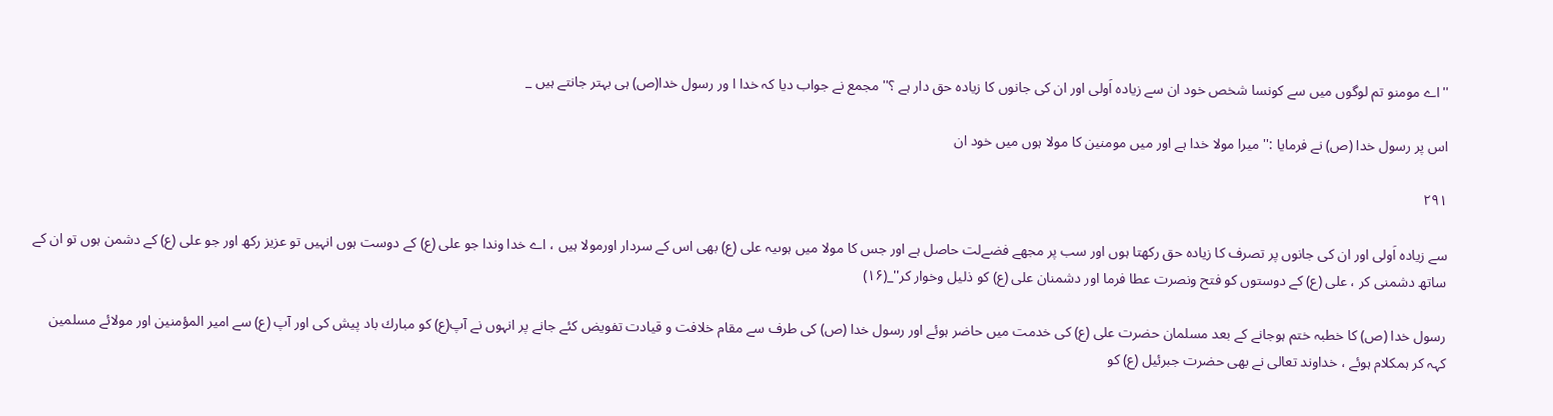''اے مومنو تم لوگوں ميں سے كونسا شخص خود ان سے زيادہ اَولى اور ان كى جانوں كا زيادہ حق دار ہے ؟'' مجمع نے جواب ديا كہ خدا ا ور رسول خدا(ص) ہى بہتر جانتے ہيں _

اس پر رسول خدا (ص) نے فرمايا :'' ميرا مولا خدا ہے اور ميں مومنين كا مولا ہوں ميں خود ان

۲۹۱

سے زيادہ اَولى اور ان كى جانوں پر تصرف كا زيادہ حق ركھتا ہوں اور سب پر مجھے فضےلت حاصل ہے اور جس كا مولا ميں ہوںيہ على (ع) بھى اس كے سردار اورمولا ہيں ، اے خدا وندا جو على (ع) كے دوست ہوں انہيں تو عزيز ركھ اور جو على (ع) كے دشمن ہوں تو ان كے ساتھ دشمنى كر ، على (ع) كے دوستوں كو فتح ونصرت عطا فرما اور دشمنان على (ع) كو ذليل وخوار كر''_(۱۶)

رسول خدا (ص) كا خطبہ ختم ہوجانے كے بعد مسلمان حضرت على (ع) كى خدمت ميں حاضر ہوئے اور رسول خدا (ص) كى طرف سے مقام خلافت و قيادت تفويض كئے جانے پر انہوں نے آپ(ع) كو مبارك باد پيش كى اور آپ (ع) سے امير المؤمنين اور مولائے مسلمين كہہ كر ہمكلام ہوئے ، خداوند تعالى نے بھى حضرت جبرئيل (ع) كو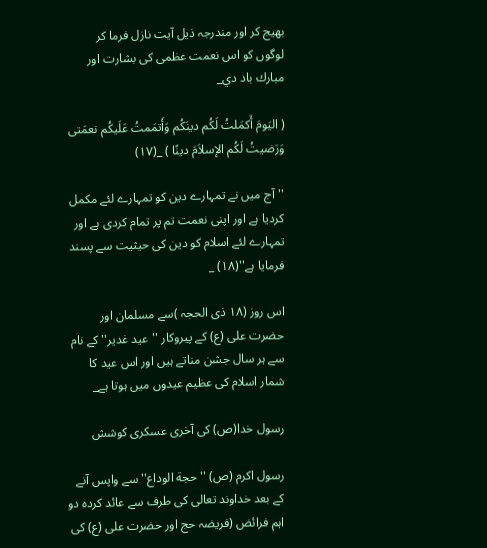بھيج كر اور مندرجہ ذيل آيت نازل فرما كر لوگوں كو اس نعمت عظمى كى بشارت اور مبارك باد دي_

( اليَومَ أَكمَلتُ لَكُم دينَكُم وَأَتمَمتُ عَلَيكُم نعمَتى وَرَضيتُ لَكُم الإسلاَمَ دينًا ) _(۱۷)

''آج ميں نے تمہارے دين كو تمہارے لئے مكمل كرديا ہے اور اپنى نعمت تم پر تمام كردى ہے اور تمہارے لئے اسلام كو دين كى حيثيت سے پسند فرمايا ہے''(۱۸) _

اس روز (۱۸ ذى الحجہ )سے مسلمان اور حضرت على (ع) كے پيروكار ''عيد غدير'' كے نام سے ہر سال جشن مناتے ہيں اور اس عيد كا شمار اسلام كى عظیم عيدوں ميں ہوتا ہے_

رسول خدا(ص) كى آخرى عسكرى كوشش

رسول اكرم (ص) ''حجة الوداع'' سے واپس آنے كے بعد خداوند تعالى كى طرف سے عائد كردہ دو اہم فرائض (فريضہ حج اور حضرت على (ع) كى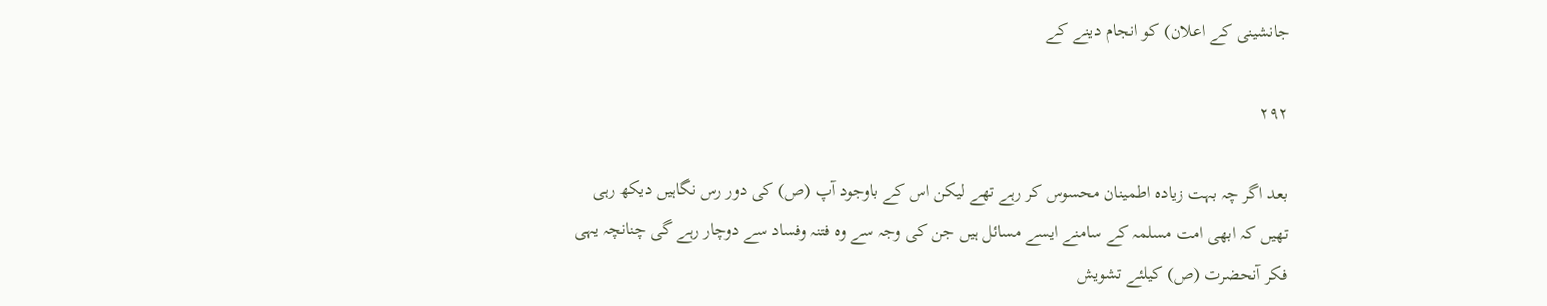جانشينى كے اعلان) كو انجام دينے كے

۲۹۲

بعد اگر چہ بہت زيادہ اطمينان محسوس كر رہے تھے ليكن اس كے باوجود آپ (ص) كى دور رس نگاہيں ديكھ رہى تھيں كہ ابھى امت مسلمہ كے سامنے ايسے مسائل ہيں جن كى وجہ سے وہ فتنہ وفساد سے دوچار رہے گى چنانچہ يہى فكر آنحضرت (ص) كيلئے تشويش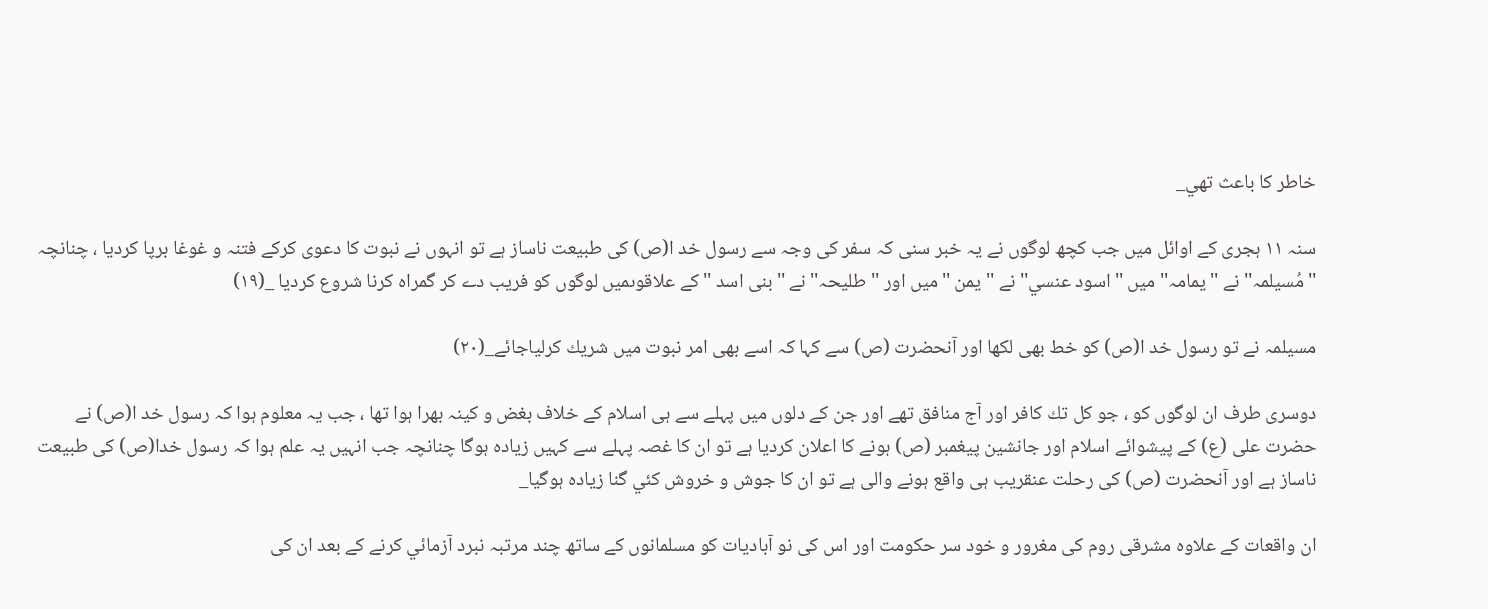خاطر كا باعث تھي_

سنہ ۱۱ ہجرى كے اوائل ميں جب كچھ لوگوں نے يہ خبر سنى كہ سفر كى وجہ سے رسول خد ا(ص) كى طبيعت ناساز ہے تو انہوں نے نبوت كا دعوى كركے فتنہ و غوغا برپا كرديا ، چنانچہ ''مُسيلمہ'' نے ''يمامہ'' ميں ''اسود عنسي'' نے ''يمن ''ميں اور ''طليحہ'' نے ''بنى اسد '' كے علاقوںميں لوگوں كو فريب دے كر گمراہ كرنا شروع كرديا _(۱۹)

مسيلمہ نے تو رسول خد ا(ص) كو خط بھى لكھا اور آنحضرت (ص) سے كہا كہ اسے بھى امر نبوت ميں شريك كرلياجائے_(۲۰)

دوسرى طرف ان لوگوں كو ، جو كل تك كافر اور آج منافق تھے اور جن كے دلوں ميں پہلے سے ہى اسلام كے خلاف بغض و كينہ بھرا ہوا تھا ، جب يہ معلوم ہوا كہ رسول خد ا(ص) نے حضرت على (ع) كے پيشوائے اسلام اور جانشين پيغمبر (ص) ہونے كا اعلان كرديا ہے تو ان كا غصہ پہلے سے كہيں زيادہ ہوگا چنانچہ جب انہيں يہ علم ہوا كہ رسول خدا(ص) كى طبيعت ناساز ہے اور آنحضرت (ص) كى رحلت عنقريب ہى واقع ہونے والى ہے تو ان كا جوش و خروش كئي گنا زيادہ ہوگيا_

ان واقعات كے علاوہ مشرقى روم كى مغرور و خود سر حكومت اور اس كى نو آباديات كو مسلمانوں كے ساتھ چند مرتبہ نبرد آزمائي كرنے كے بعد ان كى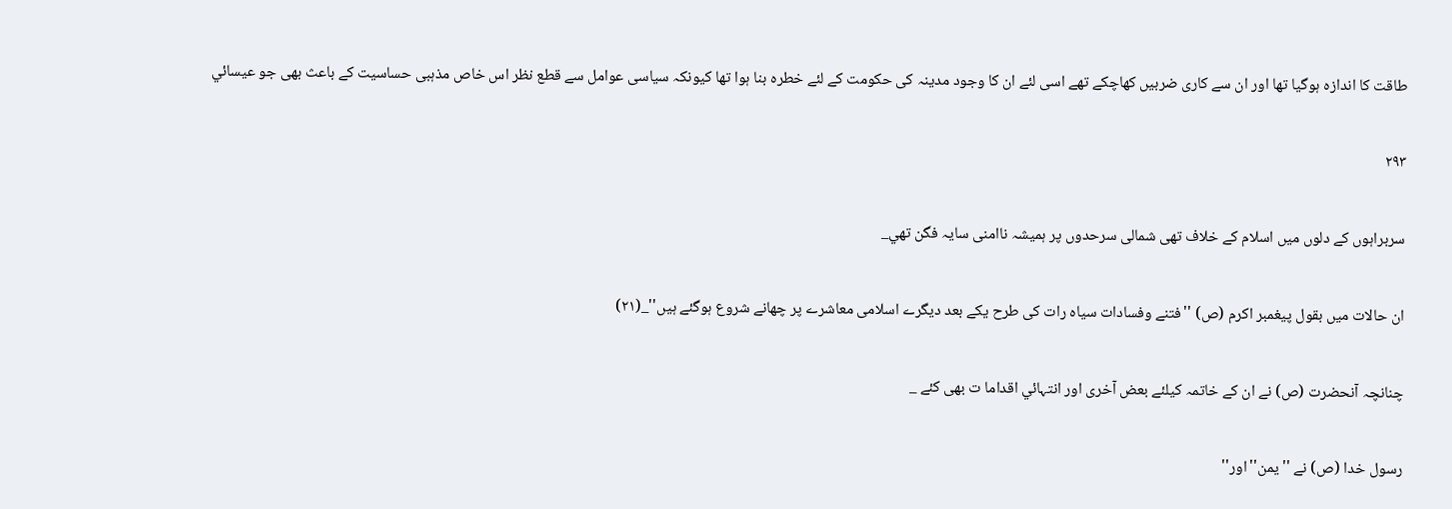طاقت كا اندازہ ہوگيا تھا اور ان سے كارى ضربيں كھاچكے تھے اسى لئے ان كا وجود مدينہ كى حكومت كے لئے خطرہ بنا ہوا تھا كيونكہ سياسى عوامل سے قطع نظر اس خاص مذہبى حساسيت كے باعث بھى جو عيسائي

۲۹۳

سربراہوں كے دلوں ميں اسلام كے خلاف تھى شمالى سرحدوں پر ہميشہ ناامنى سايہ فگن تھي_

ان حالات ميں بقول پيغمبر اكرم (ص) ''فتنے وفسادات سياہ رات كى طرح يكے بعد ديگرے اسلامى معاشرے پر چھانے شروع ہوگئے ہيں''_(۲۱)

چنانچہ آنحضرت (ص) نے ان كے خاتمہ كيلئے بعض آخرى اور انتہائي اقداما ت بھى كئے _

رسول خدا (ص) نے ''يمن''اور''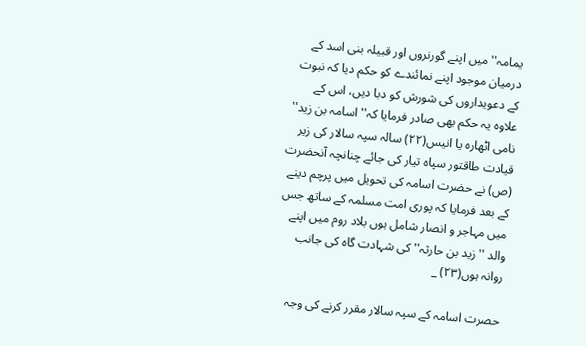يمامہ'' ميں اپنے گورنروں اور قبيلہ بنى اسد كے درميان موجود اپنے نمائندے كو حكم ديا كہ نبوت كے دعويداروں كى شورش كو دبا دیں، اس كے علاوہ يہ حكم بھى صادر فرمايا كہ''اسامہ بن زيد'' نامى اٹھارہ يا انيس(۲۲) سالہ سپہ سالار كى زير قيادت طاقتور سپاہ تيار كى جائے چنانچہ آنحضرت (ص) نے حضرت اسامہ كى تحويل ميں پرچم دينے كے بعد فرمايا كہ پورى امت مسلمہ كے ساتھ جس ميں مہاجر و انصار شامل ہوں بلاد روم ميں اپنے والد ''زيد بن حارثہ'' كى شہادت گاہ كى جانب روانہ ہوں(۲۳) _

حصرت اسامہ كے سپہ سالار مقرر كرنے كى وجہ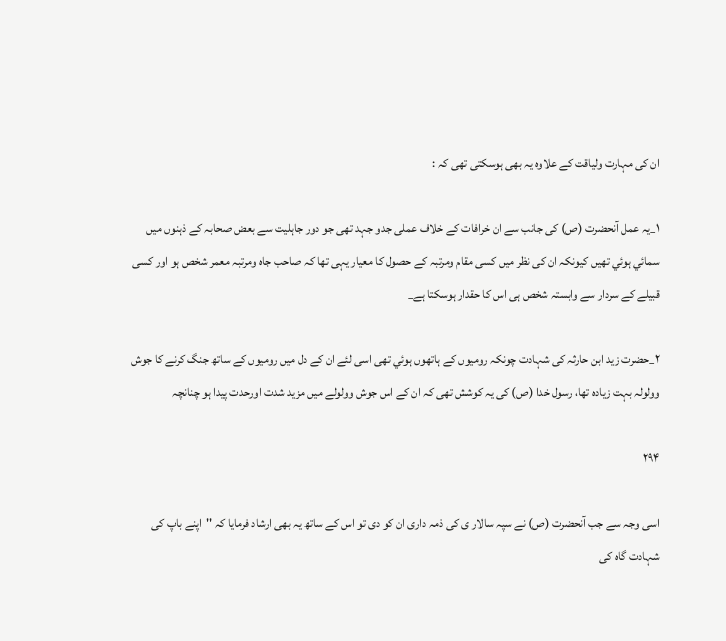ان كى مہارت ولياقت كے علاوہ يہ بھى ہوسكتى تھى كہ :

۱_يہ عمل آنحضرت (ص) كى جانب سے ان خرافات كے خلاف عملى جدو جہد تھى جو دور جاہليت سے بعض صحابہ كے ذہنوں ميں سمائي ہوئي تھيں كيونكہ ان كى نظر ميں كسى مقام ومرتبہ كے حصول كا معيار يہى تھا كہ صاحب جاہ ومرتبہ معمر شخص ہو اور كسى قبيلے كے سردار سے وابستہ شخص ہى اس كا حقدار ہوسكتا ہے_

۲_حضرت زيد ابن حارثہ كى شہادت چونكہ روميوں كے ہاتھوں ہوئي تھى اسى لئے ان كے دل ميں روميوں كے ساتھ جنگ كرنے كا جوش وولولہ بہت زيادہ تھا، رسول خدا (ص) كى يہ كوشش تھى كہ ان كے اس جوش وولولے ميں مزيد شدت اورحدت پيدا ہو چنانچہ

۲۹۴

اسى وجہ سے جب آنحضرت (ص) نے سپہ سالار ى كى ذمہ دارى ان كو دى تو اس كے ساتھ يہ بھى ارشاد فرمايا كہ ''اپنے باپ كى شہادت گاہ كى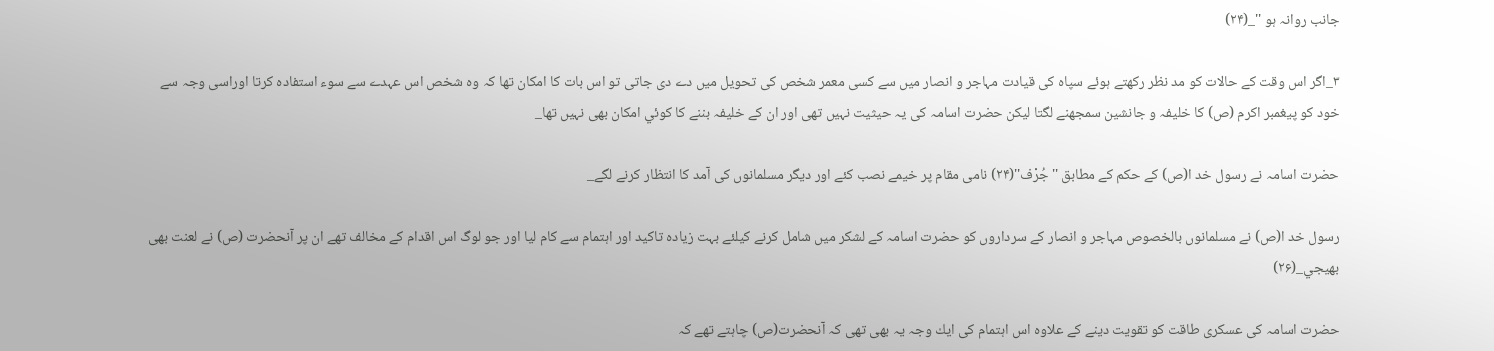جانب روانہ ہو ''_(۲۴)

۳_اگر اس وقت كے حالات كو مد نظر ركھتے ہوئے سپاہ كى قيادت مہاجر و انصار ميں سے كسى معمر شخص كى تحويل ميں دے دى جاتى تو اس بات كا امكان تھا كہ وہ شخص اس عہدے سے سوء استفادہ كرتا اوراسى وجہ سے خود كو پيغمبر اكرم (ص) كا خليفہ و جانشين سمجھنے لگتا ليكن حضرت اسامہ كى يہ حيثيت نہيں تھى اور ان كے خليفہ بننے كا كوئي امكان بھى نہيں تھا_

حضرت اسامہ نے رسول خد ا(ص) كے حكم كے مطابق ''جُرْف''(۲۴) نامى مقام پر خيمے نصب كئے اور ديگر مسلمانوں كى آمد كا انتظار كرنے لگے_

رسول خد ا(ص) نے مسلمانوں بالخصوص مہاجر و انصار كے سرداروں كو حضرت اسامہ كے لشكر ميں شامل كرنے كيلئے بہت زيادہ تاكيد اور اہتمام سے كام ليا اور جو لوگ اس اقدام كے مخالف تھے ان پر آنحضرت (ص) نے لعنت بھى بھيجي_(۲۶)

حضرت اسامہ كى عسكرى طاقت كو تقويت دينے كے علاوہ اس اہتمام كى ايك وجہ يہ بھى تھى كہ آنحضرت(ص) چاہتے تھے كہ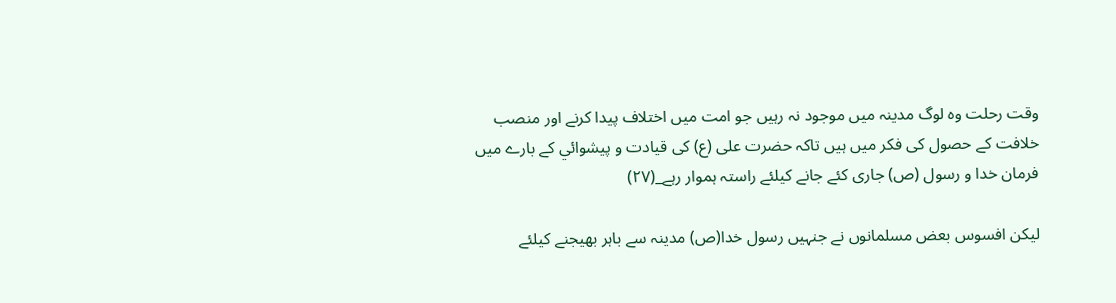وقت رحلت وہ لوگ مدينہ ميں موجود نہ رہيں جو امت ميں اختلاف پيدا كرنے اور منصب خلافت كے حصول كى فكر ميں ہيں تاكہ حضرت على (ع) كى قيادت و پيشوائي كے بارے ميں فرمان خدا و رسول (ص) جارى كئے جانے كيلئے راستہ ہموار رہے_(۲۷)

ليكن افسوس بعض مسلمانوں نے جنہيں رسول خدا(ص) مدينہ سے باہر بھيجنے كيلئے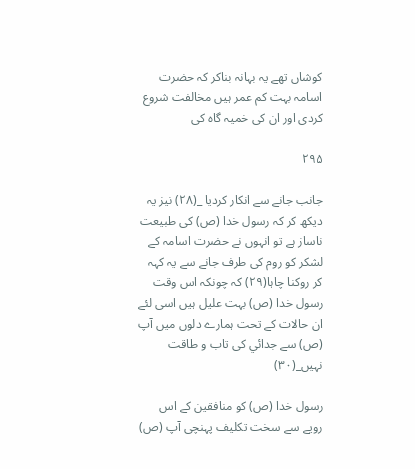كوشاں تھے يہ بہانہ بناكر كہ حضرت اسامہ بہت كم عمر ہيں مخالفت شروع كردى اور ان كى خميہ گاہ كى

۲۹۵

جانب جانے سے انكار كرديا _(۲۸) نيز يہ ديكھ كر كہ رسول خدا (ص) كى طبيعت ناساز ہے تو انہوں نے حضرت اسامہ كے لشكر كو روم كى طرف جانے سے يہ كہہ كر روكنا چاہا(۲۹) كہ چونكہ اس وقت رسول خدا (ص) بہت عليل ہيں اسى لئے ان حالات كے تحت ہمارے دلوں ميں آپ (ص) سے جدائي كى تاب و طاقت نہيں_(۳۰)

رسول خدا (ص) كو منافقين كے اس رويے سے سخت تكليف پہنچى آپ (ص)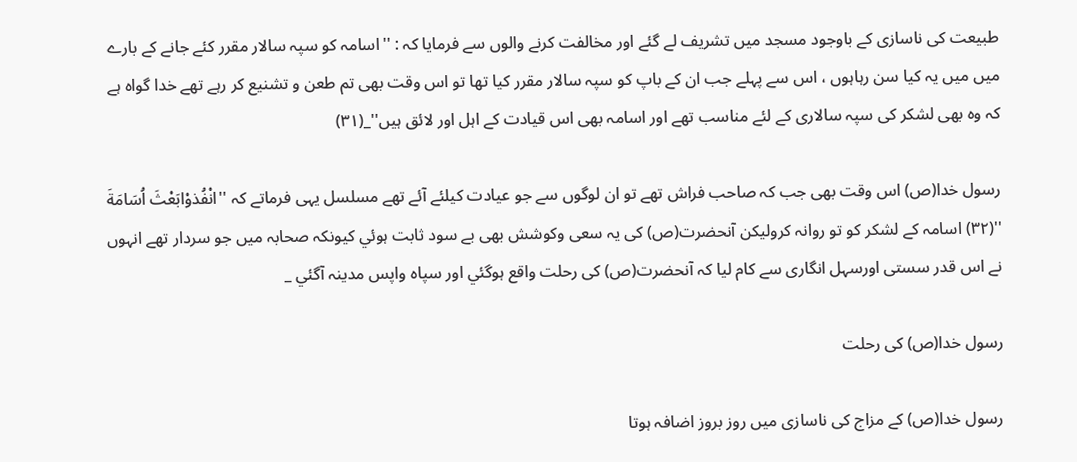طبيعت كى ناسازى كے باوجود مسجد ميں تشريف لے گئے اور مخالفت كرنے والوں سے فرمايا كہ : ''اسامہ كو سپہ سالار مقرر كئے جانے كے بارے ميں ميں يہ كيا سن رہاہوں ، اس سے پہلے جب ان كے باپ كو سپہ سالار مقرر كيا تھا تو اس وقت بھى تم طعن و تشنيع كر رہے تھے خدا گواہ ہے كہ وہ بھى لشكر كى سپہ سالارى كے لئے مناسب تھے اور اسامہ بھى اس قيادت كے اہل اور لائق ہيں''_(۳۱)

رسول خدا(ص) اس وقت بھى جب كہ صاحب فراش تھے تو ان لوگوں سے جو عيادت كيلئے آئے تھے مسلسل يہى فرماتے كہ ''انْفُذوْابَعْثَ اُسَامَةَ ''(۳۲) اسامہ كے لشكر كو تو روانہ كروليكن آنحضرت(ص) كى يہ سعى وكوشش بھى بے سود ثابت ہوئي كيونكہ صحابہ ميں جو سردار تھے انہوں نے اس قدر سستى اورسہل انگارى سے كام ليا كہ آنحضرت(ص) كى رحلت واقع ہوگئي اور سپاہ واپس مدينہ آگئي _

رسول خدا(ص) كى رحلت

رسول خدا(ص) كے مزاج كى ناسازى ميں روز بروز اضافہ ہوتا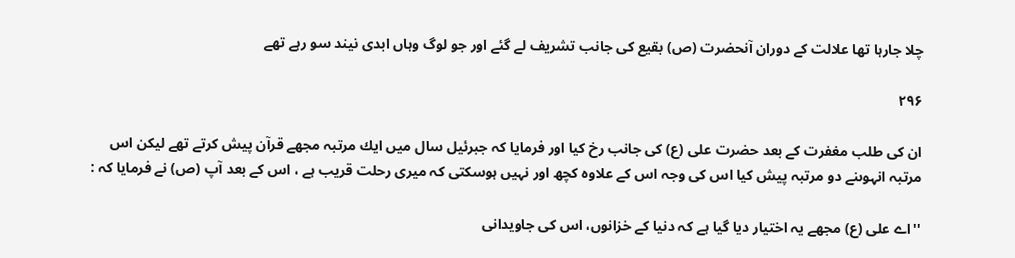چلا جارہا تھا علالت كے دوران آنحضرت (ص) بقيع كى جانب تشريف لے گئے اور جو لوگ وہاں ابدى نيند سو رہے تھے

۲۹۶

ان كى طلب مغفرت كے بعد حضرت على (ع) كى جانب رخ كيا اور فرمايا كہ جبرئيل سال ميں ايك مرتبہ مجھے قرآن پيش كرتے تھے ليكن اس مرتبہ انہوںنے دو مرتبہ پيش كيا اس كى وجہ اس كے علاوہ كچھ اور نہيں ہوسكتى كہ ميرى رحلت قريب ہے ، اس كے بعد آپ (ص) نے فرمايا كہ :

''اے على (ع) مجھے يہ اختيار ديا گيا ہے كہ دنيا كے خزانوں، اس كى جاويدانى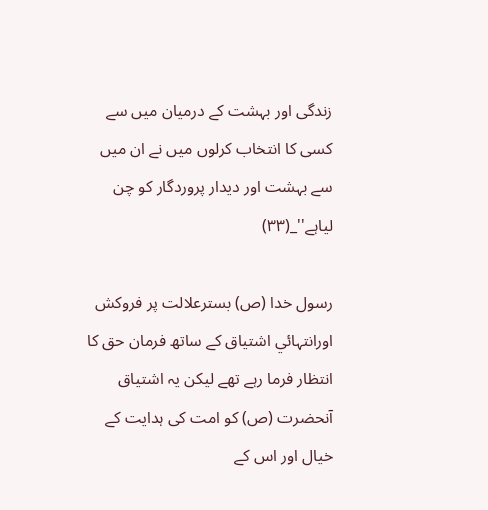زندگى اور بہشت كے درميان ميں سے كسى كا انتخاب كرلوں ميں نے ان ميں سے بہشت اور ديدار پروردگار كو چن لياہے''_(۳۳)

رسول خدا (ص) بسترعلالت پر فروكش اورانتہائي اشتياق كے ساتھ فرمان حق كا انتظار فرما رہے تھے ليكن يہ اشتياق آنحضرت (ص) كو امت كى ہدايت كے خيال اور اس كے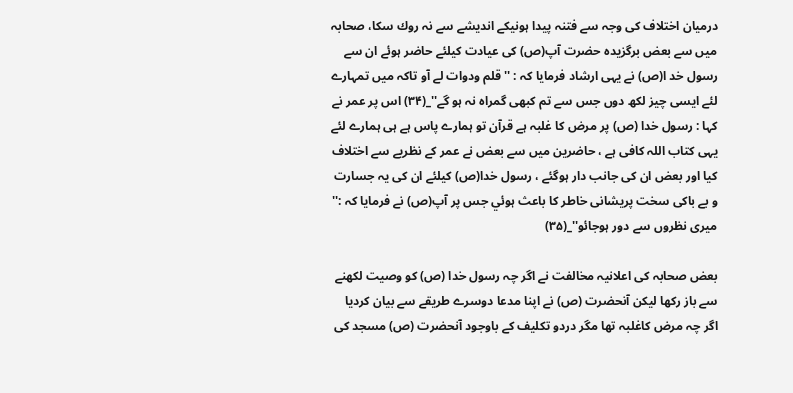درميان اختلاف كى وجہ سے فتنہ پيدا ہونیکے انديشے سے نہ روك سكا، صحابہ ميں سے بعض برگزيدہ حضرت آپ(ص) كى عيادت كيلئے حاضر ہوئے ان سے رسول خد ا(ص) نے يہى ارشاد فرمايا كہ : ''قلم ودوات لے آو تاكہ ميں تمہارے لئے ايسى چيز لكھ دوں جس سے تم كبھى گمراہ نہ ہو گے''_(۳۴) اس پر عمر نے كہا : رسول خدا (ص) پر مرض كا غلبہ ہے قرآن تو ہمارے پاس ہے ہى ہمارے لئے يہى كتاب اللہ كافى ہے ، حاضرين ميں سے بعض نے عمر كے نظريے سے اختلاف كيا اور بعض ان كى جانب دار ہوگئے ، رسول خدا(ص) كيلئے ان كى يہ جسارت و بے باكى سخت پريشانى خاطر كا باعث ہوئي جس پر آپ(ص) نے فرمايا كہ :'' ميرى نظروں سے دور ہوجائو''_(۳۵)

بعض صحابہ كى اعلانيہ مخالفت نے اگر چہ رسول خدا (ص) كو وصيت لكھنے سے باز ركھا ليكن آنحضرت (ص) نے اپنا مدعا دوسرے طريقے سے بيان كرديا اگر چہ مرض كاغلبہ تھا مگر دردو تكليف كے باوجود آنحضرت (ص) مسجد كى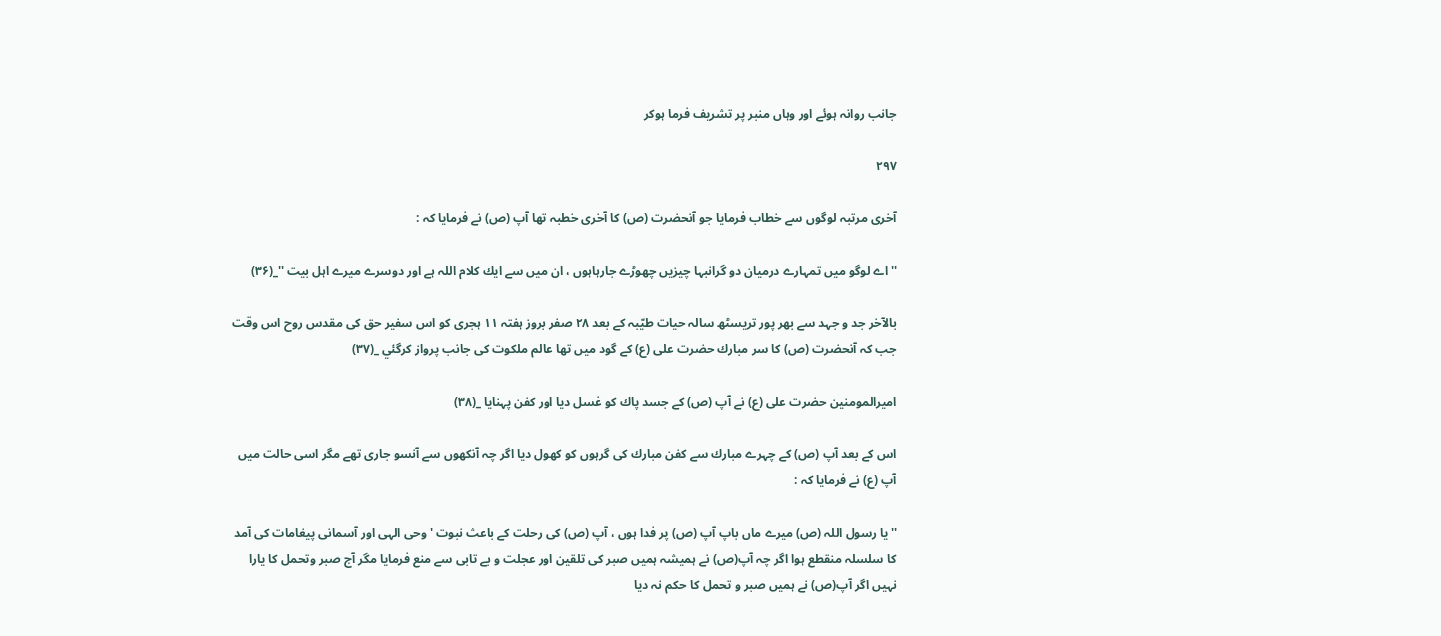جانب روانہ ہوئے اور وہاں منبر پر تشريف فرما ہوكر

۲۹۷

آخرى مرتبہ لوگوں سے خطاب فرمايا جو آنحضرت (ص) كا آخرى خطبہ تھا آپ (ص) نے فرمايا كہ :

''اے لوگو ميں تمہارے درميان دو گرانبہا چيزيں چھوڑے جارہاہوں ، ان ميں سے ايك كلام اللہ ہے اور دوسرے ميرے اہل بيت ''_(۳۶)

بالآخر جد و جہد سے بھر پور تريسٹھ سالہ حيات طيّبہ كے بعد ۲۸ صفر بروز ہفتہ ۱۱ ہجرى كو اس سفير حق كى مقدس روح اس وقت جب كہ آنحضرت (ص) كا سر مبارك حضرت على (ع) كے گود ميں تھا عالم ملكوت كى جانب پرواز كرگئي _(۳۷)

اميرالمومنين حضرت على (ع) نے آپ (ص) كے جسد پاك كو غسل ديا اور كفن پہنايا _(۳۸)

اس كے بعد آپ (ص) كے چہرے مبارك سے كفن مبارك كى گرہوں كو كھول ديا اگر چہ آنكھوں سے آنسو جارى تھے مگر اسى حالت ميں آپ (ع) نے فرمايا كہ :

''يا رسول اللہ (ص) ميرے ماں باپ آپ (ص) پر فدا ہوں ، آپ (ص) كى رحلت كے باعث نبوت ' وحى الہى اور آسمانى پيغامات كى آمد كا سلسلہ منقطع ہوا اگر چہ آپ(ص) نے ہميشہ ہميں صبر كى تلقين اور عجلت و بے تابى سے منع فرمايا مگر آج صبر وتحمل كا يارا نہيں اگر آپ(ص) نے ہميں صبر و تحمل كا حكم نہ ديا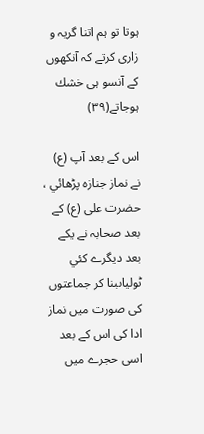ہوتا تو ہم اتنا گريہ و زارى كرتے كہ آنكھوں كے آنسو ہى خشك ہوجاتے(۳۹)

اس كے بعد آپ (ع) نے نماز جنازہ پڑھائي ، حضرت على (ع) كے بعد صحابہ نے يكے بعد ديگرے كئي ٹولياںبنا كر جماعتوں كى صورت ميں نماز ادا كى اس كے بعد اسى حجرے ميں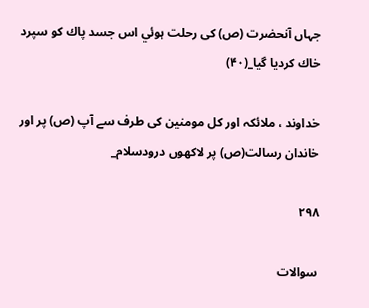جہاں آنحضرت (ص) كى رحلت ہوئي اس جسد پاك كو سپرد خاك كرديا گيا_(۴۰)

خداوند ، ملائكہ اور كل مومنين كى طرف سے آپ (ص) پر اور خاندان رسالت(ص) پر لاكھوں درودسلام_

۲۹۸

سوالات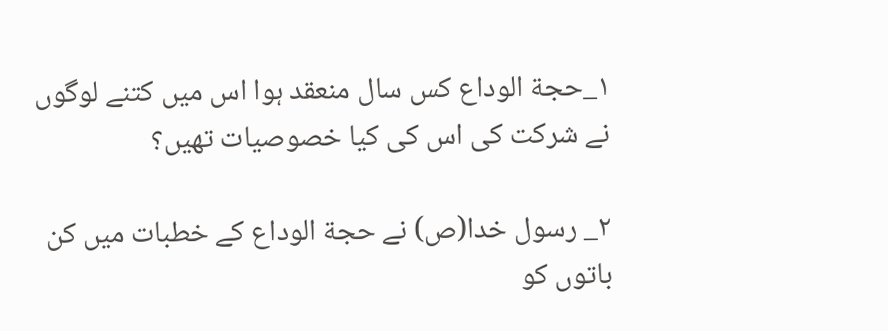۱_حجة الوداع كس سال منعقد ہوا اس ميں كتنے لوگوں نے شركت كى اس كى كيا خصوصيات تھيں؟

۲_ رسول خدا(ص) نے حجة الوداع كے خطبات ميں كن باتوں كو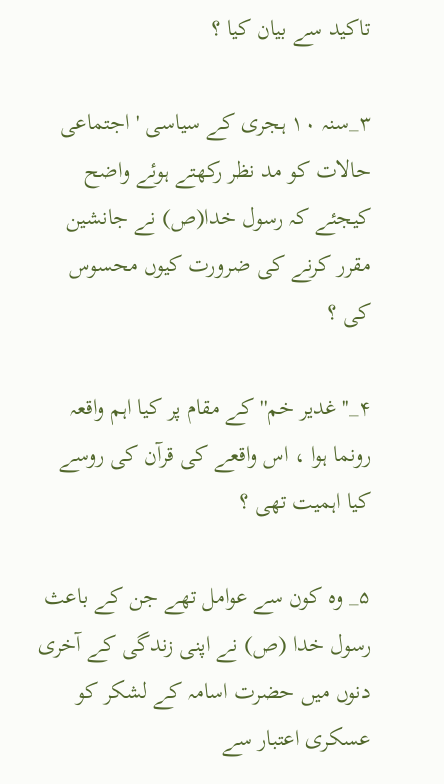تاكيد سے بيان كيا ؟

۳_سنہ ۱۰ ہجرى كے سياسى ' اجتماعى حالات كو مد نظر ركھتے ہوئے واضح كيجئے كہ رسول خدا(ص) نے جانشين مقرر كرنے كى ضرورت كيوں محسوس كى ؟

۴_''غدير خم'' كے مقام پر كيا اہم واقعہ رونما ہوا ، اس واقعے كى قرآن كى روسے كيا اہميت تھى ؟

۵_ وہ كون سے عوامل تھے جن كے باعث رسول خدا (ص) نے اپنى زندگى كے آخرى دنوں ميں حضرت اسامہ كے لشكر كو عسكرى اعتبار سے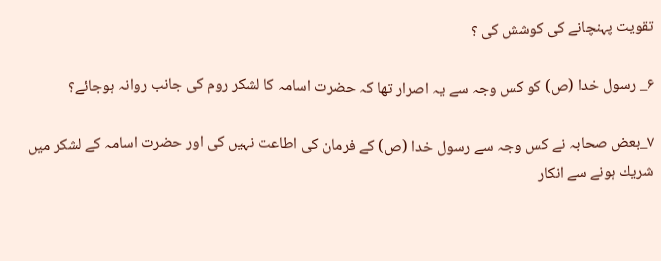تقويت پہنچانے كى كوشش كى ؟

۶_ رسول خدا (ص) كو كس وجہ سے يہ اصرار تھا كہ حضرت اسامہ كا لشكر روم كى جانب روانہ ہوجائے؟

۷_بعض صحابہ نے كس وجہ سے رسول خدا (ص) كے فرمان كى اطاعت نہيں كى اور حضرت اسامہ كے لشكر ميں شريك ہونے سے انكار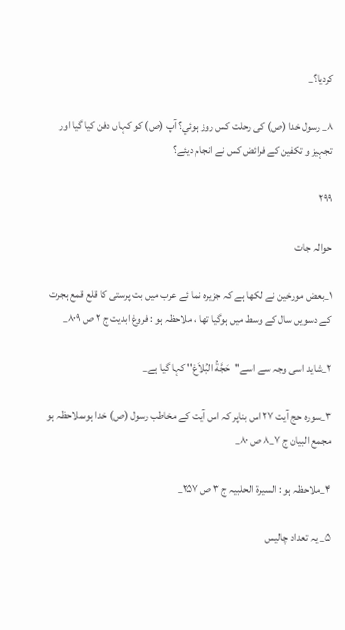كرديا؟_

۸_ رسول خدا (ص) كى رحلت كس روز ہوئي؟ آپ (ص) كو كہاں دفن كيا گيا اور تجہيز و تكفين كے فرائض كس نے انجام ديئے؟

۲۹۹

حوالہ جات

۱_بعض مورخین نے لكھا ہے كہ جزيرہ نما ئے عرب ميں بت پرستى كا قلع قمع ہجرت كے دسويں سال كے وسط ميں ہوگيا تھا ، ملاحظہ ہو : فروغ ابديت ج ۲ ص ۸۰۹_

۲_شايد اسى وجہ سے اسے''حَجَّةُ البُلاَغ'' كہا گيا ہے_

۳_سورہ حج آيت ۲۷ اس بناپر كہ اس آيت كے مخاطب رسول (ص) خدا ہوںملاحظہ ہو مجمع البيان ج ۷_۸ ص ۸۰_

۴_ملاحظہ ہو : السيرة الحلبيہ ج ۳ ص ۲۵۷_

۵_ يہ تعداد چاليس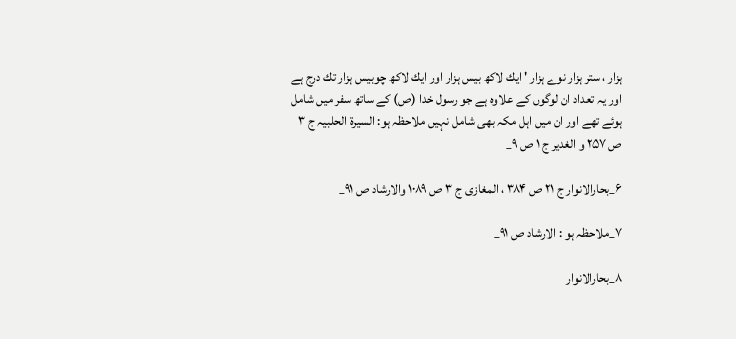ہزار ، ستر ہزار نوے ہزار ' ايك لاكھ بيس ہزار اور ايك لاكھ چوبيس ہزار تك درج ہے اور يہ تعداد ان لوگوں كے علاوہ ہے جو رسول خدا (ص) كے ساتھ سفر ميں شامل ہوئے تھے اور ان ميں اہل مكہ بھى شامل نہيں ملاحظہ ہو: السيرة الحلبيہ ج ۳ ص ۲۵۷ و الغدير ج ۱ ص ۹_

۶_بحارالانوار ج ۲۱ ص ۳۸۴ ، المغازى ج ۳ ص ۱۰۸۹ والارشاد ص ۹۱_

۷_ملاحظہ ہو : الارشاد ص ۹۱_

۸_بحارالانوار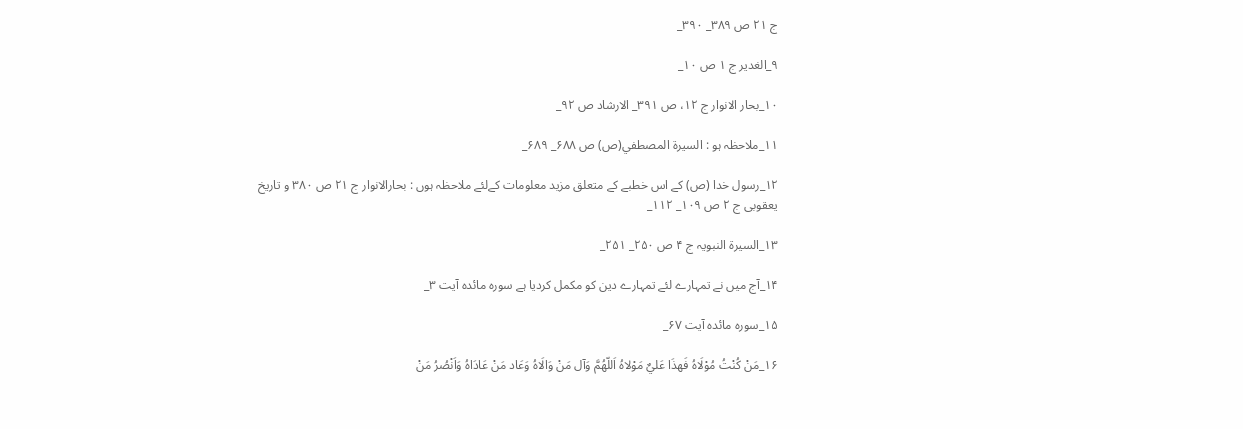ج ۲۱ ص ۳۸۹_ ۳۹۰_

۹_الغدير ج ۱ ص ۱۰_

۱۰_بحار الانوار ج ۱۲، ص ۳۹۱_ الارشاد ص ۹۲_

۱۱_ملاحظہ ہو : السيرة المصطفي(ص) ص ۶۸۸_ ۶۸۹_

۱۲_رسول خدا (ص) كے اس خطبے كے متعلق مزيد معلومات كےلئے ملاحظہ ہوں : بحارالانوار ج ۲۱ ص ۳۸۰ و تاريخ يعقوبى ج ۲ ص ۱۰۹_ ۱۱۲_

۱۳_السيرة النبويہ ج ۴ ص ۲۵۰_ ۲۵۱_

۱۴_آج ميں نے تمہارے لئے تمہارے دين كو مكمل كرديا ہے سورہ مائدہ آيت ۳_

۱۵_سورہ مائدہ آيت ۶۷_

۱۶_مَنْ كُنْتُ مُوْلَاهُ فَهذَا عَليٌ مَوْلاهُ اَللّهُمَّ وَآل مَنْ وَالَاهُ وَعَاد مَنْ عَادَاهُ وَاَنْصُرُ مَنْ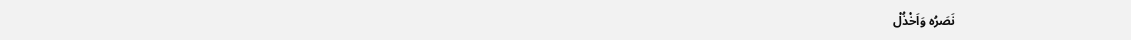نَصَرُه وَاَخْذُلْ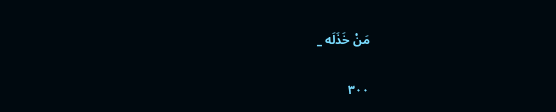مَنْ خَذَلَه _

۳۰۰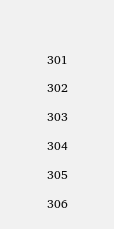301

302

303

304

305

306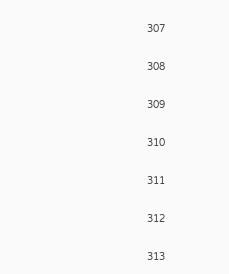307

308

309

310

311

312

313